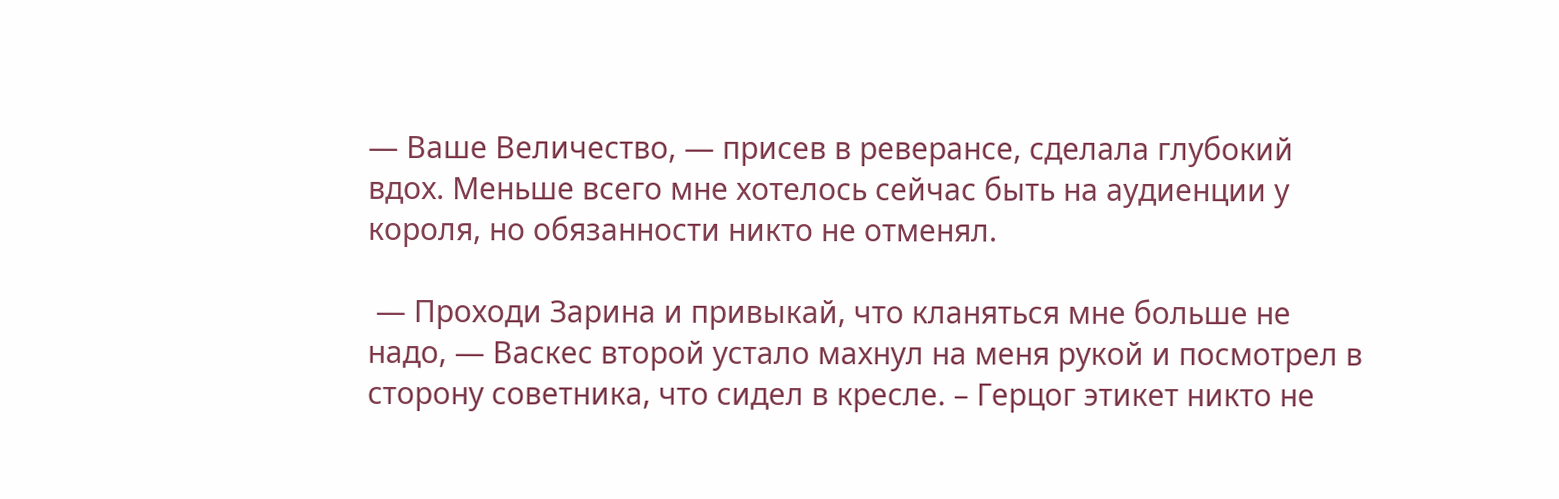— Ваше Величество, — присев в реверансе, сделала глубокий вдох. Меньше всего мне хотелось сейчас быть на аудиенции у короля, но обязанности никто не отменял.

 — Проходи Зарина и привыкай, что кланяться мне больше не надо, — Васкес второй устало махнул на меня рукой и посмотрел в сторону советника, что сидел в кресле. – Герцог этикет никто не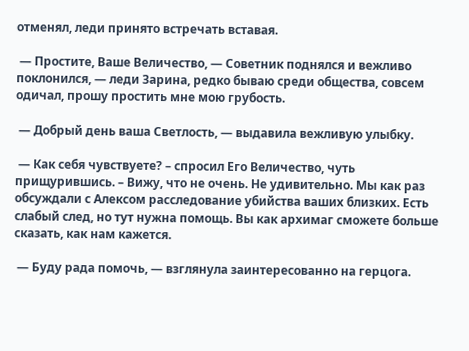отменял, леди принято встречать вставая.

 — Простите, Ваше Величество, — Советник поднялся и вежливо поклонился, — леди Зарина, редко бываю среди общества, совсем одичал, прошу простить мне мою грубость.

 — Добрый день ваша Светлость, — выдавила вежливую улыбку.

 — Как себя чувствуете? – спросил Его Величество, чуть прищурившись. – Вижу, что не очень. Не удивительно. Мы как раз обсуждали с Алексом расследование убийства ваших близких. Есть слабый след, но тут нужна помощь. Вы как архимаг сможете больше сказать, как нам кажется.

 — Буду рада помочь, — взглянула заинтересованно на герцога.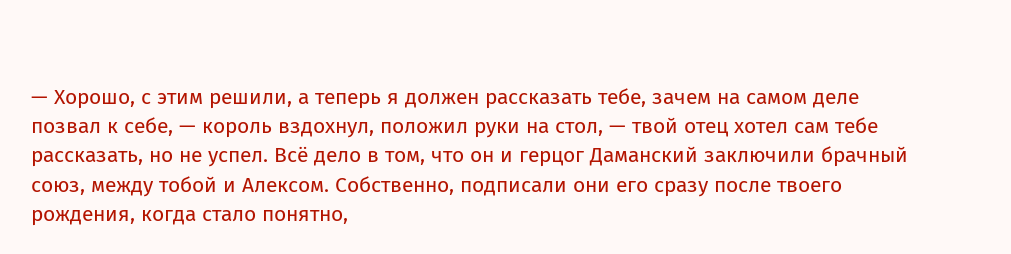— Хорошо, с этим решили, а теперь я должен рассказать тебе, зачем на самом деле позвал к себе, — король вздохнул, положил руки на стол, — твой отец хотел сам тебе рассказать, но не успел. Всё дело в том, что он и герцог Даманский заключили брачный союз, между тобой и Алексом. Собственно, подписали они его сразу после твоего рождения, когда стало понятно,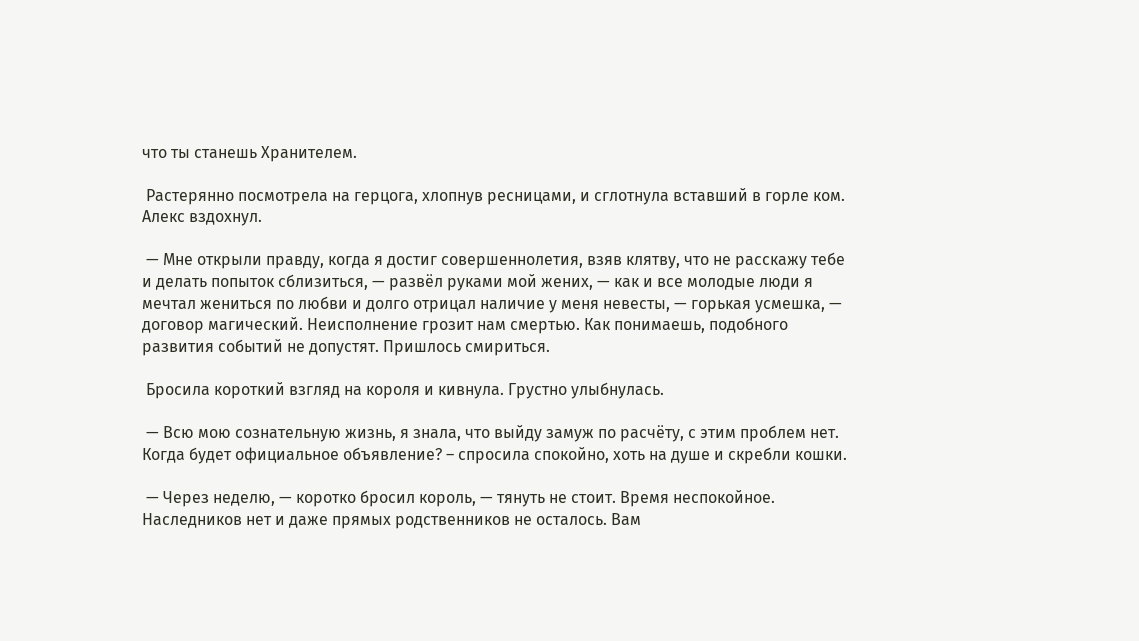что ты станешь Хранителем.

 Растерянно посмотрела на герцога, хлопнув ресницами, и сглотнула вставший в горле ком. Алекс вздохнул.

 — Мне открыли правду, когда я достиг совершеннолетия, взяв клятву, что не расскажу тебе и делать попыток сблизиться, — развёл руками мой жених, — как и все молодые люди я мечтал жениться по любви и долго отрицал наличие у меня невесты, — горькая усмешка, — договор магический. Неисполнение грозит нам смертью. Как понимаешь, подобного развития событий не допустят. Пришлось смириться.

 Бросила короткий взгляд на короля и кивнула. Грустно улыбнулась.

 — Всю мою сознательную жизнь, я знала, что выйду замуж по расчёту, с этим проблем нет. Когда будет официальное объявление? – спросила спокойно, хоть на душе и скребли кошки.

 — Через неделю, — коротко бросил король, — тянуть не стоит. Время неспокойное. Наследников нет и даже прямых родственников не осталось. Вам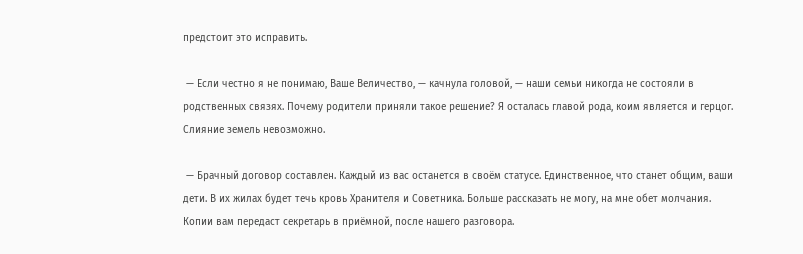предстоит это исправить.

 — Если честно я не понимаю, Ваше Величество, — качнула головой, — наши семьи никогда не состояли в родственных связях. Почему родители приняли такое решение? Я осталась главой рода, коим является и герцог. Слияние земель невозможно.

 — Брачный договор составлен. Каждый из вас останется в своём статусе. Единственное, что станет общим, ваши дети. В их жилах будет течь кровь Хранителя и Советника. Больше рассказать не могу, на мне обет молчания. Копии вам передаст секретарь в приёмной, после нашего разговора.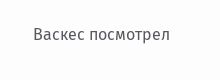Васкес посмотрел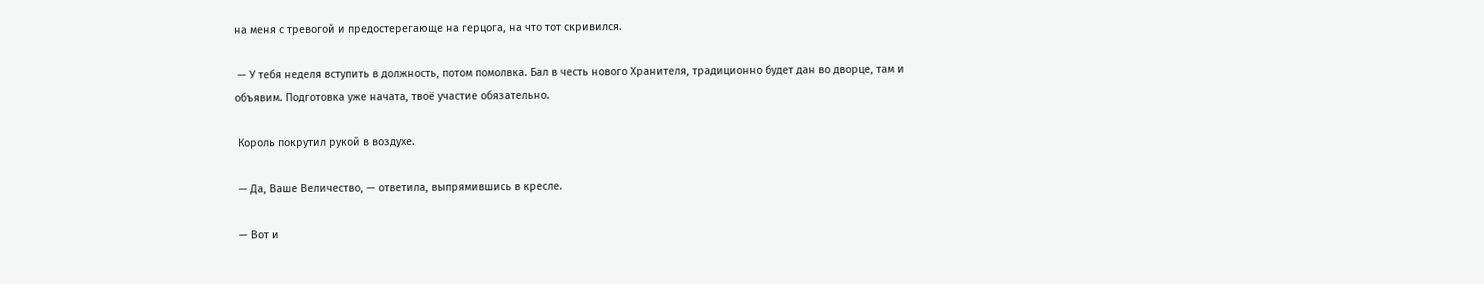на меня с тревогой и предостерегающе на герцога, на что тот скривился.

 — У тебя неделя вступить в должность, потом помолвка. Бал в честь нового Хранителя, традиционно будет дан во дворце, там и объявим. Подготовка уже начата, твоё участие обязательно.

 Король покрутил рукой в воздухе.

 — Да, Ваше Величество, — ответила, выпрямившись в кресле.

 — Вот и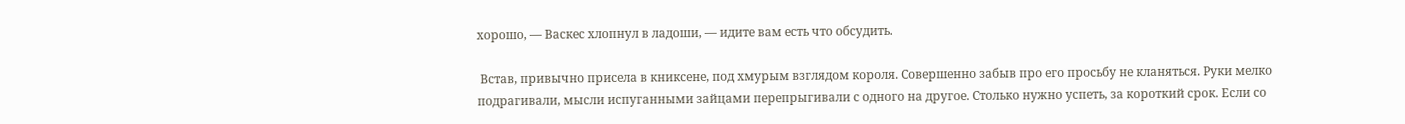хорошо, — Васкес хлопнул в ладоши, — идите вам есть что обсудить.

 Встав, привычно присела в книксене, под хмурым взглядом короля. Совершенно забыв про его просьбу не кланяться. Руки мелко подрагивали, мысли испуганными зайцами перепрыгивали с одного на другое. Столько нужно успеть, за короткий срок. Если со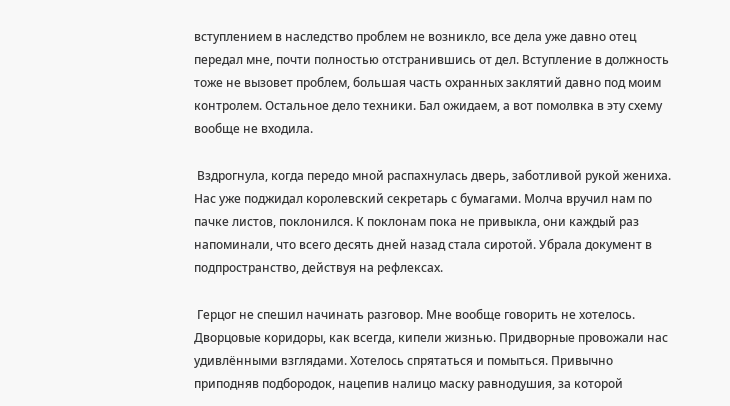вступлением в наследство проблем не возникло, все дела уже давно отец передал мне, почти полностью отстранившись от дел. Вступление в должность тоже не вызовет проблем, большая часть охранных заклятий давно под моим контролем. Остальное дело техники. Бал ожидаем, а вот помолвка в эту схему вообще не входила.

 Вздрогнула, когда передо мной распахнулась дверь, заботливой рукой жениха. Нас уже поджидал королевский секретарь с бумагами. Молча вручил нам по пачке листов, поклонился. К поклонам пока не привыкла, они каждый раз напоминали, что всего десять дней назад стала сиротой. Убрала документ в подпространство, действуя на рефлексах.

 Герцог не спешил начинать разговор. Мне вообще говорить не хотелось. Дворцовые коридоры, как всегда, кипели жизнью. Придворные провожали нас удивлёнными взглядами. Хотелось спрятаться и помыться. Привычно приподняв подбородок, нацепив налицо маску равнодушия, за которой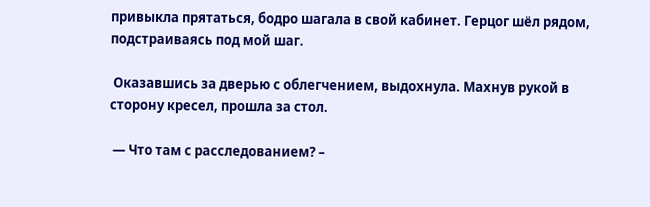привыкла прятаться, бодро шагала в свой кабинет. Герцог шёл рядом, подстраиваясь под мой шаг.

 Оказавшись за дверью с облегчением, выдохнула. Махнув рукой в сторону кресел, прошла за стол.

 — Что там с расследованием? –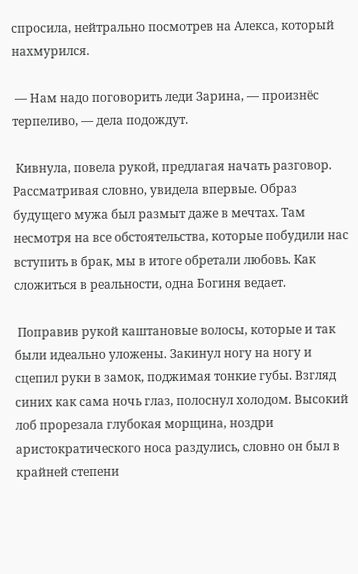спросила, нейтрально посмотрев на Алекса, который нахмурился.

 — Нам надо поговорить леди Зарина, — произнёс терпеливо, — дела подождут.

 Кивнула, повела рукой, предлагая начать разговор. Рассматривая словно, увидела впервые. Образ будущего мужа был размыт даже в мечтах. Там несмотря на все обстоятельства, которые побудили нас вступить в брак, мы в итоге обретали любовь. Как сложиться в реальности, одна Богиня ведает.

 Поправив рукой каштановые волосы, которые и так были идеально уложены. Закинул ногу на ногу и сцепил руки в замок, поджимая тонкие губы. Взгляд синих как сама ночь глаз, полоснул холодом. Высокий лоб прорезала глубокая морщина, ноздри аристократического носа раздулись, словно он был в крайней степени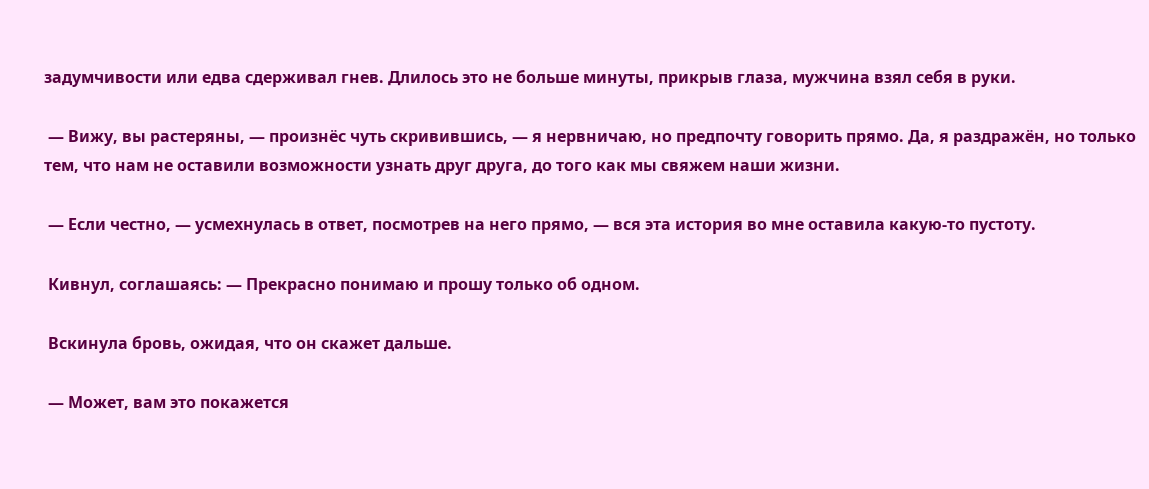задумчивости или едва сдерживал гнев. Длилось это не больше минуты, прикрыв глаза, мужчина взял себя в руки.

 — Вижу, вы растеряны, — произнёс чуть скривившись, — я нервничаю, но предпочту говорить прямо. Да, я раздражён, но только тем, что нам не оставили возможности узнать друг друга, до того как мы свяжем наши жизни.

 — Если честно, — усмехнулась в ответ, посмотрев на него прямо, — вся эта история во мне оставила какую-то пустоту.

 Кивнул, соглашаясь: — Прекрасно понимаю и прошу только об одном.

 Вскинула бровь, ожидая, что он скажет дальше.

 — Может, вам это покажется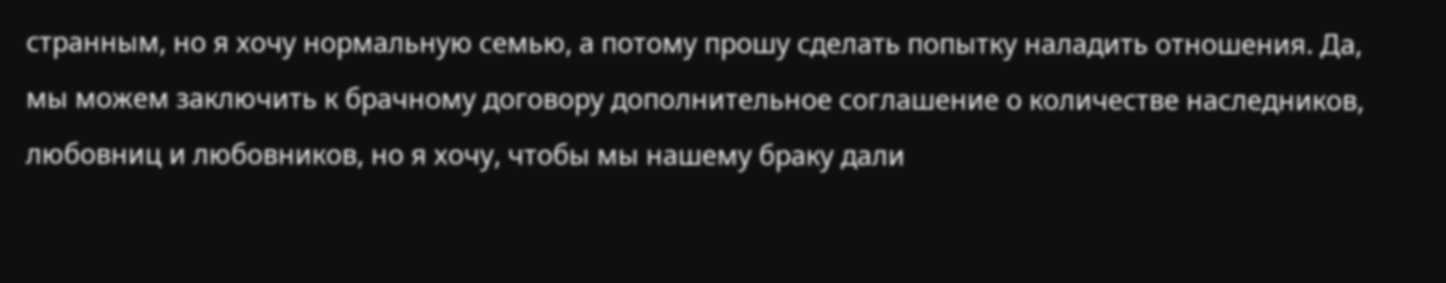странным, но я хочу нормальную семью, а потому прошу сделать попытку наладить отношения. Да, мы можем заключить к брачному договору дополнительное соглашение о количестве наследников, любовниц и любовников, но я хочу, чтобы мы нашему браку дали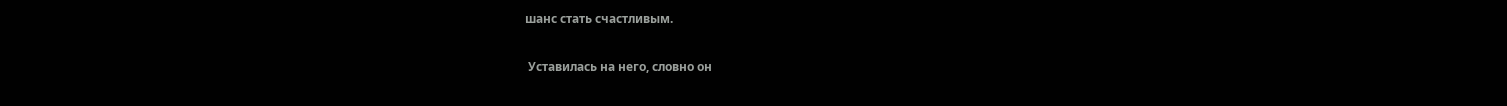шанс стать счастливым.

 Уставилась на него, словно он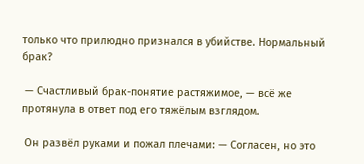только что прилюдно признался в убийстве. Нормальный брак?

 — Счастливый брак-понятие растяжимое, — всё же протянула в ответ под его тяжёлым взглядом.

 Он развёл руками и пожал плечами: — Согласен, но это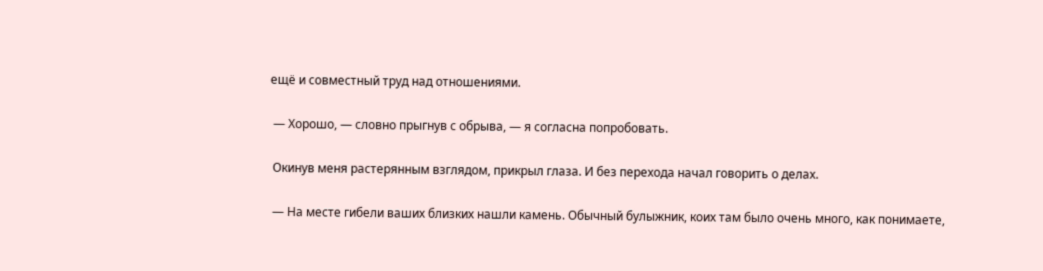ещё и совместный труд над отношениями.

 — Хорошо, — словно прыгнув с обрыва, — я согласна попробовать.

 Окинув меня растерянным взглядом, прикрыл глаза. И без перехода начал говорить о делах.

 — На месте гибели ваших близких нашли камень. Обычный булыжник, коих там было очень много, как понимаете,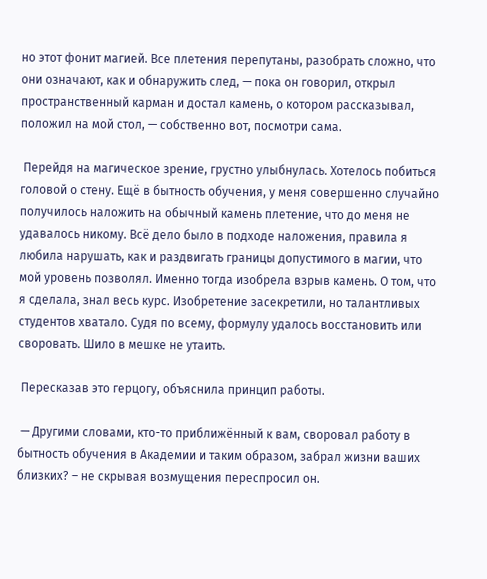но этот фонит магией. Все плетения перепутаны, разобрать сложно, что они означают, как и обнаружить след, — пока он говорил, открыл пространственный карман и достал камень, о котором рассказывал, положил на мой стол, — собственно вот, посмотри сама.

 Перейдя на магическое зрение, грустно улыбнулась. Хотелось побиться головой о стену. Ещё в бытность обучения, у меня совершенно случайно получилось наложить на обычный камень плетение, что до меня не удавалось никому. Всё дело было в подходе наложения, правила я любила нарушать, как и раздвигать границы допустимого в магии, что мой уровень позволял. Именно тогда изобрела взрыв камень. О том, что я сделала, знал весь курс. Изобретение засекретили, но талантливых студентов хватало. Судя по всему, формулу удалось восстановить или своровать. Шило в мешке не утаить.

 Пересказав это герцогу, объяснила принцип работы.

 — Другими словами, кто-то приближённый к вам, своровал работу в бытность обучения в Академии и таким образом, забрал жизни ваших близких? – не скрывая возмущения переспросил он.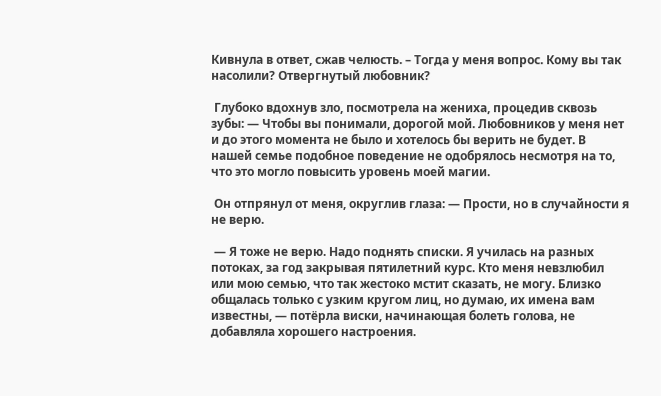Кивнула в ответ, сжав челюсть. – Тогда у меня вопрос. Кому вы так насолили? Отвергнутый любовник?

 Глубоко вдохнув зло, посмотрела на жениха, процедив сквозь зубы: — Чтобы вы понимали, дорогой мой. Любовников у меня нет и до этого момента не было и хотелось бы верить не будет. В нашей семье подобное поведение не одобрялось несмотря на то, что это могло повысить уровень моей магии.

 Он отпрянул от меня, округлив глаза: — Прости, но в случайности я не верю.

 — Я тоже не верю. Надо поднять списки. Я училась на разных потоках, за год закрывая пятилетний курс. Кто меня невзлюбил или мою семью, что так жестоко мстит сказать, не могу. Близко общалась только с узким кругом лиц, но думаю, их имена вам известны, — потёрла виски, начинающая болеть голова, не добавляла хорошего настроения.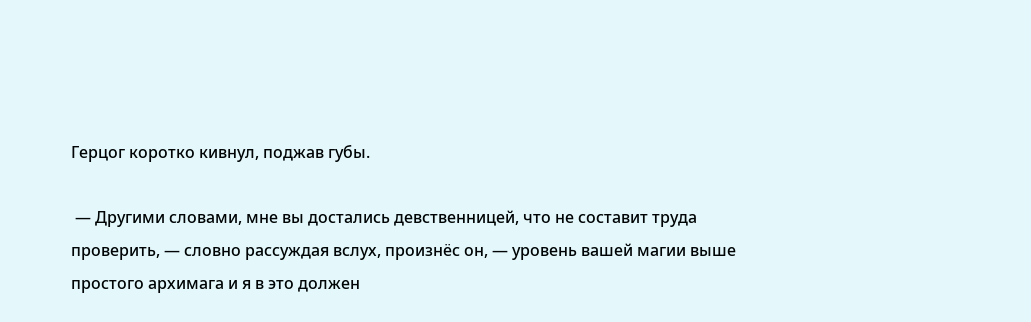Герцог коротко кивнул, поджав губы.

 — Другими словами, мне вы достались девственницей, что не составит труда проверить, — словно рассуждая вслух, произнёс он, — уровень вашей магии выше простого архимага и я в это должен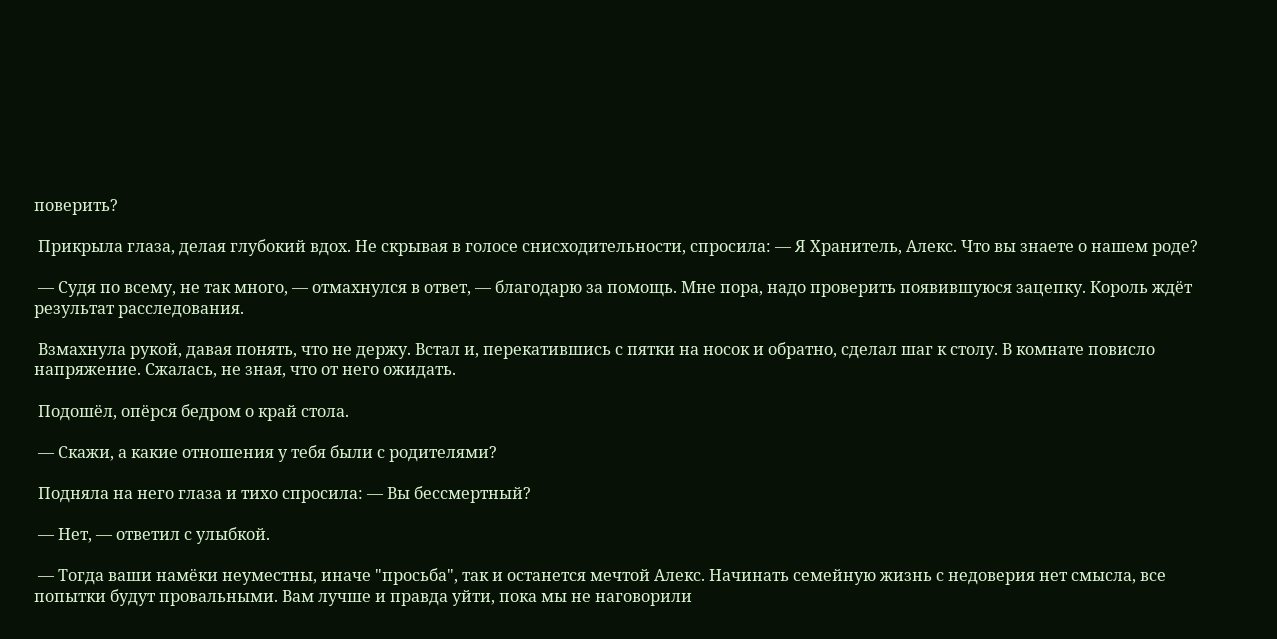поверить?

 Прикрыла глаза, делая глубокий вдох. Не скрывая в голосе снисходительности, спросила: — Я Хранитель, Алекс. Что вы знаете о нашем роде?

 — Судя по всему, не так много, — отмахнулся в ответ, — благодарю за помощь. Мне пора, надо проверить появившуюся зацепку. Король ждёт результат расследования.

 Взмахнула рукой, давая понять, что не держу. Встал и, перекатившись с пятки на носок и обратно, сделал шаг к столу. В комнате повисло напряжение. Сжалась, не зная, что от него ожидать.

 Подошёл, опёрся бедром о край стола.

 — Скажи, а какие отношения у тебя были с родителями?

 Подняла на него глаза и тихо спросила: — Вы бессмертный?

 — Нет, — ответил с улыбкой.

 — Тогда ваши намёки неуместны, иначе "просьба", так и останется мечтой Алекс. Начинать семейную жизнь с недоверия нет смысла, все попытки будут провальными. Вам лучше и правда уйти, пока мы не наговорили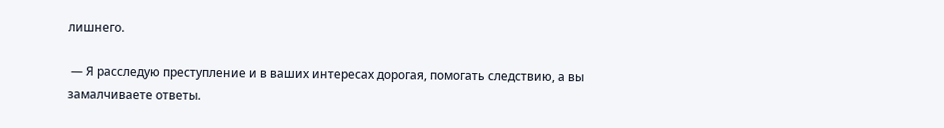лишнего.

 — Я расследую преступление и в ваших интересах дорогая, помогать следствию, а вы замалчиваете ответы.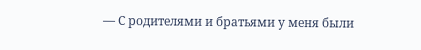— С родителями и братьями у меня были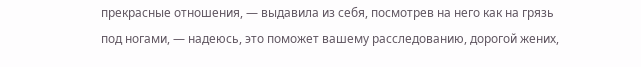прекрасные отношения, — выдавила из себя, посмотрев на него как на грязь под ногами, — надеюсь, это поможет вашему расследованию, дорогой жених,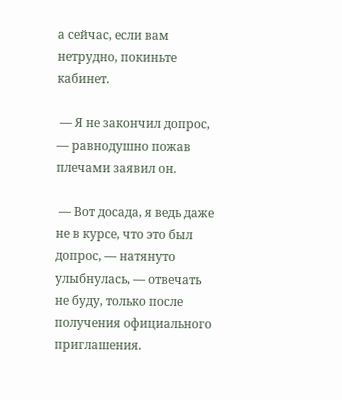а сейчас, если вам нетрудно, покиньте кабинет.

 — Я не закончил допрос, — равнодушно пожав плечами заявил он.

 — Вот досада, я ведь даже не в курсе, что это был допрос, — натянуто улыбнулась, — отвечать не буду, только после получения официального приглашения.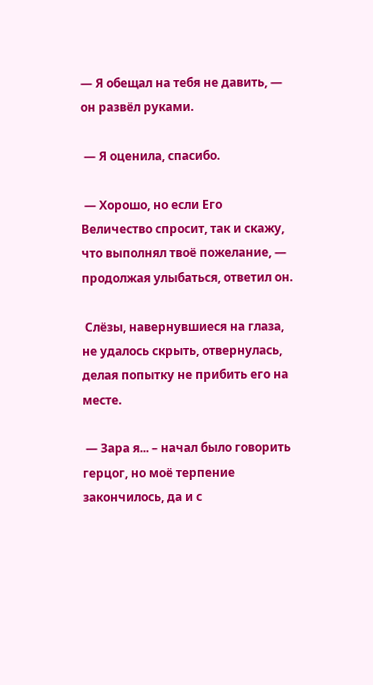— Я обещал на тебя не давить, — он развёл руками.

 — Я оценила, спасибо.

 — Хорошо, но если Его Величество спросит, так и скажу, что выполнял твоё пожелание, — продолжая улыбаться, ответил он.

 Слёзы, навернувшиеся на глаза, не удалось скрыть, отвернулась, делая попытку не прибить его на месте.

 — Зара я... – начал было говорить герцог, но моё терпение закончилось, да и с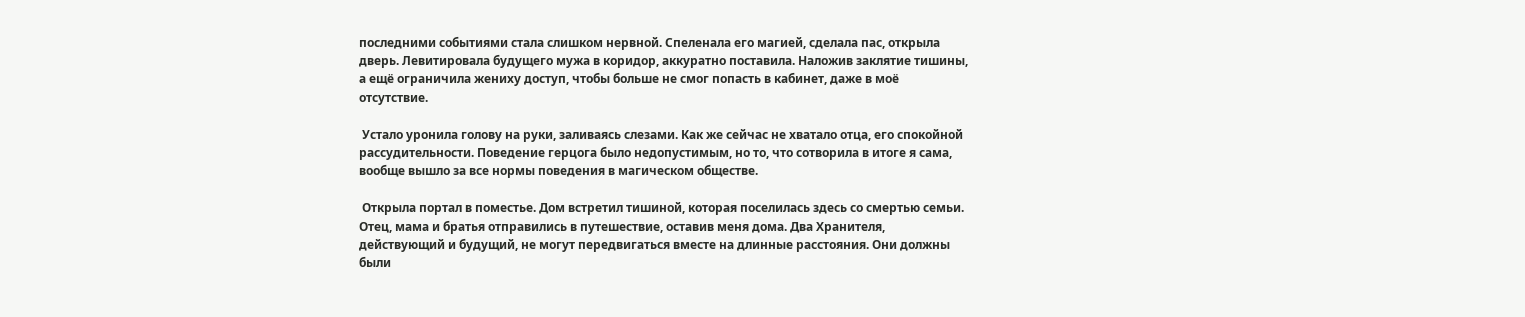последними событиями стала слишком нервной. Спеленала его магией, сделала пас, открыла дверь. Левитировала будущего мужа в коридор, аккуратно поставила. Наложив заклятие тишины, а ещё ограничила жениху доступ, чтобы больше не смог попасть в кабинет, даже в моё отсутствие.

 Устало уронила голову на руки, заливаясь слезами. Как же сейчас не хватало отца, его спокойной рассудительности. Поведение герцога было недопустимым, но то, что сотворила в итоге я сама, вообще вышло за все нормы поведения в магическом обществе.

 Открыла портал в поместье. Дом встретил тишиной, которая поселилась здесь со смертью семьи. Отец, мама и братья отправились в путешествие, оставив меня дома. Два Хранителя, действующий и будущий, не могут передвигаться вместе на длинные расстояния. Они должны были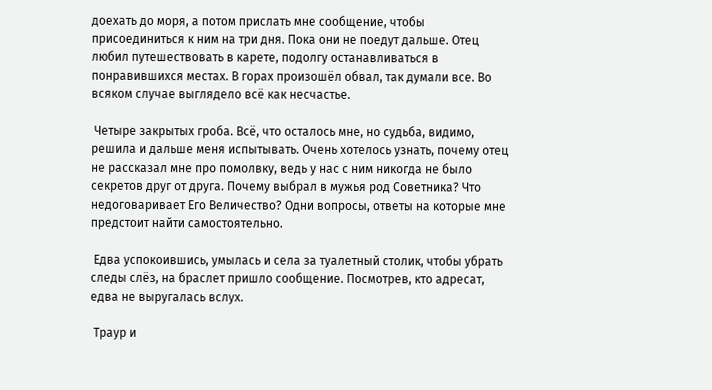доехать до моря, а потом прислать мне сообщение, чтобы присоединиться к ним на три дня. Пока они не поедут дальше. Отец любил путешествовать в карете, подолгу останавливаться в понравившихся местах. В горах произошёл обвал, так думали все. Во всяком случае выглядело всё как несчастье.

 Четыре закрытых гроба. Всё, что осталось мне, но судьба, видимо, решила и дальше меня испытывать. Очень хотелось узнать, почему отец не рассказал мне про помолвку, ведь у нас с ним никогда не было секретов друг от друга. Почему выбрал в мужья род Советника? Что недоговаривает Его Величество? Одни вопросы, ответы на которые мне предстоит найти самостоятельно.

 Едва успокоившись, умылась и села за туалетный столик, чтобы убрать следы слёз, на браслет пришло сообщение. Посмотрев, кто адресат, едва не выругалась вслух.

 Траур и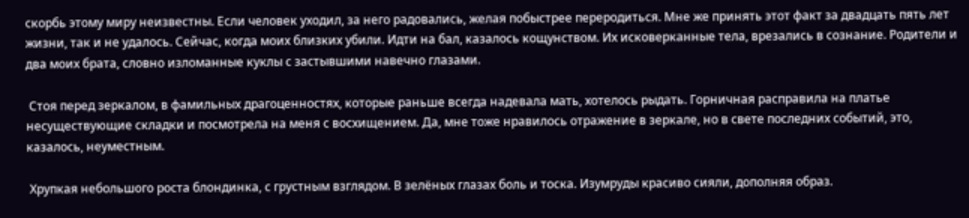скорбь этому миру неизвестны. Если человек уходил, за него радовались, желая побыстрее переродиться. Мне же принять этот факт за двадцать пять лет жизни, так и не удалось. Сейчас, когда моих близких убили. Идти на бал, казалось кощунством. Их исковерканные тела, врезались в сознание. Родители и два моих брата, словно изломанные куклы с застывшими навечно глазами.

 Стоя перед зеркалом, в фамильных драгоценностях, которые раньше всегда надевала мать, хотелось рыдать. Горничная расправила на платье несуществующие складки и посмотрела на меня с восхищением. Да, мне тоже нравилось отражение в зеркале, но в свете последних событий, это, казалось, неуместным.

 Хрупкая небольшого роста блондинка, с грустным взглядом. В зелёных глазах боль и тоска. Изумруды красиво сияли, дополняя образ.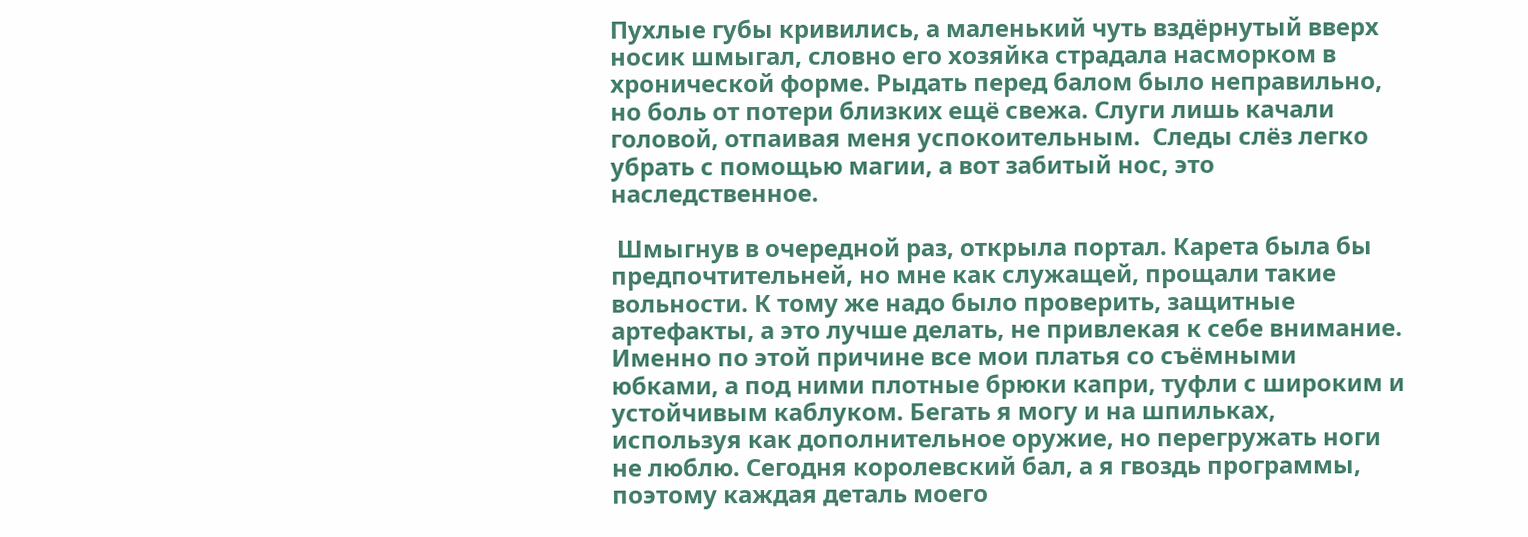Пухлые губы кривились, а маленький чуть вздёрнутый вверх носик шмыгал, словно его хозяйка страдала насморком в хронической форме. Рыдать перед балом было неправильно, но боль от потери близких ещё свежа. Слуги лишь качали головой, отпаивая меня успокоительным.  Следы слёз легко убрать с помощью магии, а вот забитый нос, это наследственное.

 Шмыгнув в очередной раз, открыла портал. Карета была бы предпочтительней, но мне как служащей, прощали такие вольности. К тому же надо было проверить, защитные артефакты, а это лучше делать, не привлекая к себе внимание. Именно по этой причине все мои платья со съёмными юбками, а под ними плотные брюки капри, туфли с широким и устойчивым каблуком. Бегать я могу и на шпильках, используя как дополнительное оружие, но перегружать ноги не люблю. Сегодня королевский бал, а я гвоздь программы, поэтому каждая деталь моего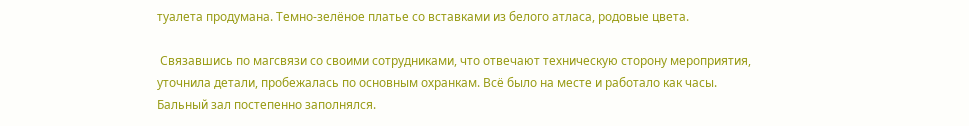туалета продумана. Темно-зелёное платье со вставками из белого атласа, родовые цвета.

 Связавшись по магсвязи со своими сотрудниками, что отвечают техническую сторону мероприятия, уточнила детали, пробежалась по основным охранкам. Всё было на месте и работало как часы. Бальный зал постепенно заполнялся.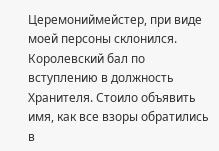Церемониймейстер, при виде моей персоны склонился. Королевский бал по вступлению в должность Хранителя. Стоило объявить имя, как все взоры обратились в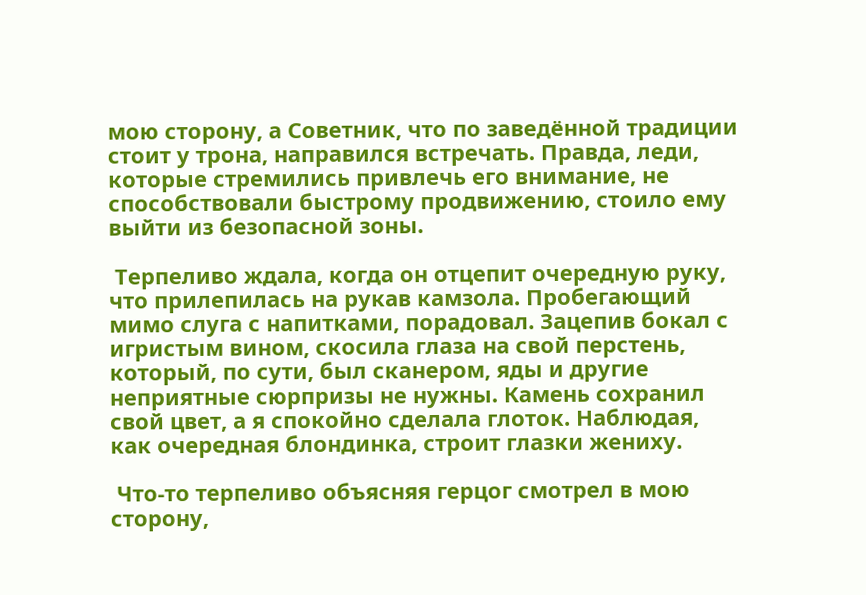мою сторону, а Советник, что по заведённой традиции стоит у трона, направился встречать. Правда, леди, которые стремились привлечь его внимание, не способствовали быстрому продвижению, стоило ему выйти из безопасной зоны.

 Терпеливо ждала, когда он отцепит очередную руку, что прилепилась на рукав камзола. Пробегающий мимо слуга с напитками, порадовал. Зацепив бокал с игристым вином, скосила глаза на свой перстень, который, по сути, был сканером, яды и другие неприятные сюрпризы не нужны. Камень сохранил свой цвет, а я спокойно сделала глоток. Наблюдая, как очередная блондинка, строит глазки жениху.

 Что-то терпеливо объясняя герцог смотрел в мою сторону,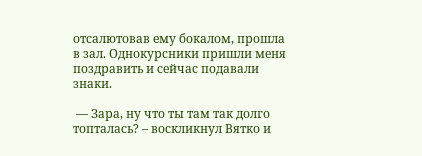отсалютовав ему бокалом, прошла в зал. Однокурсники пришли меня поздравить и сейчас подавали знаки.

 — Зара, ну что ты там так долго топталась? – воскликнул Вятко и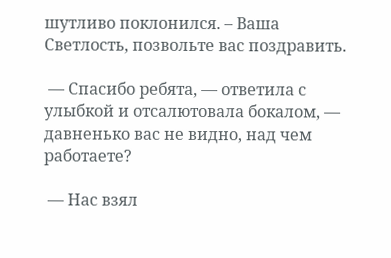шутливо поклонился. – Ваша Светлость, позвольте вас поздравить.

 — Спасибо ребята, — ответила с улыбкой и отсалютовала бокалом, — давненько вас не видно, над чем работаете?

 — Нас взял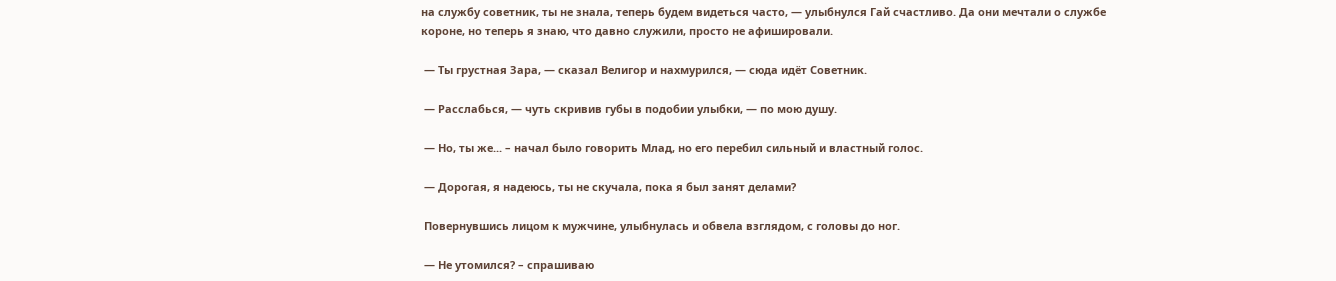на службу советник, ты не знала, теперь будем видеться часто, — улыбнулся Гай счастливо. Да они мечтали о службе короне, но теперь я знаю, что давно служили, просто не афишировали.

 — Ты грустная Зара, — сказал Велигор и нахмурился, — сюда идёт Советник.

 — Расслабься, — чуть скривив губы в подобии улыбки, — по мою душу.

 — Но, ты же... – начал было говорить Млад, но его перебил сильный и властный голос.

 — Дорогая, я надеюсь, ты не скучала, пока я был занят делами?

 Повернувшись лицом к мужчине, улыбнулась и обвела взглядом, с головы до ног.

 — Не утомился? – спрашиваю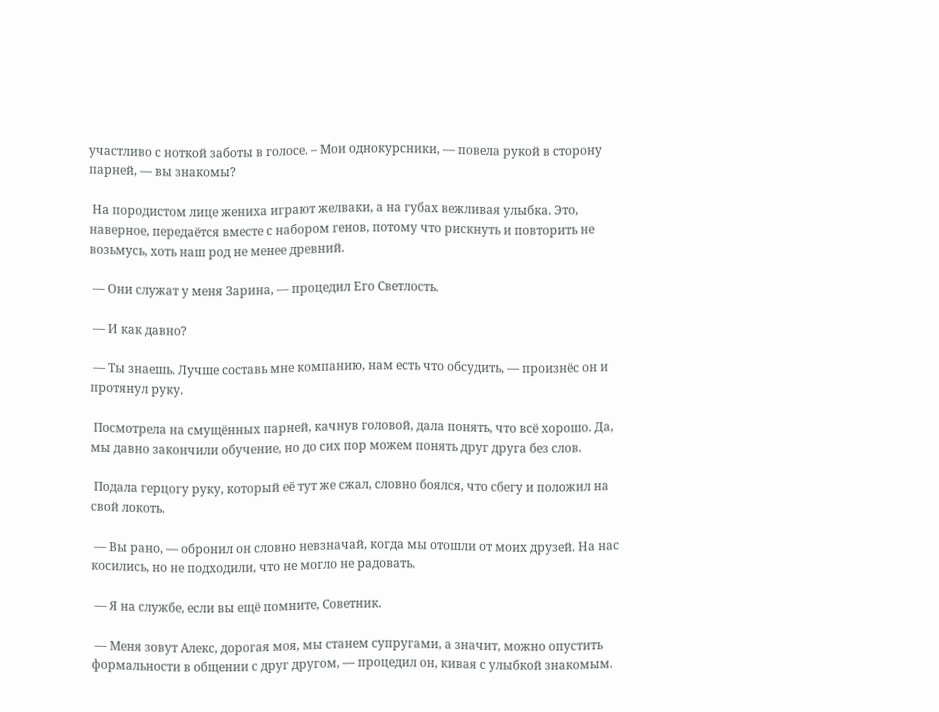участливо с ноткой заботы в голосе. – Мои однокурсники, — повела рукой в сторону парней, — вы знакомы?

 На породистом лице жениха играют желваки, а на губах вежливая улыбка. Это, наверное, передаётся вместе с набором генов, потому что рискнуть и повторить не возьмусь, хоть наш род не менее древний.

 — Они служат у меня Зарина, — процедил Его Светлость.

 — И как давно?

 — Ты знаешь. Лучше составь мне компанию, нам есть что обсудить, — произнёс он и протянул руку.

 Посмотрела на смущённых парней, качнув головой, дала понять, что всё хорошо. Да, мы давно закончили обучение, но до сих пор можем понять друг друга без слов.

 Подала герцогу руку, который её тут же сжал, словно боялся, что сбегу и положил на свой локоть.

 — Вы рано, — обронил он словно невзначай, когда мы отошли от моих друзей. На нас косились, но не подходили, что не могло не радовать.

 — Я на службе, если вы ещё помните, Советник.

 — Меня зовут Алекс, дорогая моя, мы станем супругами, а значит, можно опустить формальности в общении с друг другом, — процедил он, кивая с улыбкой знакомым.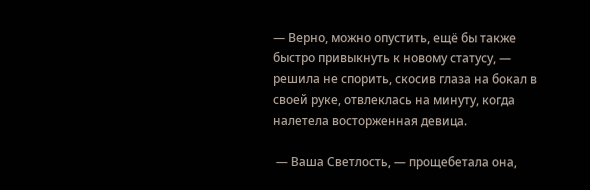— Верно, можно опустить, ещё бы также быстро привыкнуть к новому статусу, — решила не спорить, скосив глаза на бокал в своей руке, отвлеклась на минуту, когда налетела восторженная девица.

 — Ваша Светлость, — прощебетала она,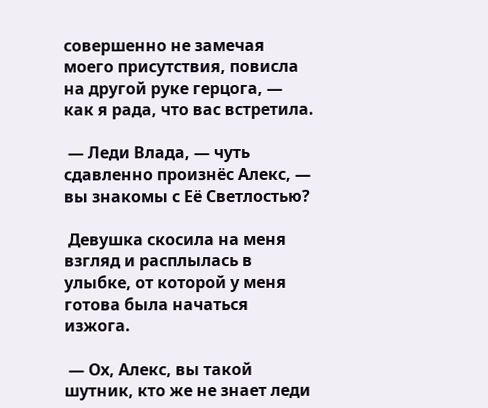совершенно не замечая моего присутствия, повисла на другой руке герцога, — как я рада, что вас встретила.

 — Леди Влада, — чуть сдавленно произнёс Алекс, — вы знакомы с Её Светлостью?

 Девушка скосила на меня взгляд и расплылась в улыбке, от которой у меня готова была начаться изжога.

 — Ох, Алекс, вы такой шутник, кто же не знает леди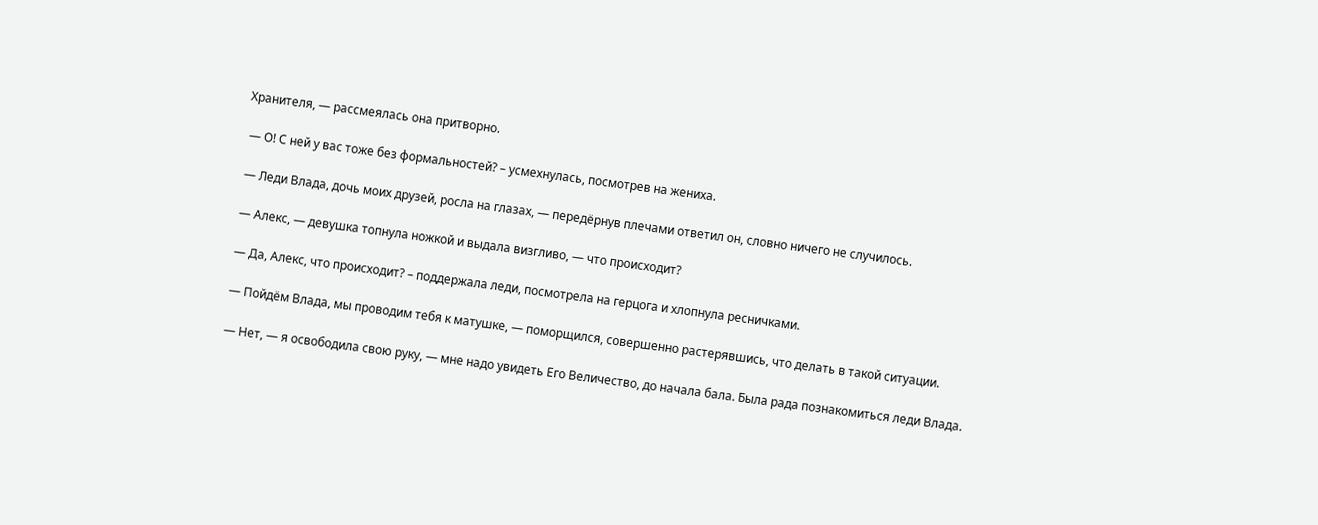Хранителя, — рассмеялась она притворно.

 — О! С ней у вас тоже без формальностей? – усмехнулась, посмотрев на жениха.

 — Леди Влада, дочь моих друзей, росла на глазах, — передёрнув плечами ответил он, словно ничего не случилось.

 — Алекс, — девушка топнула ножкой и выдала визгливо, — что происходит?

 — Да, Алекс, что происходит? – поддержала леди, посмотрела на герцога и хлопнула ресничками.

 — Пойдём Влада, мы проводим тебя к матушке, — поморщился, совершенно растерявшись, что делать в такой ситуации.

 — Нет, — я освободила свою руку, — мне надо увидеть Его Величество, до начала бала. Была рада познакомиться леди Влада.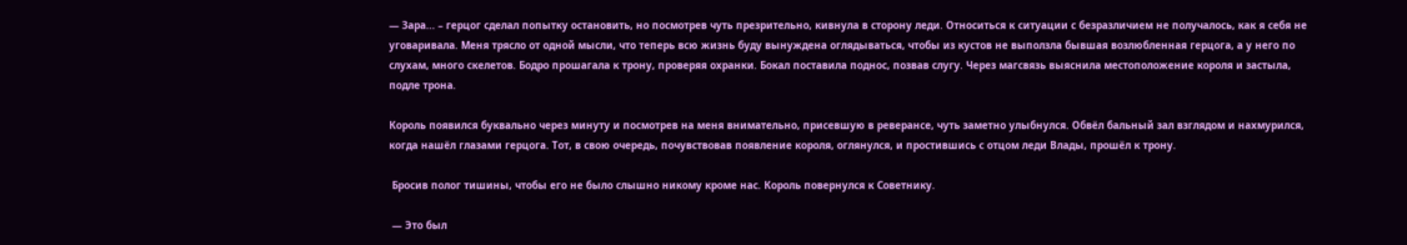— Зара... – герцог сделал попытку остановить, но посмотрев чуть презрительно, кивнула в сторону леди. Относиться к ситуации с безразличием не получалось, как я себя не уговаривала. Меня трясло от одной мысли, что теперь всю жизнь буду вынуждена оглядываться, чтобы из кустов не выползла бывшая возлюбленная герцога, а у него по слухам, много скелетов. Бодро прошагала к трону, проверяя охранки. Бокал поставила поднос, позвав слугу. Через магсвязь выяснила местоположение короля и застыла, подле трона.

Король появился буквально через минуту и посмотрев на меня внимательно, присевшую в реверансе, чуть заметно улыбнулся. Обвёл бальный зал взглядом и нахмурился, когда нашёл глазами герцога. Тот, в свою очередь, почувствовав появление короля, оглянулся, и простившись с отцом леди Влады, прошёл к трону.

 Бросив полог тишины, чтобы его не было слышно никому кроме нас. Король повернулся к Советнику.

 — Это был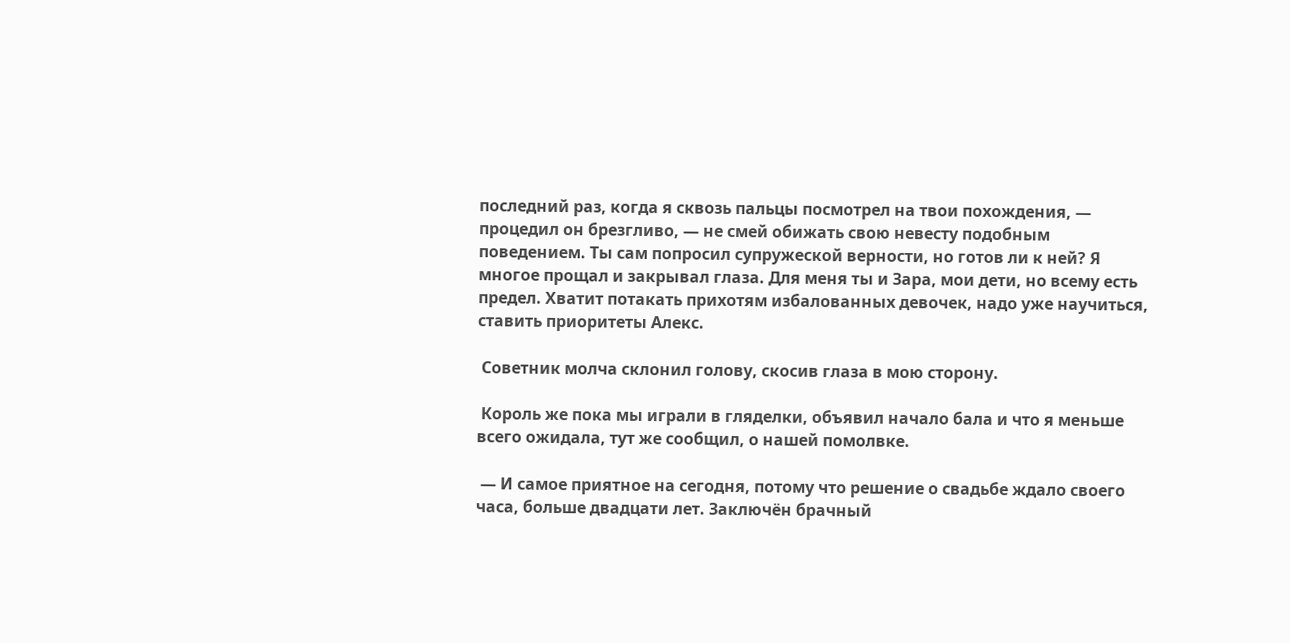последний раз, когда я сквозь пальцы посмотрел на твои похождения, — процедил он брезгливо, — не смей обижать свою невесту подобным поведением. Ты сам попросил супружеской верности, но готов ли к ней? Я многое прощал и закрывал глаза. Для меня ты и Зара, мои дети, но всему есть предел. Хватит потакать прихотям избалованных девочек, надо уже научиться, ставить приоритеты Алекс.

 Советник молча склонил голову, скосив глаза в мою сторону.

 Король же пока мы играли в гляделки, объявил начало бала и что я меньше всего ожидала, тут же сообщил, о нашей помолвке.

 — И самое приятное на сегодня, потому что решение о свадьбе ждало своего часа, больше двадцати лет. Заключён брачный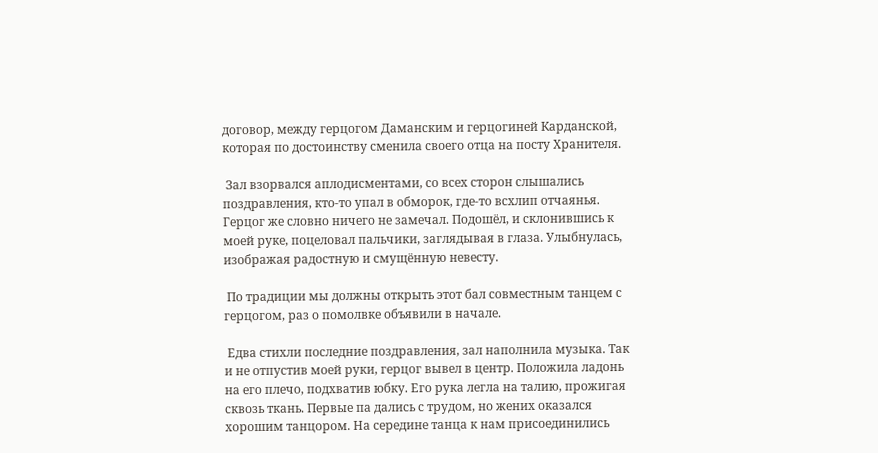договор, между герцогом Даманским и герцогиней Карданской, которая по достоинству сменила своего отца на посту Хранителя.

 Зал взорвался аплодисментами, со всех сторон слышались поздравления, кто-то упал в обморок, где-то всхлип отчаянья. Герцог же словно ничего не замечал. Подошёл, и склонившись к моей руке, поцеловал пальчики, заглядывая в глаза. Улыбнулась, изображая радостную и смущённую невесту.

 По традиции мы должны открыть этот бал совместным танцем с герцогом, раз о помолвке объявили в начале.

 Едва стихли последние поздравления, зал наполнила музыка. Так и не отпустив моей руки, герцог вывел в центр. Положила ладонь на его плечо, подхватив юбку. Его рука легла на талию, прожигая сквозь ткань. Первые па дались с трудом, но жених оказался хорошим танцором. На середине танца к нам присоединились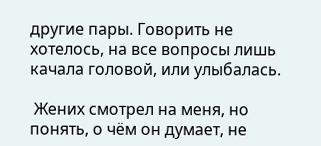другие пары. Говорить не хотелось, на все вопросы лишь качала головой, или улыбалась.

 Жених смотрел на меня, но понять, о чём он думает, не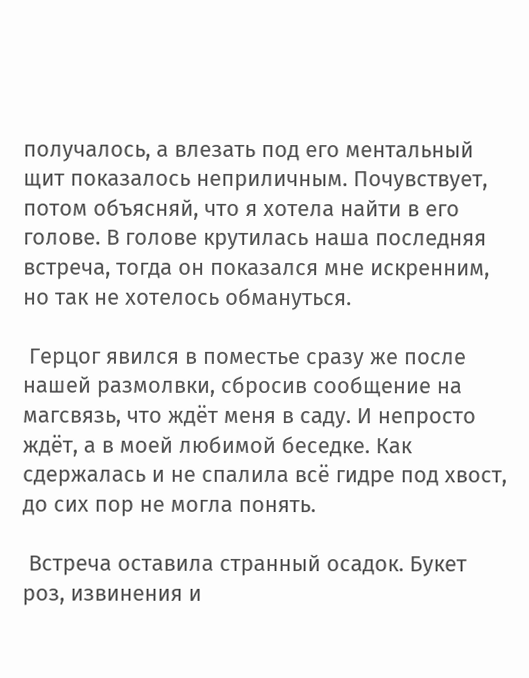получалось, а влезать под его ментальный щит показалось неприличным. Почувствует, потом объясняй, что я хотела найти в его голове. В голове крутилась наша последняя встреча, тогда он показался мне искренним, но так не хотелось обмануться.

 Герцог явился в поместье сразу же после нашей размолвки, сбросив сообщение на магсвязь, что ждёт меня в саду. И непросто ждёт, а в моей любимой беседке. Как сдержалась и не спалила всё гидре под хвост, до сих пор не могла понять.

 Встреча оставила странный осадок. Букет роз, извинения и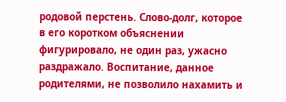родовой перстень. Слово-долг, которое в его коротком объяснении фигурировало, не один раз, ужасно раздражало. Воспитание, данное родителями, не позволило нахамить и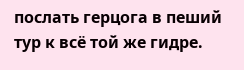послать герцога в пеший тур к всё той же гидре.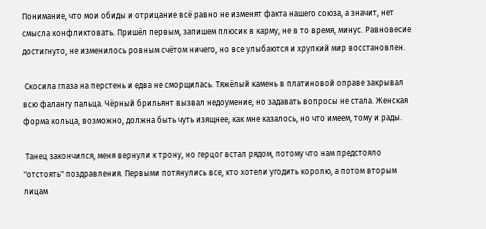Понимание, что мои обиды и отрицание всё равно не изменят факта нашего союза, а значит, нет смысла конфликтовать. Пришёл первым, запишем плюсик в карму, не в то время, минус. Равновесие достигнуто, не изменилось ровным счётом ничего, но все улыбаются и хрупкий мир восстановлен.

 Скосила глаза на перстень и едва не сморщилась. Тяжёлый камень в платиновой оправе закрывал всю фалангу пальца. Чёрный брильянт вызвал недоумение, но задавать вопросы не стала. Женская форма кольца, возможно, должна быть чуть изящнее, как мне казалось, но что имеем, тому и рады.

 Танец закончился, меня вернули к трону, но герцог встал рядом, потому что нам предстояло "отстоять" поздравления. Первыми потянулись все, кто хотели угодить королю, а потом вторым лицам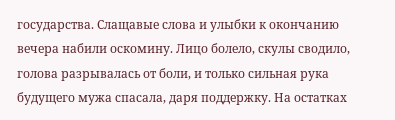государства. Слащавые слова и улыбки к окончанию вечера набили оскомину. Лицо болело, скулы сводило, голова разрывалась от боли, и только сильная рука будущего мужа спасала, даря поддержку. На остатках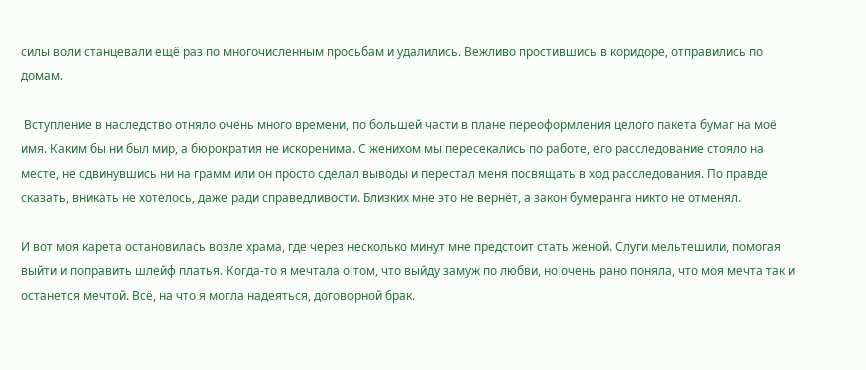силы воли станцевали ещё раз по многочисленным просьбам и удалились. Вежливо простившись в коридоре, отправились по домам.

 Вступление в наследство отняло очень много времени, по большей части в плане переоформления целого пакета бумаг на моё имя. Каким бы ни был мир, а бюрократия не искоренима. С женихом мы пересекались по работе, его расследование стояло на месте, не сдвинувшись ни на грамм или он просто сделал выводы и перестал меня посвящать в ход расследования. По правде сказать, вникать не хотелось, даже ради справедливости. Близких мне это не вернёт, а закон бумеранга никто не отменял.

И вот моя карета остановилась возле храма, где через несколько минут мне предстоит стать женой. Слуги мельтешили, помогая выйти и поправить шлейф платья. Когда-то я мечтала о том, что выйду замуж по любви, но очень рано поняла, что моя мечта так и останется мечтой. Всё, на что я могла надеяться, договорной брак.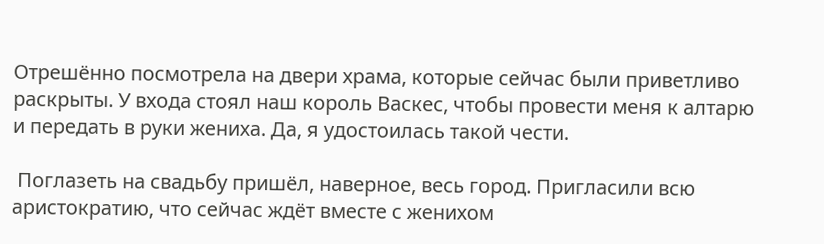Отрешённо посмотрела на двери храма, которые сейчас были приветливо раскрыты. У входа стоял наш король Васкес, чтобы провести меня к алтарю и передать в руки жениха. Да, я удостоилась такой чести.

 Поглазеть на свадьбу пришёл, наверное, весь город. Пригласили всю аристократию, что сейчас ждёт вместе с женихом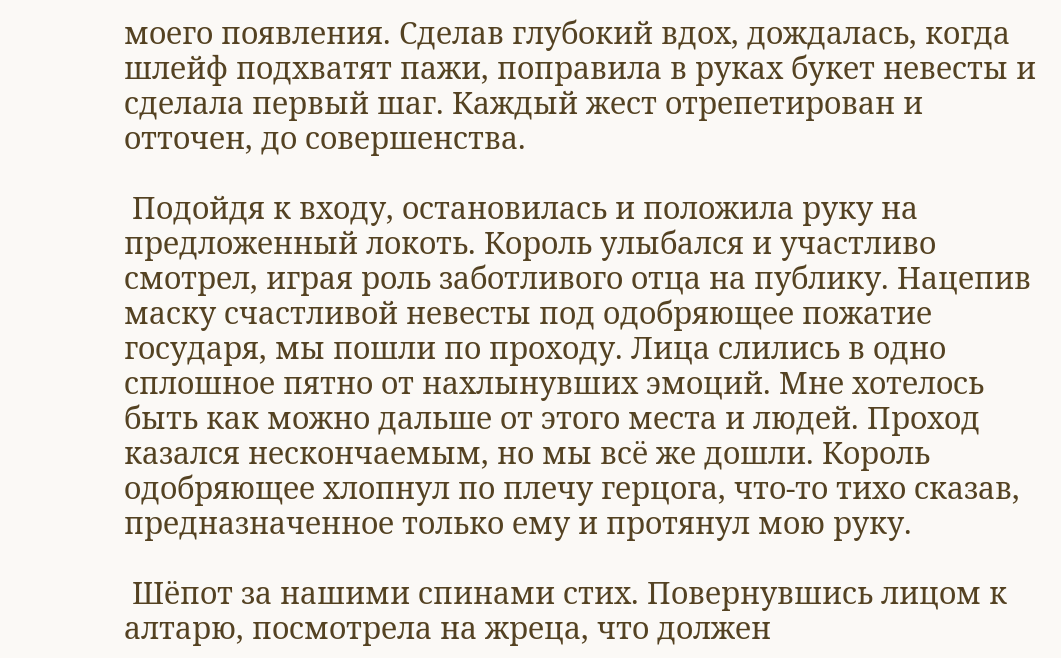моего появления. Сделав глубокий вдох, дождалась, когда шлейф подхватят пажи, поправила в руках букет невесты и сделала первый шаг. Каждый жест отрепетирован и отточен, до совершенства.

 Подойдя к входу, остановилась и положила руку на предложенный локоть. Король улыбался и участливо смотрел, играя роль заботливого отца на публику. Нацепив маску счастливой невесты под одобряющее пожатие государя, мы пошли по проходу. Лица слились в одно сплошное пятно от нахлынувших эмоций. Мне хотелось быть как можно дальше от этого места и людей. Проход казался нескончаемым, но мы всё же дошли. Король одобряющее хлопнул по плечу герцога, что-то тихо сказав, предназначенное только ему и протянул мою руку.

 Шёпот за нашими спинами стих. Повернувшись лицом к алтарю, посмотрела на жреца, что должен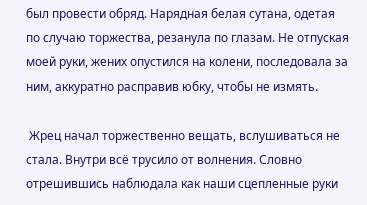был провести обряд. Нарядная белая сутана, одетая по случаю торжества, резанула по глазам. Не отпуская моей руки, жених опустился на колени, последовала за ним, аккуратно расправив юбку, чтобы не измять.

 Жрец начал торжественно вещать, вслушиваться не стала. Внутри всё трусило от волнения. Словно отрешившись наблюдала как наши сцепленные руки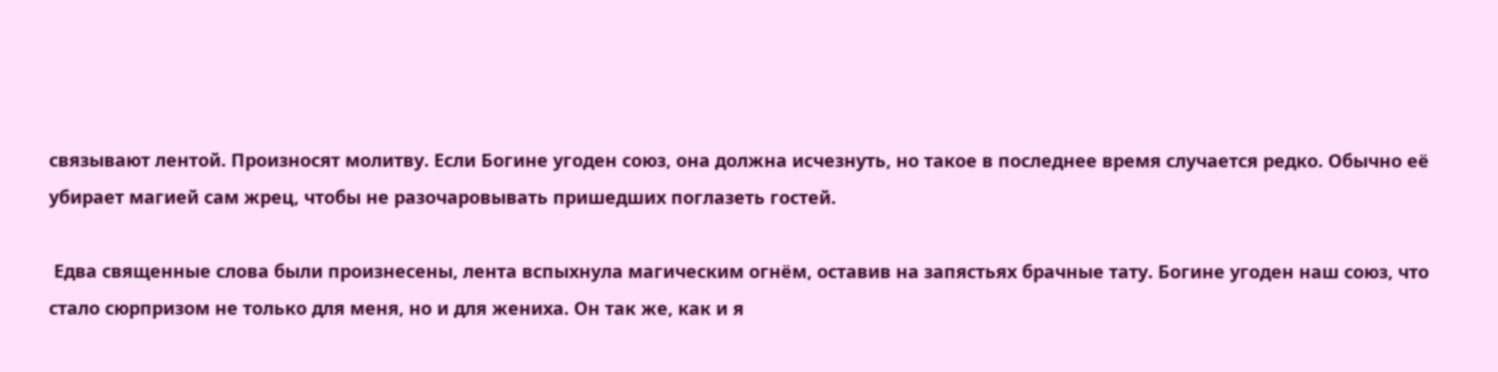связывают лентой. Произносят молитву. Если Богине угоден союз, она должна исчезнуть, но такое в последнее время случается редко. Обычно её убирает магией сам жрец, чтобы не разочаровывать пришедших поглазеть гостей.

 Едва священные слова были произнесены, лента вспыхнула магическим огнём, оставив на запястьях брачные тату. Богине угоден наш союз, что стало сюрпризом не только для меня, но и для жениха. Он так же, как и я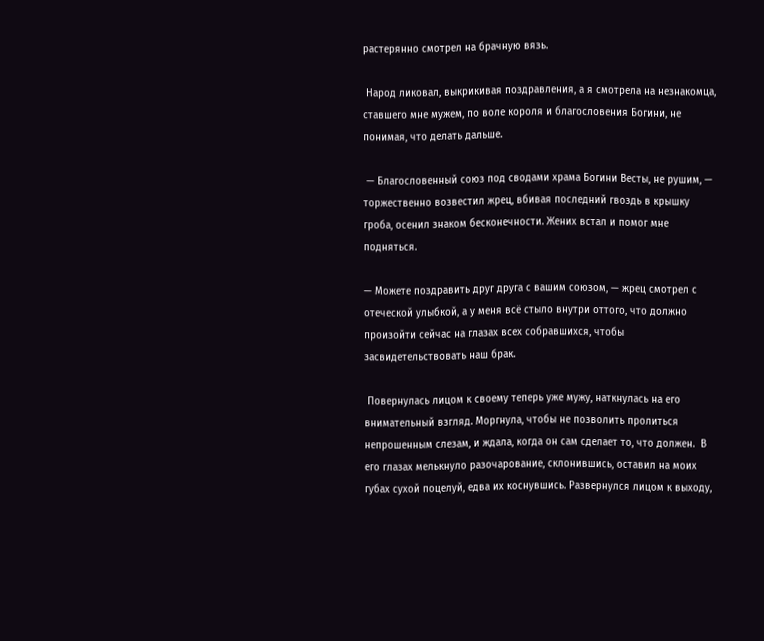растерянно смотрел на брачную вязь.

 Народ ликовал, выкрикивая поздравления, а я смотрела на незнакомца, ставшего мне мужем, по воле короля и благословения Богини, не понимая, что делать дальше.

 — Благословенный союз под сводами храма Богини Весты, не рушим, — торжественно возвестил жрец, вбивая последний гвоздь в крышку гроба, осенил знаком бесконечности. Жених встал и помог мне подняться.

— Можете поздравить друг друга с вашим союзом, — жрец смотрел с отеческой улыбкой, а у меня всё стыло внутри оттого, что должно произойти сейчас на глазах всех собравшихся, чтобы засвидетельствовать наш брак.

 Повернулась лицом к своему теперь уже мужу, наткнулась на его внимательный взгляд. Моргнула, чтобы не позволить пролиться непрошенным слезам, и ждала, когда он сам сделает то, что должен.  В его глазах мелькнуло разочарование, склонившись, оставил на моих губах сухой поцелуй, едва их коснувшись. Развернулся лицом к выходу,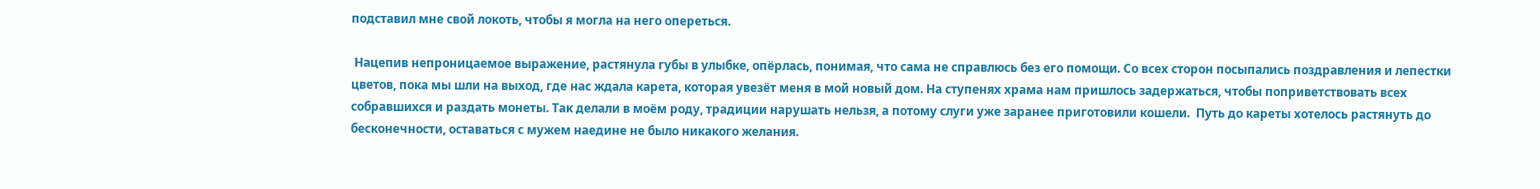подставил мне свой локоть, чтобы я могла на него опереться.

 Нацепив непроницаемое выражение, растянула губы в улыбке, опёрлась, понимая, что сама не справлюсь без его помощи. Со всех сторон посыпались поздравления и лепестки цветов, пока мы шли на выход, где нас ждала карета, которая увезёт меня в мой новый дом. На ступенях храма нам пришлось задержаться, чтобы поприветствовать всех собравшихся и раздать монеты. Так делали в моём роду, традиции нарушать нельзя, а потому слуги уже заранее приготовили кошели.  Путь до кареты хотелось растянуть до бесконечности, оставаться с мужем наедине не было никакого желания.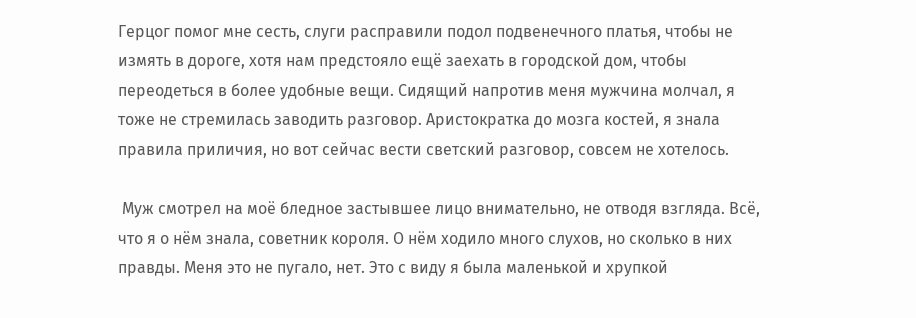Герцог помог мне сесть, слуги расправили подол подвенечного платья, чтобы не измять в дороге, хотя нам предстояло ещё заехать в городской дом, чтобы переодеться в более удобные вещи. Сидящий напротив меня мужчина молчал, я тоже не стремилась заводить разговор. Аристократка до мозга костей, я знала правила приличия, но вот сейчас вести светский разговор, совсем не хотелось.

 Муж смотрел на моё бледное застывшее лицо внимательно, не отводя взгляда. Всё, что я о нём знала, советник короля. О нём ходило много слухов, но сколько в них правды. Меня это не пугало, нет. Это с виду я была маленькой и хрупкой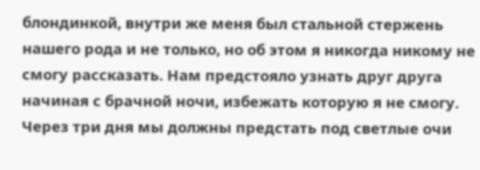блондинкой, внутри же меня был стальной стержень нашего рода и не только, но об этом я никогда никому не смогу рассказать. Нам предстояло узнать друг друга начиная с брачной ночи, избежать которую я не смогу. Через три дня мы должны предстать под светлые очи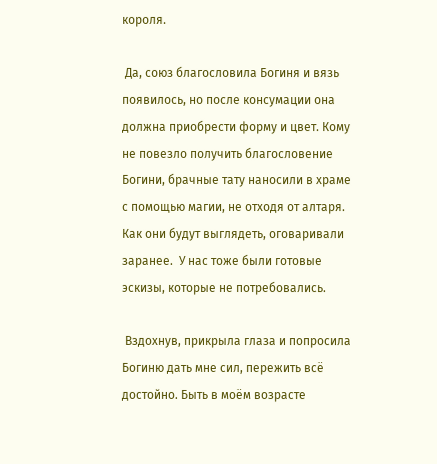короля.

 Да, союз благословила Богиня и вязь появилось, но после консумации она должна приобрести форму и цвет. Кому не повезло получить благословение Богини, брачные тату наносили в храме с помощью магии, не отходя от алтаря. Как они будут выглядеть, оговаривали заранее.  У нас тоже были готовые эскизы, которые не потребовались.

 Вздохнув, прикрыла глаза и попросила Богиню дать мне сил, пережить всё достойно. Быть в моём возрасте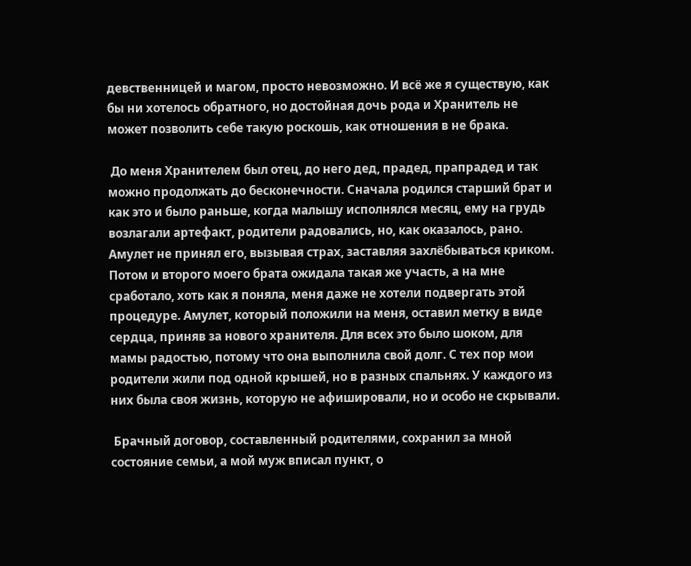девственницей и магом, просто невозможно. И всё же я существую, как бы ни хотелось обратного, но достойная дочь рода и Хранитель не может позволить себе такую роскошь, как отношения в не брака.

 До меня Хранителем был отец, до него дед, прадед, прапрадед и так можно продолжать до бесконечности. Сначала родился старший брат и как это и было раньше, когда малышу исполнялся месяц, ему на грудь возлагали артефакт, родители радовались, но, как оказалось, рано. Амулет не принял его, вызывая страх, заставляя захлёбываться криком. Потом и второго моего брата ожидала такая же участь, а на мне сработало, хоть как я поняла, меня даже не хотели подвергать этой процедуре. Амулет, который положили на меня, оставил метку в виде сердца, приняв за нового хранителя. Для всех это было шоком, для мамы радостью, потому что она выполнила свой долг. С тех пор мои родители жили под одной крышей, но в разных спальнях. У каждого из них была своя жизнь, которую не афишировали, но и особо не скрывали.

 Брачный договор, составленный родителями, сохранил за мной состояние семьи, а мой муж вписал пункт, о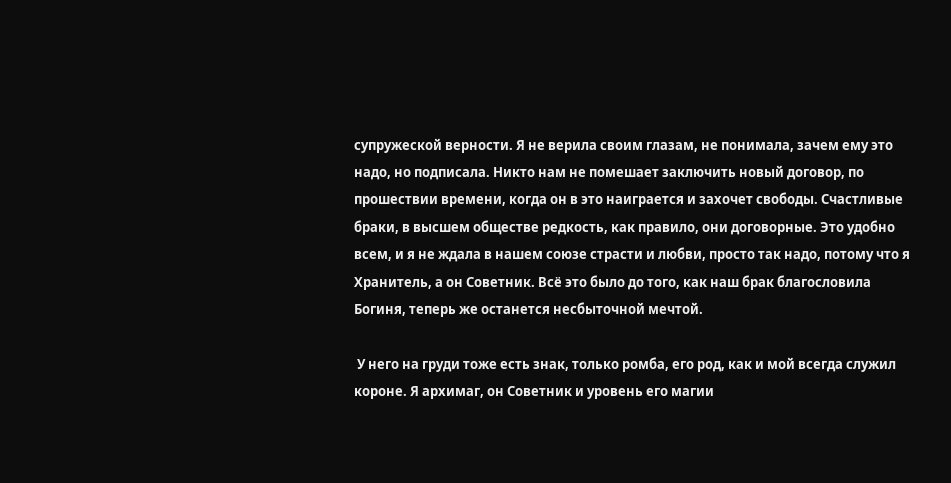супружеской верности. Я не верила своим глазам, не понимала, зачем ему это надо, но подписала. Никто нам не помешает заключить новый договор, по прошествии времени, когда он в это наиграется и захочет свободы. Счастливые браки, в высшем обществе редкость, как правило, они договорные. Это удобно всем, и я не ждала в нашем союзе страсти и любви, просто так надо, потому что я Хранитель, а он Советник. Всё это было до того, как наш брак благословила Богиня, теперь же останется несбыточной мечтой.

 У него на груди тоже есть знак, только ромба, его род, как и мой всегда служил короне. Я архимаг, он Советник и уровень его магии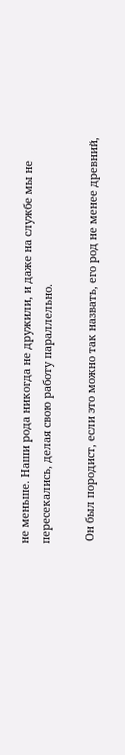не меньше. Наши рода никогда не дружили, и даже на службе мы не пересекались, делая свою работу параллельно.

 Он был породист, если это можно так назвать, его род не менее древний,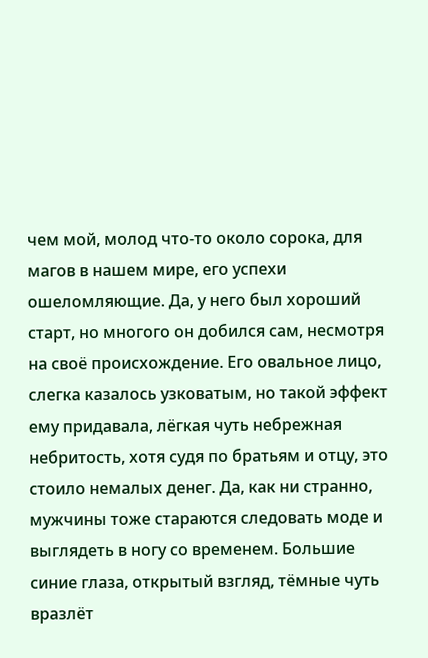чем мой, молод что-то около сорока, для магов в нашем мире, его успехи ошеломляющие. Да, у него был хороший старт, но многого он добился сам, несмотря на своё происхождение. Его овальное лицо, слегка казалось узковатым, но такой эффект ему придавала, лёгкая чуть небрежная небритость, хотя судя по братьям и отцу, это стоило немалых денег. Да, как ни странно, мужчины тоже стараются следовать моде и выглядеть в ногу со временем. Большие синие глаза, открытый взгляд, тёмные чуть вразлёт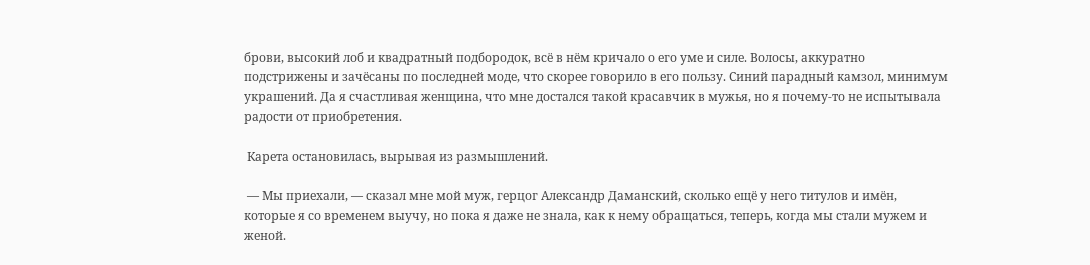брови, высокий лоб и квадратный подбородок, всё в нём кричало о его уме и силе. Волосы, аккуратно подстрижены и зачёсаны по последней моде, что скорее говорило в его пользу. Синий парадный камзол, минимум украшений. Да я счастливая женщина, что мне достался такой красавчик в мужья, но я почему-то не испытывала радости от приобретения.

 Карета остановилась, вырывая из размышлений.

 — Мы приехали, — сказал мне мой муж, герцог Александр Даманский, сколько ещё у него титулов и имён, которые я со временем выучу, но пока я даже не знала, как к нему обращаться, теперь, когда мы стали мужем и женой.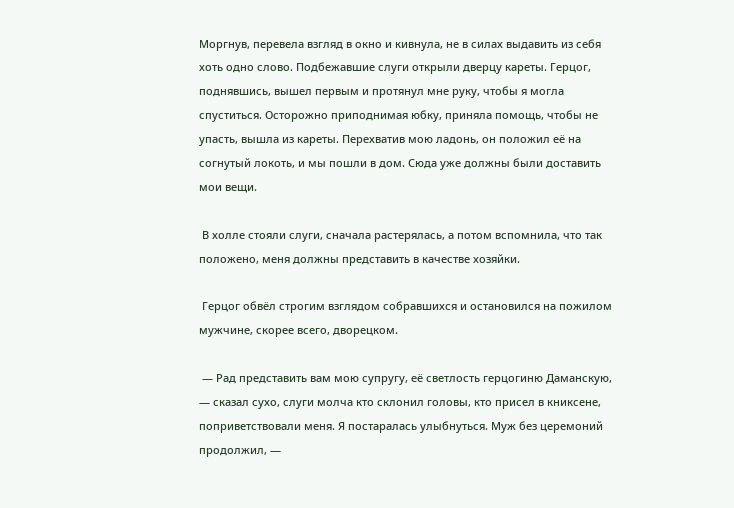Моргнув, перевела взгляд в окно и кивнула, не в силах выдавить из себя хоть одно слово. Подбежавшие слуги открыли дверцу кареты. Герцог, поднявшись, вышел первым и протянул мне руку, чтобы я могла спуститься. Осторожно приподнимая юбку, приняла помощь, чтобы не упасть, вышла из кареты. Перехватив мою ладонь, он положил её на согнутый локоть, и мы пошли в дом. Сюда уже должны были доставить мои вещи.

 В холле стояли слуги, сначала растерялась, а потом вспомнила, что так положено, меня должны представить в качестве хозяйки.

 Герцог обвёл строгим взглядом собравшихся и остановился на пожилом мужчине, скорее всего, дворецком.

 — Рад представить вам мою супругу, её светлость герцогиню Даманскую, — сказал сухо, слуги молча кто склонил головы, кто присел в книксене, поприветствовали меня. Я постаралась улыбнуться. Муж без церемоний продолжил, —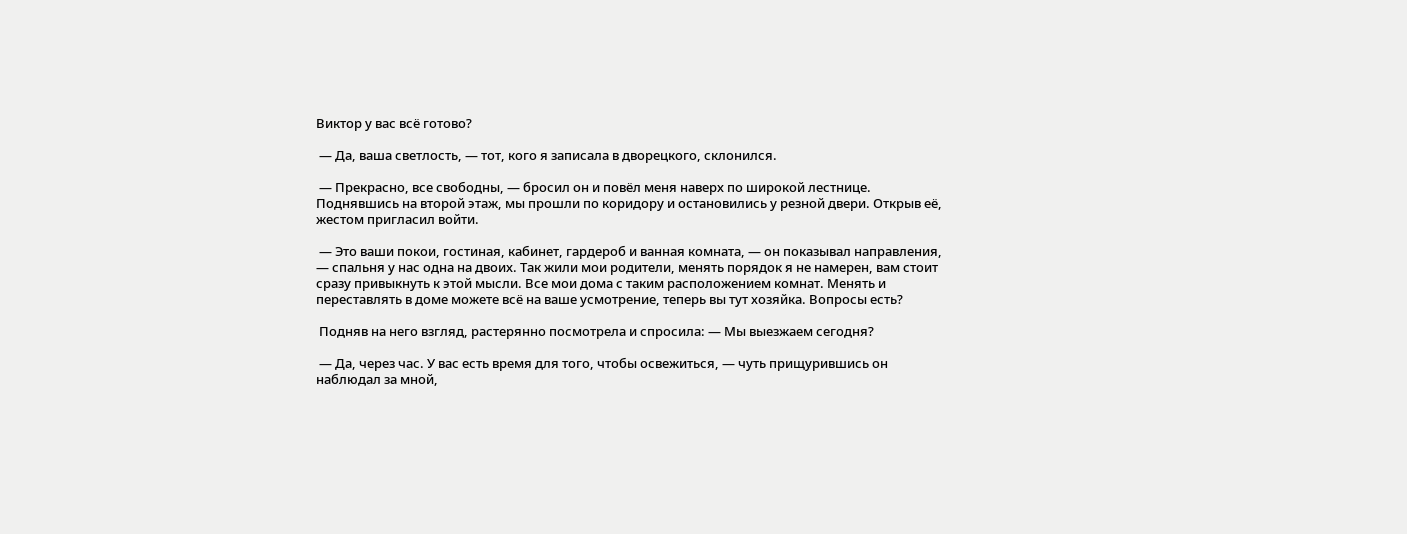Виктор у вас всё готово?

 — Да, ваша светлость, — тот, кого я записала в дворецкого, склонился.

 — Прекрасно, все свободны, — бросил он и повёл меня наверх по широкой лестнице. Поднявшись на второй этаж, мы прошли по коридору и остановились у резной двери. Открыв её, жестом пригласил войти.

 — Это ваши покои, гостиная, кабинет, гардероб и ванная комната, — он показывал направления, — спальня у нас одна на двоих. Так жили мои родители, менять порядок я не намерен, вам стоит сразу привыкнуть к этой мысли. Все мои дома с таким расположением комнат. Менять и переставлять в доме можете всё на ваше усмотрение, теперь вы тут хозяйка. Вопросы есть?

 Подняв на него взгляд, растерянно посмотрела и спросила: — Мы выезжаем сегодня?

 — Да, через час. У вас есть время для того, чтобы освежиться, — чуть прищурившись он наблюдал за мной,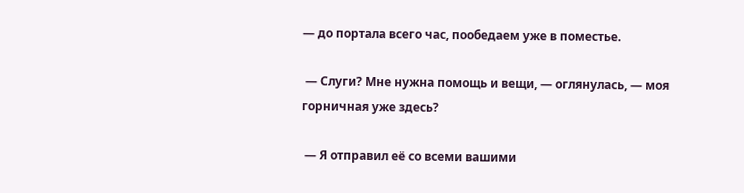— до портала всего час, пообедаем уже в поместье.

 — Слуги? Мне нужна помощь и вещи, — оглянулась, — моя горничная уже здесь?

 — Я отправил её со всеми вашими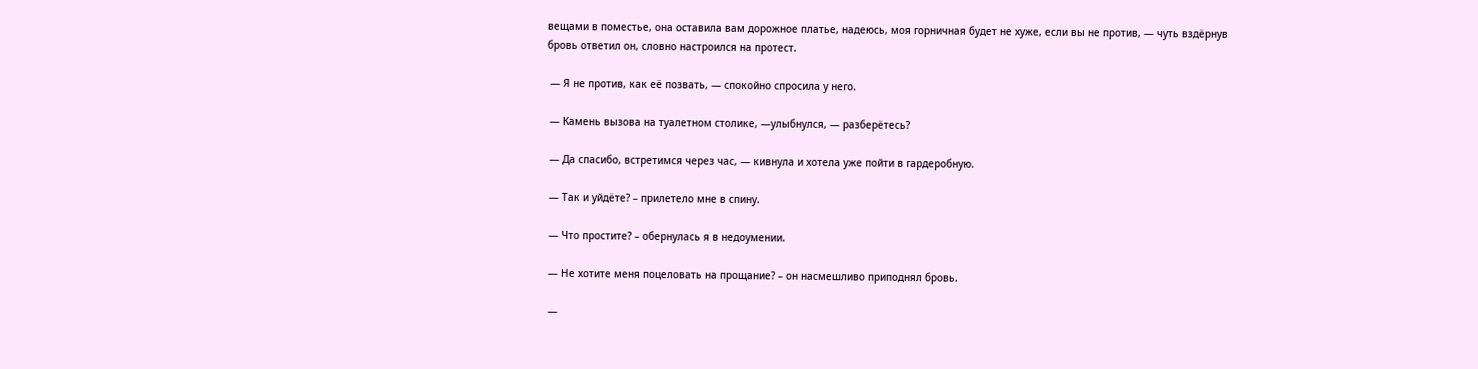вещами в поместье, она оставила вам дорожное платье, надеюсь, моя горничная будет не хуже, если вы не против, — чуть вздёрнув бровь ответил он, словно настроился на протест.

 — Я не против, как её позвать, — спокойно спросила у него.

 — Камень вызова на туалетном столике, —улыбнулся, — разберётесь?

 — Да спасибо, встретимся через час, — кивнула и хотела уже пойти в гардеробную.

 — Так и уйдёте? – прилетело мне в спину.

 — Что простите? – обернулась я в недоумении.

 — Не хотите меня поцеловать на прощание? – он насмешливо приподнял бровь.

 —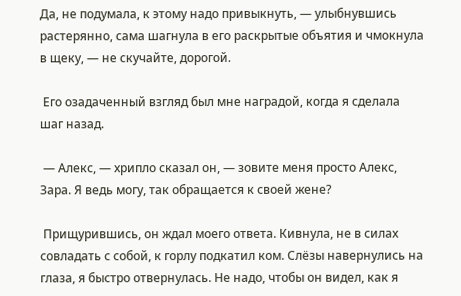Да, не подумала, к этому надо привыкнуть, — улыбнувшись растерянно, сама шагнула в его раскрытые объятия и чмокнула в щеку, — не скучайте, дорогой.

 Его озадаченный взгляд был мне наградой, когда я сделала шаг назад.

 — Алекс, — хрипло сказал он, — зовите меня просто Алекс, Зара. Я ведь могу, так обращается к своей жене?

 Прищурившись, он ждал моего ответа. Кивнула, не в силах совладать с собой, к горлу подкатил ком. Слёзы навернулись на глаза, я быстро отвернулась. Не надо, чтобы он видел, как я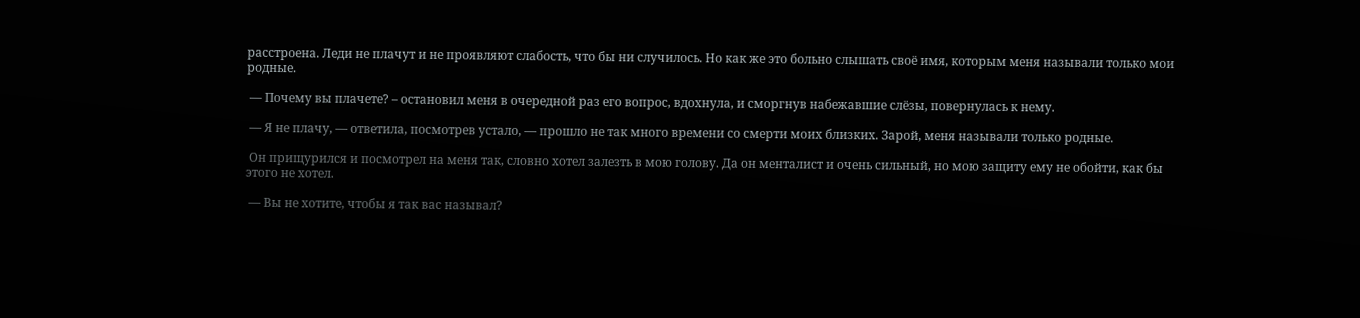расстроена. Леди не плачут и не проявляют слабость, что бы ни случилось. Но как же это больно слышать своё имя, которым меня называли только мои родные.

 — Почему вы плачете? – остановил меня в очередной раз его вопрос, вдохнула, и сморгнув набежавшие слёзы, повернулась к нему.

 — Я не плачу, — ответила, посмотрев устало, — прошло не так много времени со смерти моих близких. Зарой, меня называли только родные.

 Он прищурился и посмотрел на меня так, словно хотел залезть в мою голову. Да он менталист и очень сильный, но мою защиту ему не обойти, как бы этого не хотел.

 — Вы не хотите, чтобы я так вас называл?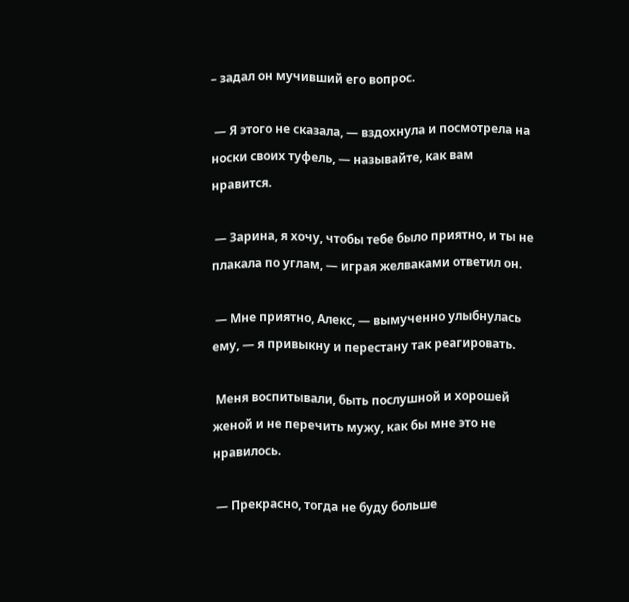– задал он мучивший его вопрос.

 — Я этого не сказала, — вздохнула и посмотрела на носки своих туфель, — называйте, как вам нравится.

 — Зарина, я хочу, чтобы тебе было приятно, и ты не плакала по углам, — играя желваками ответил он.

 — Мне приятно, Алекс, — вымученно улыбнулась ему, — я привыкну и перестану так реагировать.

 Меня воспитывали, быть послушной и хорошей женой и не перечить мужу, как бы мне это не нравилось.

 — Прекрасно, тогда не буду больше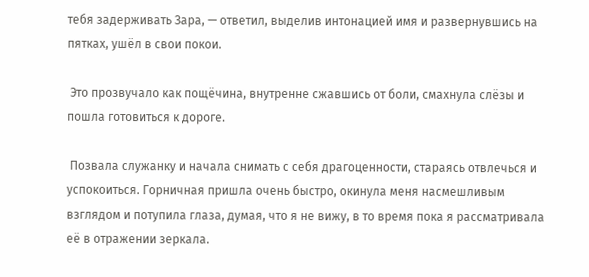тебя задерживать Зара, — ответил, выделив интонацией имя и развернувшись на пятках, ушёл в свои покои.

 Это прозвучало как пощёчина, внутренне сжавшись от боли, смахнула слёзы и пошла готовиться к дороге.

 Позвала служанку и начала снимать с себя драгоценности, стараясь отвлечься и успокоиться. Горничная пришла очень быстро, окинула меня насмешливым взглядом и потупила глаза, думая, что я не вижу, в то время пока я рассматривала её в отражении зеркала.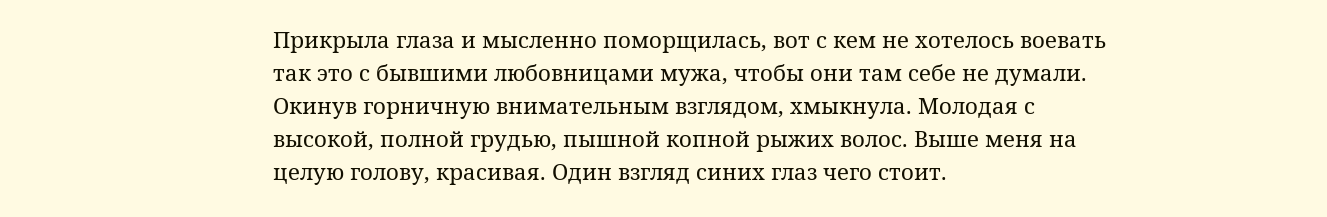Прикрыла глаза и мысленно поморщилась, вот с кем не хотелось воевать так это с бывшими любовницами мужа, чтобы они там себе не думали.  Окинув горничную внимательным взглядом, хмыкнула. Молодая с высокой, полной грудью, пышной копной рыжих волос. Выше меня на целую голову, красивая. Один взгляд синих глаз чего стоит.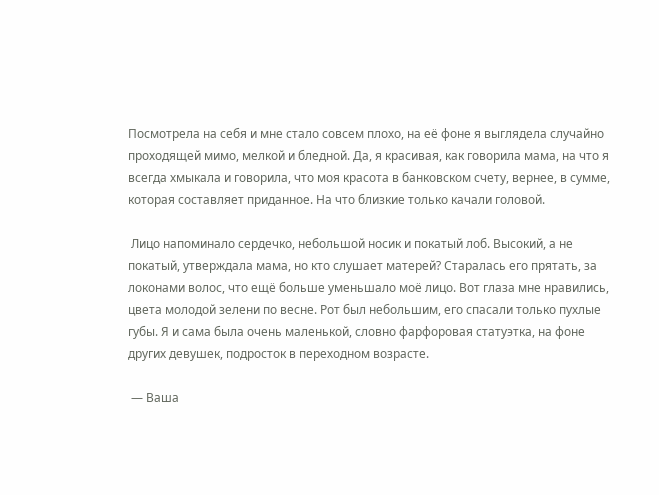Посмотрела на себя и мне стало совсем плохо, на её фоне я выглядела случайно проходящей мимо, мелкой и бледной. Да, я красивая, как говорила мама, на что я всегда хмыкала и говорила, что моя красота в банковском счету, вернее, в сумме, которая составляет приданное. На что близкие только качали головой.

 Лицо напоминало сердечко, небольшой носик и покатый лоб. Высокий, а не покатый, утверждала мама, но кто слушает матерей? Старалась его прятать, за локонами волос, что ещё больше уменьшало моё лицо. Вот глаза мне нравились, цвета молодой зелени по весне. Рот был небольшим, его спасали только пухлые губы. Я и сама была очень маленькой, словно фарфоровая статуэтка, на фоне других девушек, подросток в переходном возрасте.

 — Ваша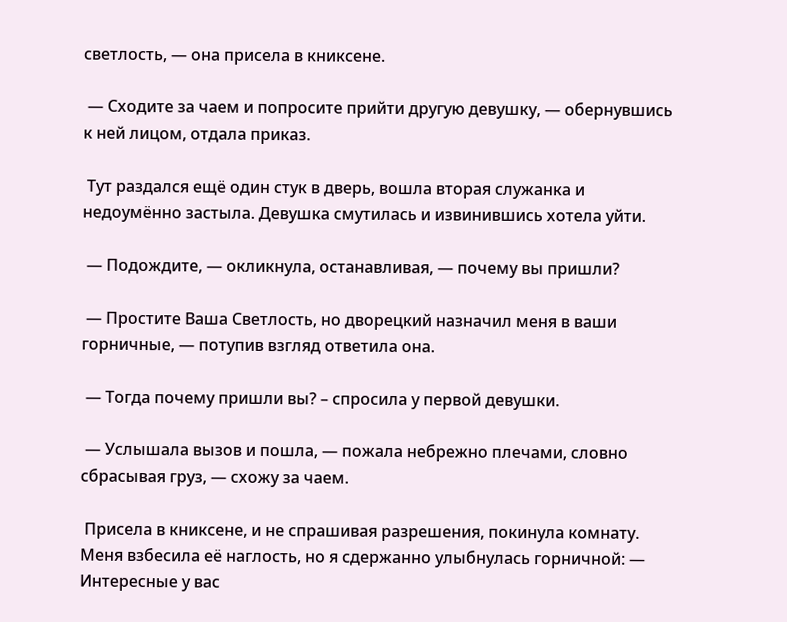светлость, — она присела в книксене.

 — Сходите за чаем и попросите прийти другую девушку, — обернувшись к ней лицом, отдала приказ.

 Тут раздался ещё один стук в дверь, вошла вторая служанка и недоумённо застыла. Девушка смутилась и извинившись хотела уйти.

 — Подождите, — окликнула, останавливая, — почему вы пришли?

 — Простите Ваша Светлость, но дворецкий назначил меня в ваши горничные, — потупив взгляд ответила она.

 — Тогда почему пришли вы? – спросила у первой девушки.

 — Услышала вызов и пошла, — пожала небрежно плечами, словно сбрасывая груз, — схожу за чаем.

 Присела в книксене, и не спрашивая разрешения, покинула комнату. Меня взбесила её наглость, но я сдержанно улыбнулась горничной: — Интересные у вас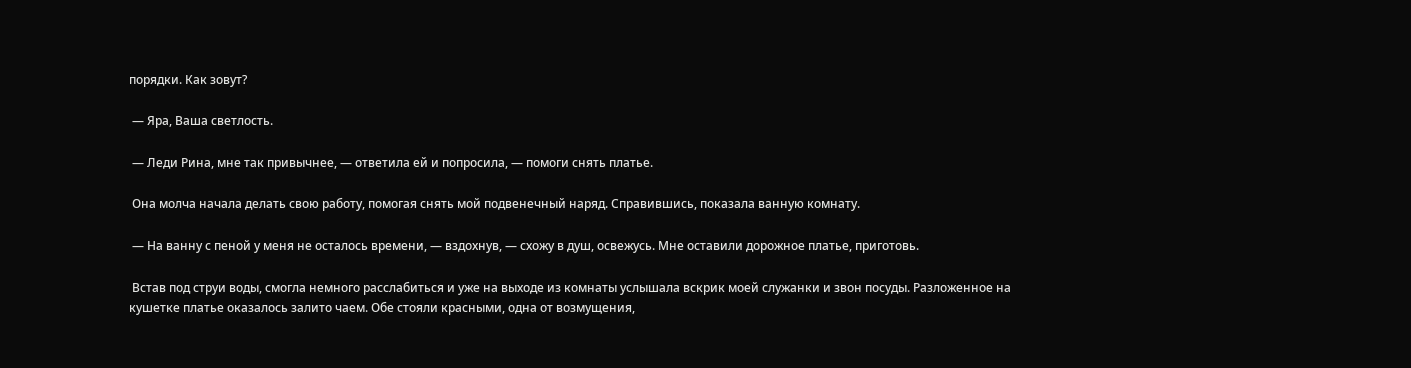порядки. Как зовут?

 — Яра, Ваша светлость.

 — Леди Рина, мне так привычнее, — ответила ей и попросила, — помоги снять платье.

 Она молча начала делать свою работу, помогая снять мой подвенечный наряд. Справившись, показала ванную комнату.

 — На ванну с пеной у меня не осталось времени, — вздохнув, — схожу в душ, освежусь. Мне оставили дорожное платье, приготовь.

 Встав под струи воды, смогла немного расслабиться и уже на выходе из комнаты услышала вскрик моей служанки и звон посуды. Разложенное на кушетке платье оказалось залито чаем. Обе стояли красными, одна от возмущения,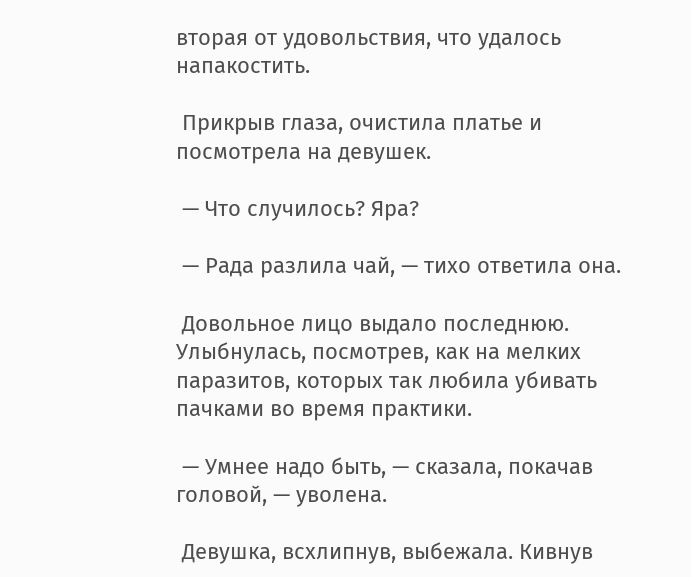вторая от удовольствия, что удалось напакостить.

 Прикрыв глаза, очистила платье и посмотрела на девушек.

 — Что случилось? Яра?

 — Рада разлила чай, — тихо ответила она.

 Довольное лицо выдало последнюю. Улыбнулась, посмотрев, как на мелких паразитов, которых так любила убивать пачками во время практики.

 — Умнее надо быть, — сказала, покачав головой, — уволена.

 Девушка, всхлипнув, выбежала. Кивнув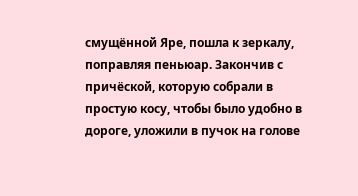смущённой Яре, пошла к зеркалу, поправляя пеньюар. Закончив с причёской, которую собрали в простую косу, чтобы было удобно в дороге, уложили в пучок на голове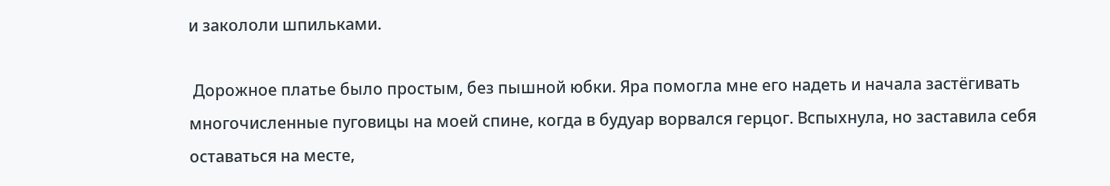и закололи шпильками.

 Дорожное платье было простым, без пышной юбки. Яра помогла мне его надеть и начала застёгивать многочисленные пуговицы на моей спине, когда в будуар ворвался герцог. Вспыхнула, но заставила себя оставаться на месте,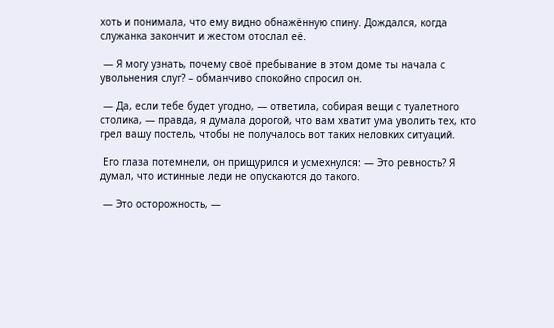хоть и понимала, что ему видно обнажённую спину. Дождался, когда служанка закончит и жестом отослал её.

 — Я могу узнать, почему своё пребывание в этом доме ты начала с увольнения слуг? – обманчиво спокойно спросил он.

 — Да, если тебе будет угодно, — ответила, собирая вещи с туалетного столика, — правда, я думала дорогой, что вам хватит ума уволить тех, кто грел вашу постель, чтобы не получалось вот таких неловких ситуаций.

 Его глаза потемнели, он прищурился и усмехнулся: — Это ревность? Я думал, что истинные леди не опускаются до такого.

 — Это осторожность, —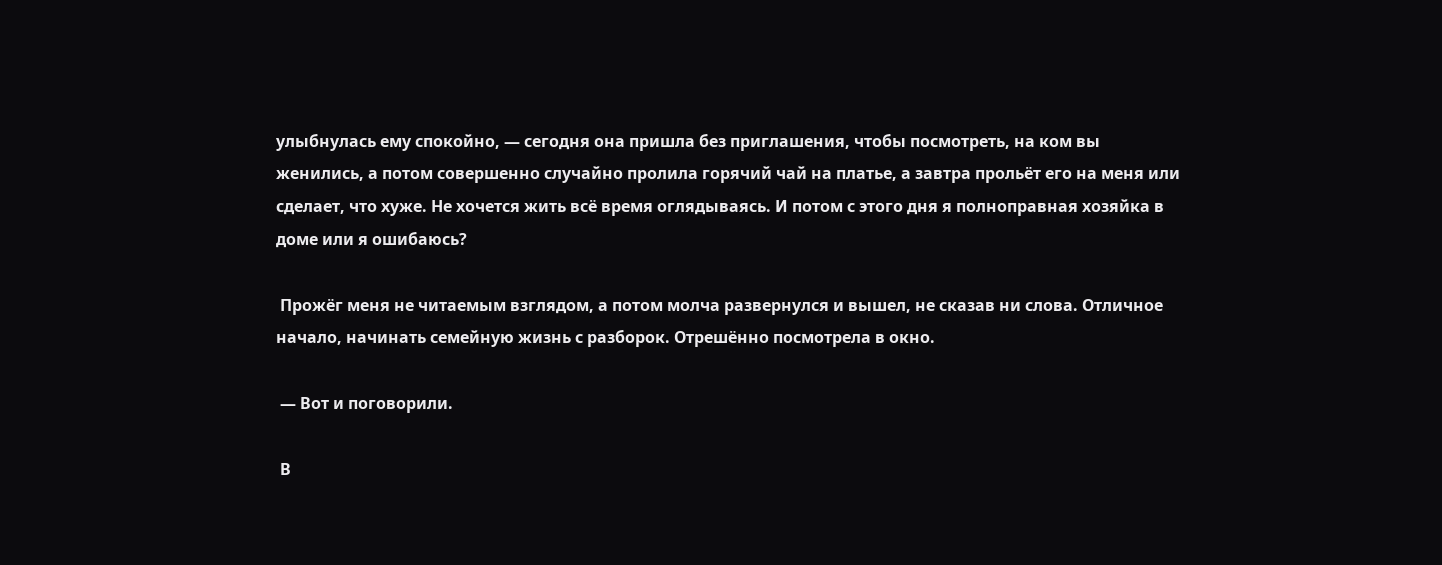улыбнулась ему спокойно, — сегодня она пришла без приглашения, чтобы посмотреть, на ком вы женились, а потом совершенно случайно пролила горячий чай на платье, а завтра прольёт его на меня или сделает, что хуже. Не хочется жить всё время оглядываясь. И потом с этого дня я полноправная хозяйка в доме или я ошибаюсь?

 Прожёг меня не читаемым взглядом, а потом молча развернулся и вышел, не сказав ни слова. Отличное начало, начинать семейную жизнь с разборок. Отрешённо посмотрела в окно.

 — Вот и поговорили.

 В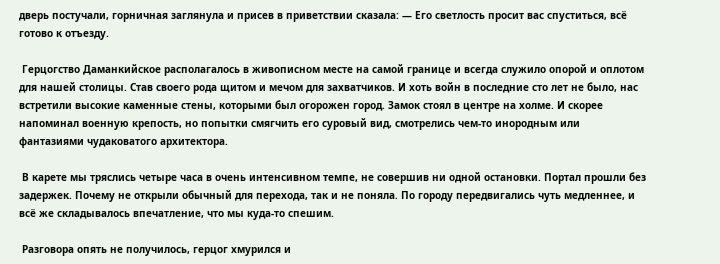дверь постучали, горничная заглянула и присев в приветствии сказала: — Его светлость просит вас спуститься, всё готово к отъезду.

 Герцогство Даманкийское располагалось в живописном месте на самой границе и всегда служило опорой и оплотом для нашей столицы. Став своего рода щитом и мечом для захватчиков. И хоть войн в последние сто лет не было, нас встретили высокие каменные стены, которыми был огорожен город. Замок стоял в центре на холме. И скорее напоминал военную крепость, но попытки смягчить его суровый вид, смотрелись чем-то инородным или фантазиями чудаковатого архитектора.

 В карете мы тряслись четыре часа в очень интенсивном темпе, не совершив ни одной остановки. Портал прошли без задержек. Почему не открыли обычный для перехода, так и не поняла. По городу передвигались чуть медленнее, и всё же складывалось впечатление, что мы куда-то спешим.

 Разговора опять не получилось, герцог хмурился и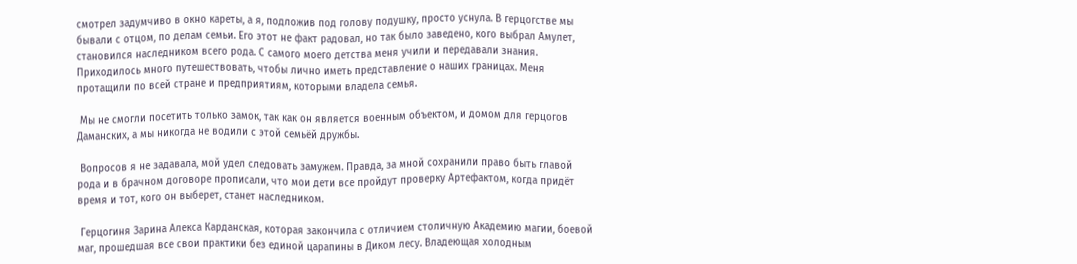смотрел задумчиво в окно кареты, а я, подложив под голову подушку, просто уснула. В герцогстве мы бывали с отцом, по делам семьи. Его этот не факт радовал, но так было заведено, кого выбрал Амулет, становился наследником всего рода. С самого моего детства меня учили и передавали знания. Приходилось много путешествовать, чтобы лично иметь представление о наших границах. Меня протащили по всей стране и предприятиям, которыми владела семья.

 Мы не смогли посетить только замок, так как он является военным объектом, и домом для герцогов Даманских, а мы никогда не водили с этой семьёй дружбы.

 Вопросов я не задавала, мой удел следовать замужем. Правда, за мной сохранили право быть главой рода и в брачном договоре прописали, что мои дети все пройдут проверку Артефактом, когда придёт время и тот, кого он выберет, станет наследником.

 Герцогиня Зарина Алекса Карданская, которая закончила с отличием столичную Академию магии, боевой маг, прошедшая все свои практики без единой царапины в Диком лесу. Владеющая холодным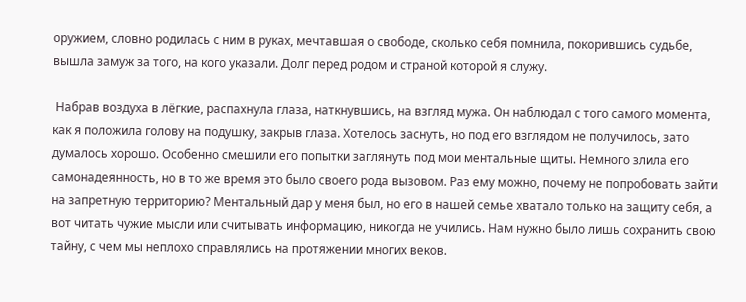оружием, словно родилась с ним в руках, мечтавшая о свободе, сколько себя помнила, покорившись судьбе, вышла замуж за того, на кого указали. Долг перед родом и страной которой я служу.

 Набрав воздуха в лёгкие, распахнула глаза, наткнувшись, на взгляд мужа. Он наблюдал с того самого момента, как я положила голову на подушку, закрыв глаза. Хотелось заснуть, но под его взглядом не получилось, зато думалось хорошо. Особенно смешили его попытки заглянуть под мои ментальные щиты. Немного злила его самонадеянность, но в то же время это было своего рода вызовом. Раз ему можно, почему не попробовать зайти на запретную территорию? Ментальный дар у меня был, но его в нашей семье хватало только на защиту себя, а вот читать чужие мысли или считывать информацию, никогда не учились. Нам нужно было лишь сохранить свою тайну, с чем мы неплохо справлялись на протяжении многих веков.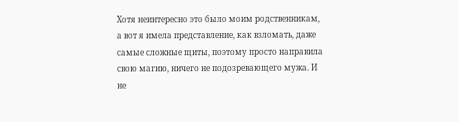Хотя неинтересно это было моим родственникам, а вот я имела представление, как взломать, даже самые сложные щиты, поэтому просто направила свою магию, ничего не подозревающего мужа. И не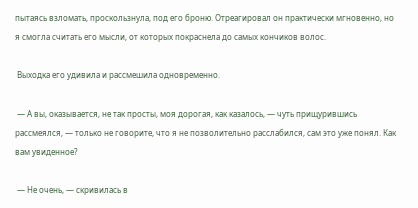пытаясь взломать, проскользнула, под его броню. Отреагировал он практически мгновенно, но я смогла считать его мысли, от которых покраснела до самых кончиков волос.

 Выходка его удивила и рассмешила одновременно.

 — А вы, оказывается, не так просты, моя дорогая, как казалось, — чуть прищурившись рассмеялся, — только не говорите, что я не позволительно расслабился, сам это уже понял. Как вам увиденное?

 — Не очень, — скривилась в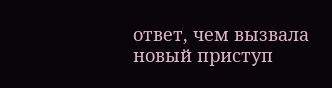ответ, чем вызвала новый приступ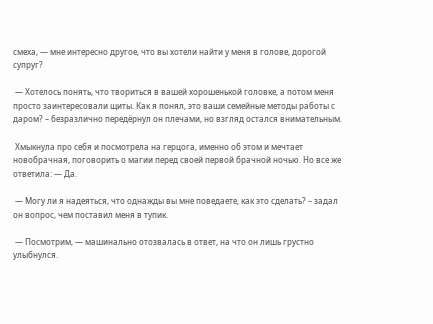смеха, — мне интересно другое, что вы хотели найти у меня в голове, дорогой супруг?

 — Хотелось понять, что твориться в вашей хорошенькой головке, а потом меня просто заинтересовали щиты. Как я понял, это ваши семейные методы работы с даром? – безразлично передёрнул он плечами, но взгляд остался внимательным.

 Хмыкнула про себя и посмотрела на герцога, именно об этом и мечтает новобрачная, поговорить о магии перед своей первой брачной ночью. Но все же ответила: — Да.

 — Могу ли я надеяться, что однажды вы мне поведаете, как это сделать? – задал он вопрос, чем поставил меня в тупик.

 — Посмотрим, — машинально отозвалась в ответ, на что он лишь грустно улыбнулся.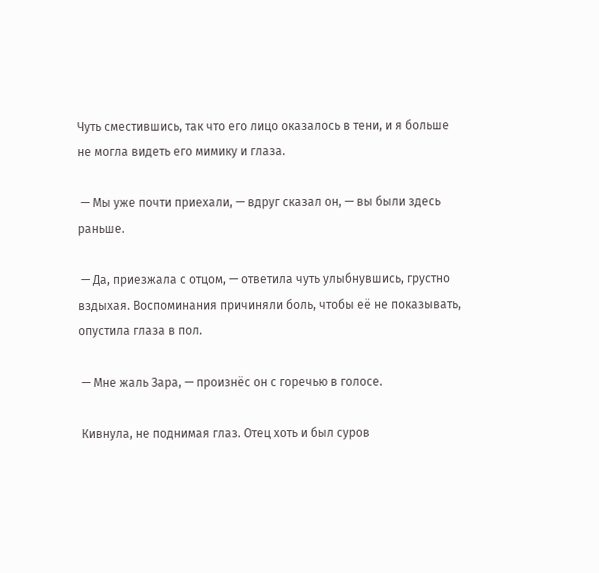Чуть сместившись, так что его лицо оказалось в тени, и я больше не могла видеть его мимику и глаза.

 — Мы уже почти приехали, — вдруг сказал он, — вы были здесь раньше.

 — Да, приезжала с отцом, — ответила чуть улыбнувшись, грустно вздыхая. Воспоминания причиняли боль, чтобы её не показывать, опустила глаза в пол.

 — Мне жаль Зара, — произнёс он с горечью в голосе.

 Кивнула, не поднимая глаз. Отец хоть и был суров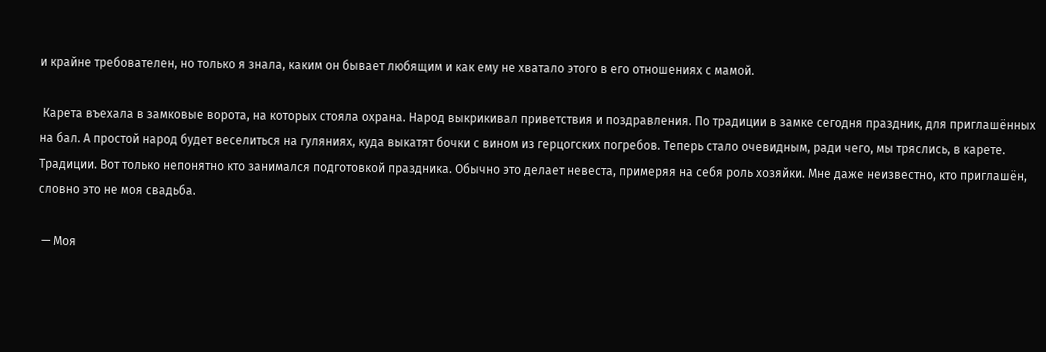и крайне требователен, но только я знала, каким он бывает любящим и как ему не хватало этого в его отношениях с мамой.

 Карета въехала в замковые ворота, на которых стояла охрана. Народ выкрикивал приветствия и поздравления. По традиции в замке сегодня праздник, для приглашённых на бал. А простой народ будет веселиться на гуляниях, куда выкатят бочки с вином из герцогских погребов. Теперь стало очевидным, ради чего, мы тряслись, в карете. Традиции. Вот только непонятно кто занимался подготовкой праздника. Обычно это делает невеста, примеряя на себя роль хозяйки. Мне даже неизвестно, кто приглашён, словно это не моя свадьба.

 — Моя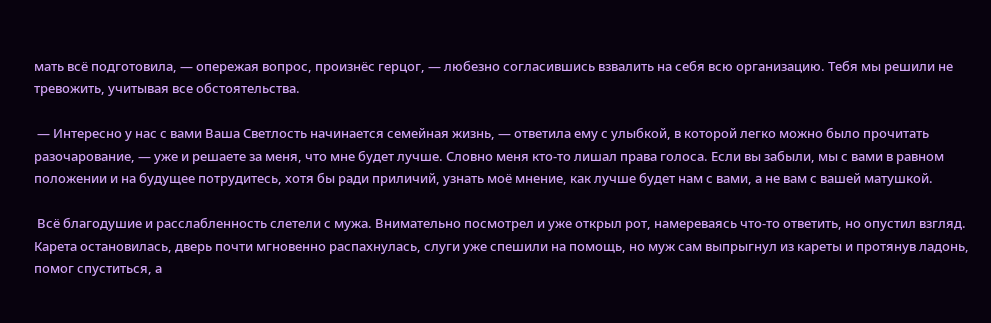мать всё подготовила, — опережая вопрос, произнёс герцог, — любезно согласившись взвалить на себя всю организацию. Тебя мы решили не тревожить, учитывая все обстоятельства.

 — Интересно у нас с вами Ваша Светлость начинается семейная жизнь, — ответила ему с улыбкой, в которой легко можно было прочитать разочарование, — уже и решаете за меня, что мне будет лучше. Словно меня кто-то лишал права голоса. Если вы забыли, мы с вами в равном положении и на будущее потрудитесь, хотя бы ради приличий, узнать моё мнение, как лучше будет нам с вами, а не вам с вашей матушкой.

 Всё благодушие и расслабленность слетели с мужа. Внимательно посмотрел и уже открыл рот, намереваясь что-то ответить, но опустил взгляд. Карета остановилась, дверь почти мгновенно распахнулась, слуги уже спешили на помощь, но муж сам выпрыгнул из кареты и протянув ладонь, помог спуститься, а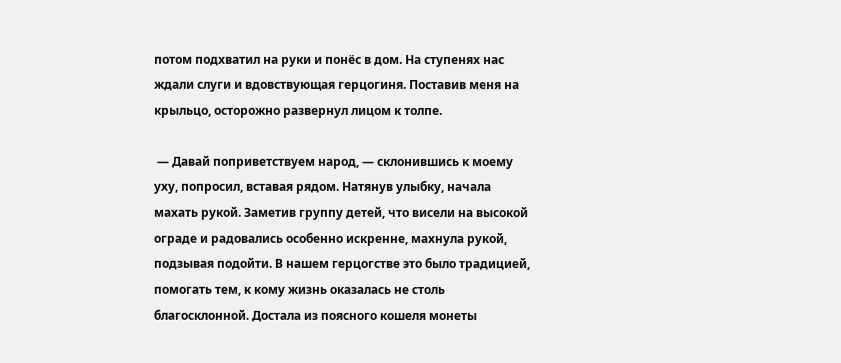потом подхватил на руки и понёс в дом. На ступенях нас ждали слуги и вдовствующая герцогиня. Поставив меня на крыльцо, осторожно развернул лицом к толпе.

 — Давай поприветствуем народ, — склонившись к моему уху, попросил, вставая рядом. Натянув улыбку, начала махать рукой. Заметив группу детей, что висели на высокой ограде и радовались особенно искренне, махнула рукой, подзывая подойти. В нашем герцогстве это было традицией, помогать тем, к кому жизнь оказалась не столь благосклонной. Достала из поясного кошеля монеты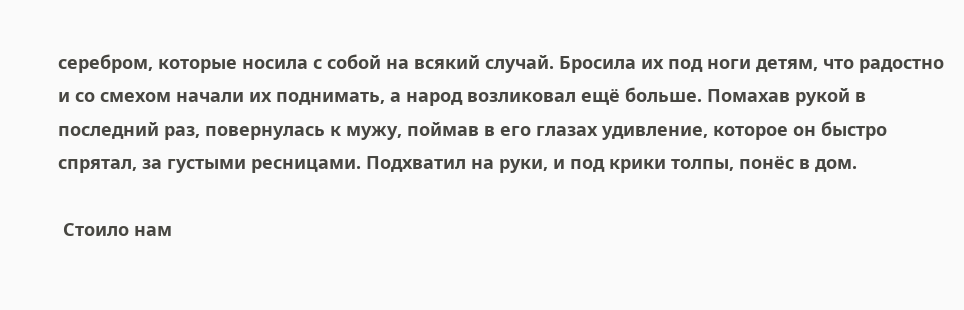серебром, которые носила с собой на всякий случай. Бросила их под ноги детям, что радостно и со смехом начали их поднимать, а народ возликовал ещё больше. Помахав рукой в последний раз, повернулась к мужу, поймав в его глазах удивление, которое он быстро спрятал, за густыми ресницами. Подхватил на руки, и под крики толпы, понёс в дом.

 Стоило нам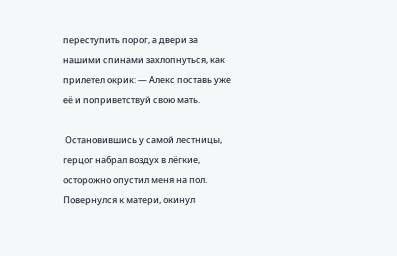переступить порог, а двери за нашими спинами захлопнуться, как прилетел окрик: — Алекс поставь уже её и поприветствуй свою мать.

 Остановившись у самой лестницы, герцог набрал воздух в лёгкие, осторожно опустил меня на пол. Повернулся к матери, окинул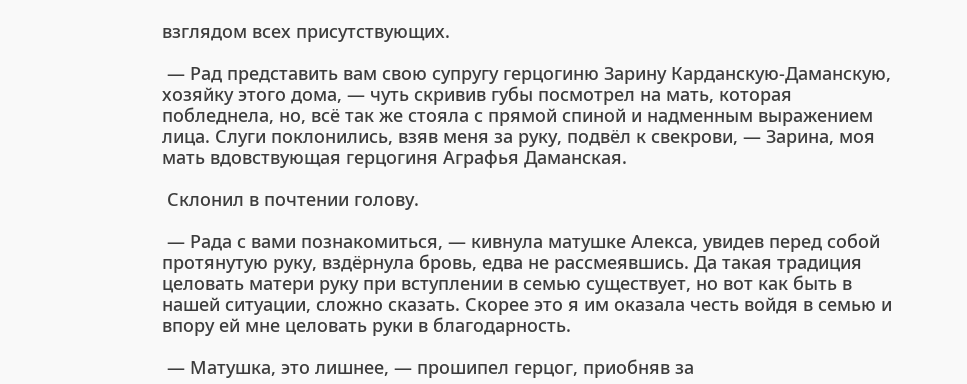взглядом всех присутствующих.

 — Рад представить вам свою супругу герцогиню Зарину Карданскую-Даманскую, хозяйку этого дома, — чуть скривив губы посмотрел на мать, которая побледнела, но, всё так же стояла с прямой спиной и надменным выражением лица. Слуги поклонились, взяв меня за руку, подвёл к свекрови, — Зарина, моя мать вдовствующая герцогиня Аграфья Даманская.

 Склонил в почтении голову.

 — Рада с вами познакомиться, — кивнула матушке Алекса, увидев перед собой протянутую руку, вздёрнула бровь, едва не рассмеявшись. Да такая традиция целовать матери руку при вступлении в семью существует, но вот как быть в нашей ситуации, сложно сказать. Скорее это я им оказала честь войдя в семью и впору ей мне целовать руки в благодарность.

 — Матушка, это лишнее, — прошипел герцог, приобняв за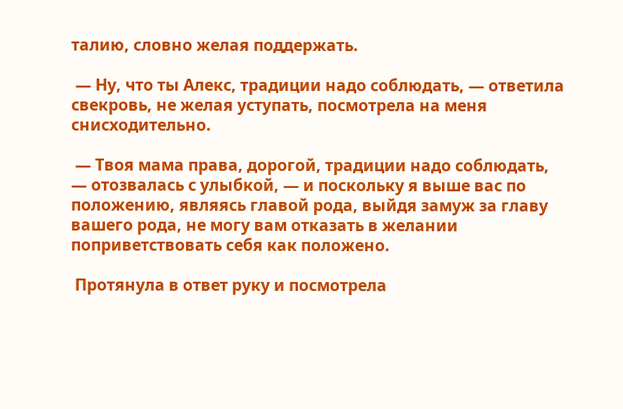талию, словно желая поддержать.

 — Ну, что ты Алекс, традиции надо соблюдать, — ответила свекровь, не желая уступать, посмотрела на меня снисходительно.

 — Твоя мама права, дорогой, традиции надо соблюдать, — отозвалась с улыбкой, — и поскольку я выше вас по положению, являясь главой рода, выйдя замуж за главу вашего рода, не могу вам отказать в желании поприветствовать себя как положено.

 Протянула в ответ руку и посмотрела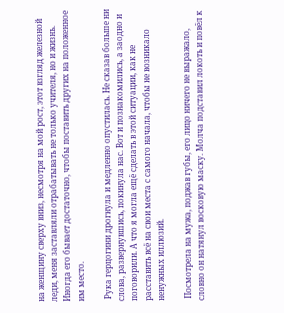на женщину сверху вниз, несмотря на мой рост, этот взгляд железной леди, меня заставляли отрабатывать не только учителя, но и жизнь. Иногда его бывает достаточно, чтобы поставить других на положенное им место.

 Рука герцогини дрогнула и медленно опустилась. Не сказав больше ни слова, развернувшись, покинула нас. Вот и познакомились, а заодно и поговорили. А что я могла ещё сделать в этой ситуации, как не расставить всё на свои места с самого начала, чтобы не возникало ненужных иллюзий.

 Посмотрела на мужа, поджав губы, его лицо ничего не выражало, словно он натянул восковую маску. Молча подставил локоть и повёл к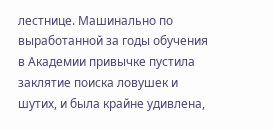лестнице. Машинально по выработанной за годы обучения в Академии привычке пустила заклятие поиска ловушек и шутих, и была крайне удивлена,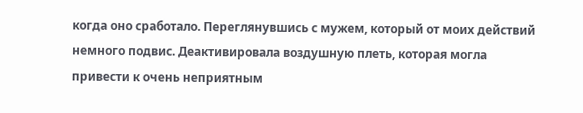когда оно сработало. Переглянувшись с мужем, который от моих действий немного подвис. Деактивировала воздушную плеть, которая могла привести к очень неприятным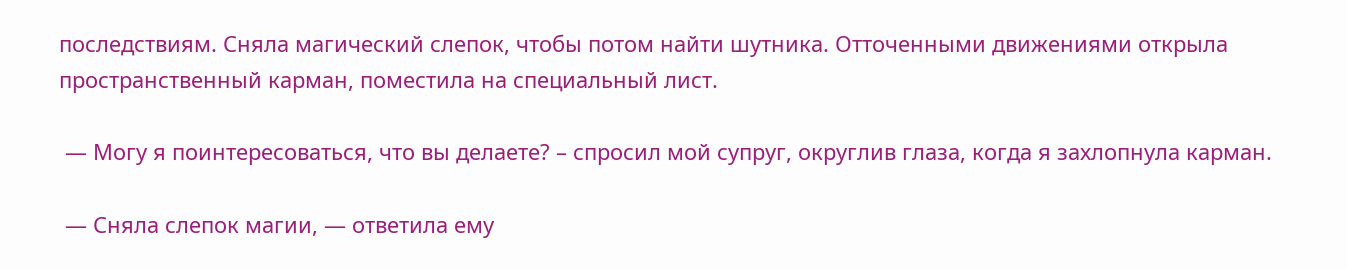последствиям. Сняла магический слепок, чтобы потом найти шутника. Отточенными движениями открыла пространственный карман, поместила на специальный лист.

 — Могу я поинтересоваться, что вы делаете? – спросил мой супруг, округлив глаза, когда я захлопнула карман.

 — Сняла слепок магии, — ответила ему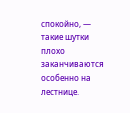спокойно, — такие шутки плохо заканчиваются особенно на лестнице.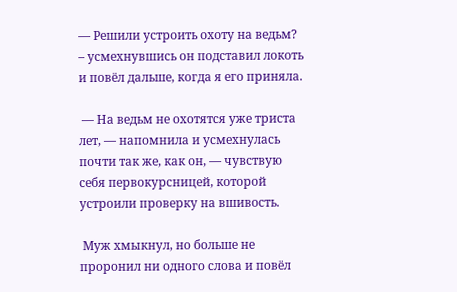— Решили устроить охоту на ведьм? – усмехнувшись он подставил локоть и повёл дальше, когда я его приняла.

 — На ведьм не охотятся уже триста лет, — напомнила и усмехнулась почти так же, как он, — чувствую себя первокурсницей, которой устроили проверку на вшивость.

 Муж хмыкнул, но больше не проронил ни одного слова и повёл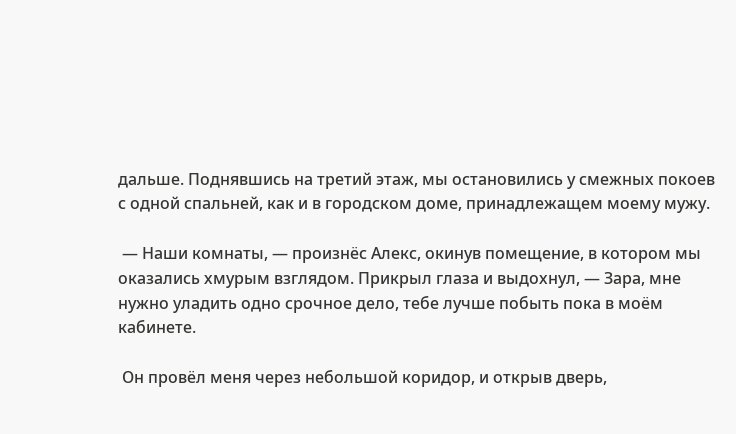дальше. Поднявшись на третий этаж, мы остановились у смежных покоев с одной спальней, как и в городском доме, принадлежащем моему мужу.

 — Наши комнаты, — произнёс Алекс, окинув помещение, в котором мы оказались хмурым взглядом. Прикрыл глаза и выдохнул, — Зара, мне нужно уладить одно срочное дело, тебе лучше побыть пока в моём кабинете.

 Он провёл меня через небольшой коридор, и открыв дверь,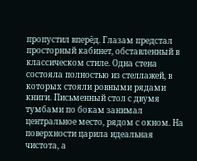пропустил вперёд. Глазам предстал просторный кабинет, обставленный в классическом стиле. Одна стена состояла полностью из стеллажей, в которых стояли ровными рядами книги. Письменный стол с двумя тумбами по бокам занимал центральное место, рядом с окном. На поверхности царила идеальная чистота, а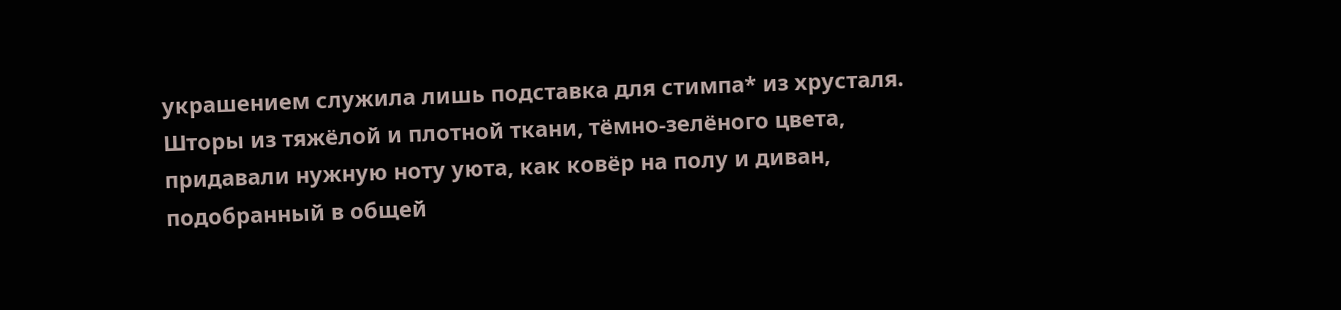украшением служила лишь подставка для стимпа* из хрусталя. Шторы из тяжёлой и плотной ткани, тёмно-зелёного цвета, придавали нужную ноту уюта, как ковёр на полу и диван, подобранный в общей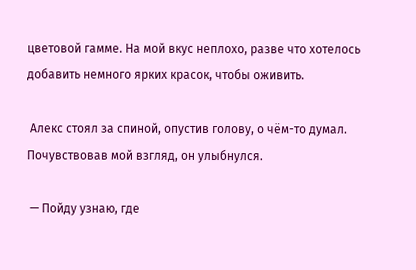цветовой гамме. На мой вкус неплохо, разве что хотелось добавить немного ярких красок, чтобы оживить.

 Алекс стоял за спиной, опустив голову, о чём-то думал. Почувствовав мой взгляд, он улыбнулся.

 — Пойду узнаю, где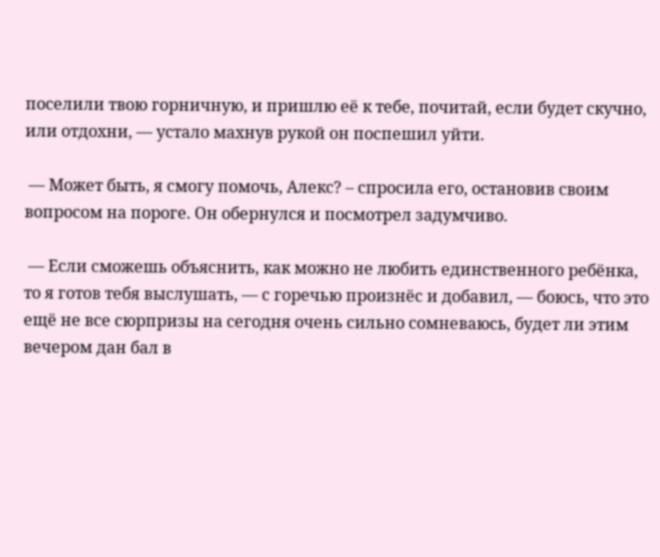поселили твою горничную, и пришлю её к тебе, почитай, если будет скучно, или отдохни, — устало махнув рукой он поспешил уйти.

 — Может быть, я смогу помочь, Алекс? – спросила его, остановив своим вопросом на пороге. Он обернулся и посмотрел задумчиво.

 — Если сможешь объяснить, как можно не любить единственного ребёнка, то я готов тебя выслушать, — с горечью произнёс и добавил, — боюсь, что это ещё не все сюрпризы на сегодня очень сильно сомневаюсь, будет ли этим вечером дан бал в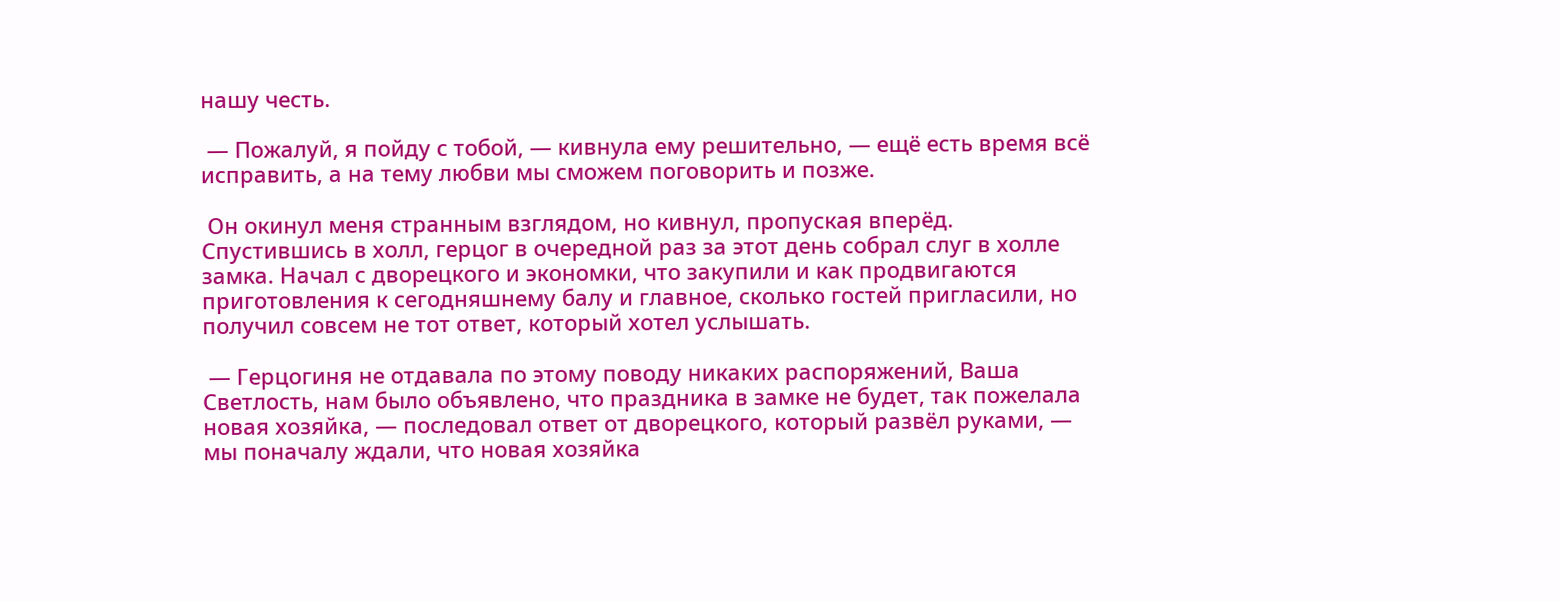нашу честь.

 — Пожалуй, я пойду с тобой, — кивнула ему решительно, — ещё есть время всё исправить, а на тему любви мы сможем поговорить и позже.

 Он окинул меня странным взглядом, но кивнул, пропуская вперёд. Спустившись в холл, герцог в очередной раз за этот день собрал слуг в холле замка. Начал с дворецкого и экономки, что закупили и как продвигаются приготовления к сегодняшнему балу и главное, сколько гостей пригласили, но получил совсем не тот ответ, который хотел услышать.

 — Герцогиня не отдавала по этому поводу никаких распоряжений, Ваша Светлость, нам было объявлено, что праздника в замке не будет, так пожелала новая хозяйка, — последовал ответ от дворецкого, который развёл руками, — мы поначалу ждали, что новая хозяйка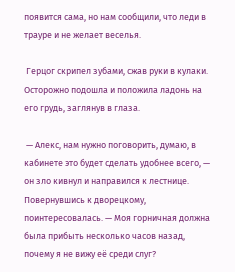появится сама, но нам сообщили, что леди в трауре и не желает веселья.

 Герцог скрипел зубами, сжав руки в кулаки. Осторожно подошла и положила ладонь на его грудь, заглянув в глаза.

 — Алекс, нам нужно поговорить, думаю, в кабинете это будет сделать удобнее всего, — он зло кивнул и направился к лестнице. Повернувшись к дворецкому, поинтересовалась. — Моя горничная должна была прибыть несколько часов назад, почему я не вижу её среди слуг?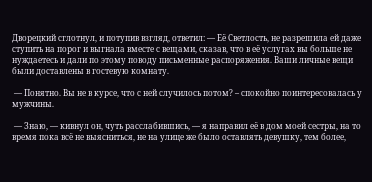Дворецкий сглотнул, и потупив взгляд, ответил: — Её Светлость, не разрешила ей даже ступить на порог и выгнала вместе с вещами, сказав, что в её услугах вы больше не нуждаетесь и дали по этому поводу письменные распоряжения. Ваши личные вещи были доставлены в гостевую комнату.

 — Понятно. Вы не в курсе, что с ней случилось потом? – спокойно поинтересовалась у мужчины.

 — Знаю, — кивнул он, чуть расслабившись, — я направил её в дом моей сестры, на то время пока всё не выясниться, не на улице же было оставлять девушку, тем более,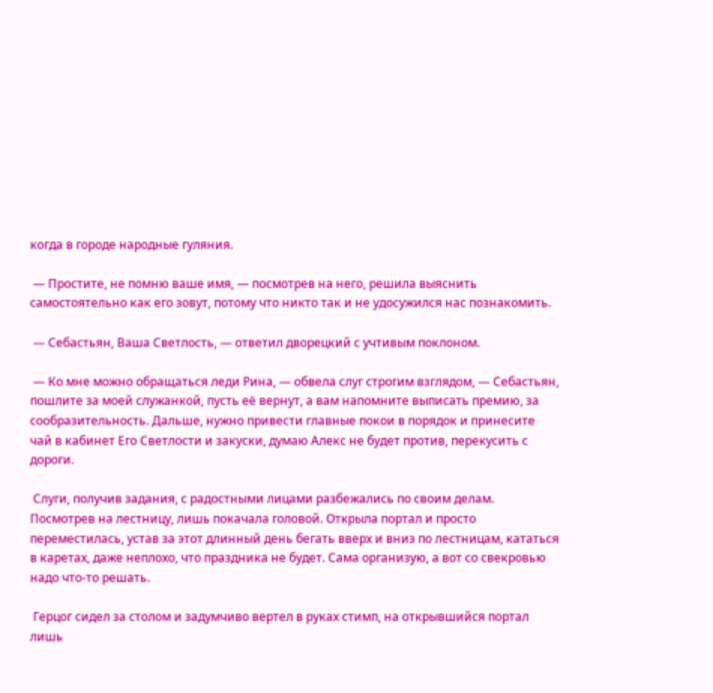когда в городе народные гуляния.

 — Простите, не помню ваше имя, — посмотрев на него, решила выяснить самостоятельно как его зовут, потому что никто так и не удосужился нас познакомить.

 — Себастьян, Ваша Светлость, — ответил дворецкий с учтивым поклоном.

 — Ко мне можно обращаться леди Рина, — обвела слуг строгим взглядом, — Себастьян, пошлите за моей служанкой, пусть её вернут, а вам напомните выписать премию, за сообразительность. Дальше, нужно привести главные покои в порядок и принесите чай в кабинет Его Светлости и закуски, думаю Алекс не будет против, перекусить с дороги.

 Слуги, получив задания, с радостными лицами разбежались по своим делам. Посмотрев на лестницу, лишь покачала головой. Открыла портал и просто переместилась, устав за этот длинный день бегать вверх и вниз по лестницам, кататься в каретах, даже неплохо, что праздника не будет. Сама организую, а вот со свекровью надо что-то решать.

 Герцог сидел за столом и задумчиво вертел в руках стимп, на открывшийся портал лишь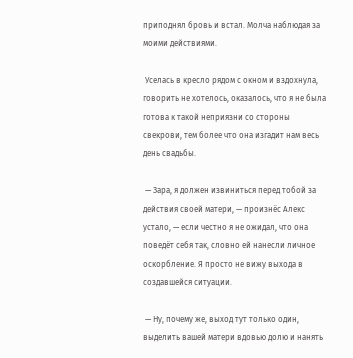приподнял бровь и встал. Молча наблюдая за моими действиями.

 Уселась в кресло рядом с окном и вздохнула, говорить не хотелось, оказалось, что я не была готова к такой неприязни со стороны свекрови, тем более что она изгадит нам весь день свадьбы.

 — Зара, я должен извиниться перед тобой за действия своей матери, — произнёс Алекс устало, — если честно я не ожидал, что она поведёт себя так, словно ей нанесли личное оскорбление. Я просто не вижу выхода в создавшейся ситуации.

 — Ну, почему же, выход тут только один, выделить вашей матери вдовью долю и нанять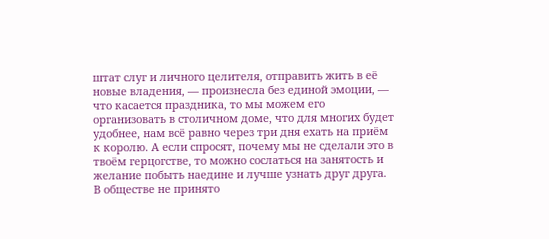штат слуг и личного целителя, отправить жить в её новые владения, — произнесла без единой эмоции, — что касается праздника, то мы можем его организовать в столичном доме, что для многих будет удобнее, нам всё равно через три дня ехать на приём к королю. А если спросят, почему мы не сделали это в твоём герцогстве, то можно сослаться на занятость и желание побыть наедине и лучше узнать друг друга. В обществе не принято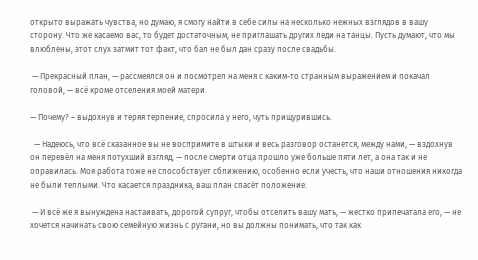открыто выражать чувства, но думаю, я смогу найти в себе силы на несколько нежных взглядов в вашу сторону. Что же касаемо вас, то будет достаточным, не приглашать других леди на танцы. Пусть думают, что мы влюблены, этот слух затмит тот факт, что бал не был дан сразу после свадьбы.

 — Прекрасный план, — рассмеялся он и посмотрел на меня с каким-то странным выражением и покачал головой, — всё кроме отселения моей матери.

— Почему? – выдохнув и теряя терпение, спросила у него, чуть прищурившись.

  — Надеюсь, что всё сказанное вы не воспримите в штыки и весь разговор останется, между нами, — вздохнув он перевёл на меня потухший взгляд, — после смерти отца прошло уже больше пяти лет, а она так и не оправилась. Моя работа тоже не способствует сближению, особенно если учесть, что наши отношения никогда не были теплыми. Что касается праздника, ваш план спасёт положение.

 — И всё же я вынуждена настаивать, дорогой супруг, чтобы отселить вашу мать, — жестко припечатала его, — не хочется начинать свою семейную жизнь с ругани, но вы должны понимать, что так как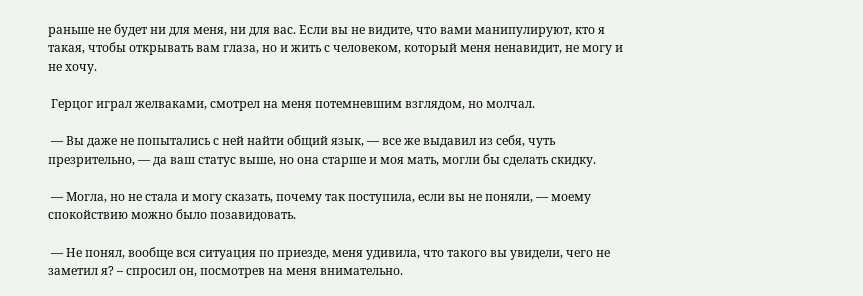раньше не будет ни для меня, ни для вас. Если вы не видите, что вами манипулируют, кто я такая, чтобы открывать вам глаза, но и жить с человеком, который меня ненавидит, не могу и не хочу.

 Герцог играл желваками, смотрел на меня потемневшим взглядом, но молчал.

 — Вы даже не попытались с ней найти общий язык, — все же выдавил из себя, чуть презрительно, — да ваш статус выше, но она старше и моя мать, могли бы сделать скидку.

 — Могла, но не стала и могу сказать, почему так поступила, если вы не поняли, — моему спокойствию можно было позавидовать.

 — Не понял, вообще вся ситуация по приезде, меня удивила, что такого вы увидели, чего не заметил я? – спросил он, посмотрев на меня внимательно.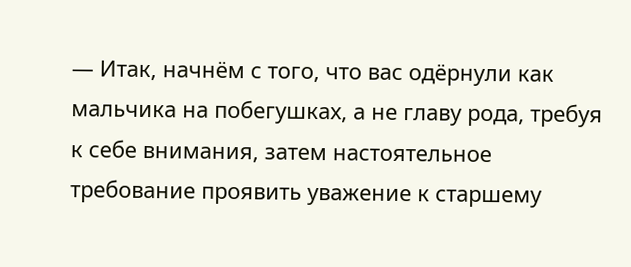— Итак, начнём с того, что вас одёрнули как мальчика на побегушках, а не главу рода, требуя к себе внимания, затем настоятельное требование проявить уважение к старшему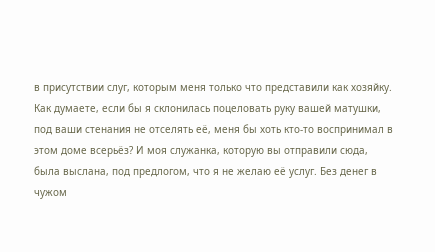в присутствии слуг, которым меня только что представили как хозяйку. Как думаете, если бы я склонилась поцеловать руку вашей матушки, под ваши стенания не отселять её, меня бы хоть кто-то воспринимал в этом доме всерьёз? И моя служанка, которую вы отправили сюда, была выслана, под предлогом, что я не желаю её услуг. Без денег в чужом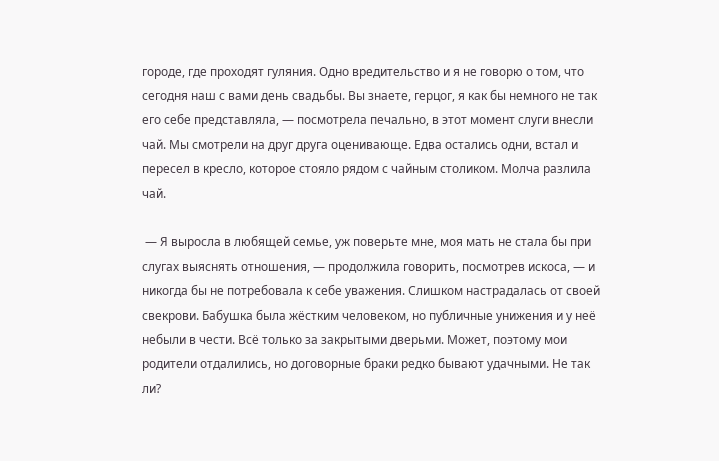городе, где проходят гуляния. Одно вредительство и я не говорю о том, что сегодня наш с вами день свадьбы. Вы знаете, герцог, я как бы немного не так его себе представляла, — посмотрела печально, в этот момент слуги внесли чай. Мы смотрели на друг друга оценивающе. Едва остались одни, встал и пересел в кресло, которое стояло рядом с чайным столиком. Молча разлила чай.

 — Я выросла в любящей семье, уж поверьте мне, моя мать не стала бы при слугах выяснять отношения, — продолжила говорить, посмотрев искоса, — и никогда бы не потребовала к себе уважения. Слишком настрадалась от своей свекрови. Бабушка была жёстким человеком, но публичные унижения и у неё небыли в чести. Всё только за закрытыми дверьми. Может, поэтому мои родители отдалились, но договорные браки редко бывают удачными. Не так ли?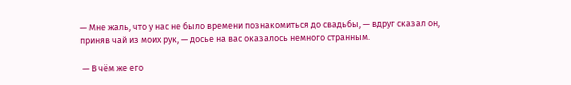— Мне жаль, что у нас не было времени познакомиться до свадьбы, — вдруг сказал он, приняв чай из моих рук, — досье на вас оказалось немного странным.

 — В чём же его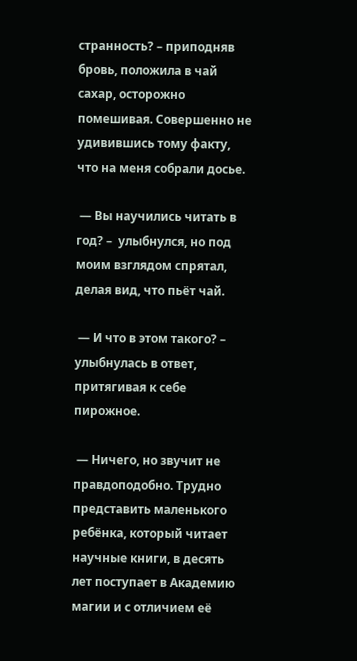странность? – приподняв бровь, положила в чай сахар, осторожно помешивая. Совершенно не удивившись тому факту, что на меня собрали досье.

 — Вы научились читать в год? –  улыбнулся, но под моим взглядом спрятал, делая вид, что пьёт чай.

 — И что в этом такого? – улыбнулась в ответ, притягивая к себе пирожное.

 — Ничего, но звучит не правдоподобно. Трудно представить маленького ребёнка, который читает научные книги, в десять лет поступает в Академию магии и с отличием её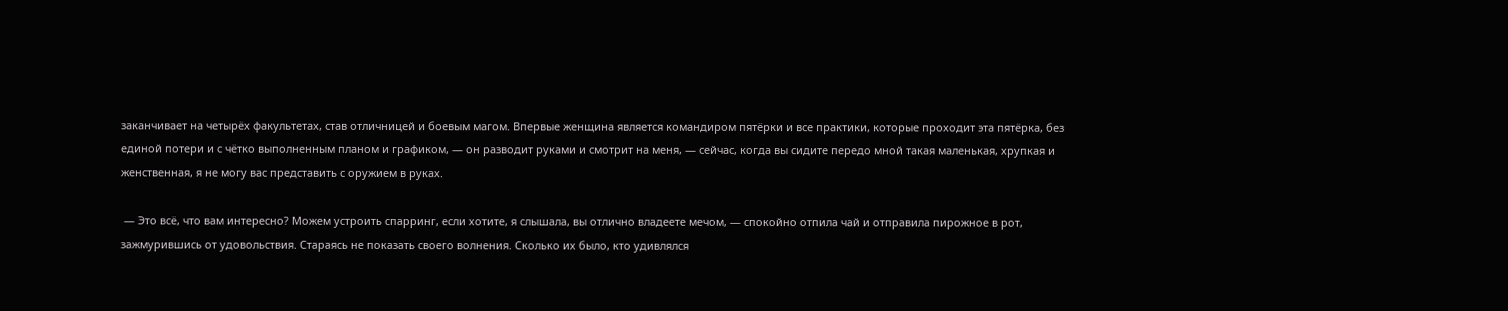заканчивает на четырёх факультетах, став отличницей и боевым магом. Впервые женщина является командиром пятёрки и все практики, которые проходит эта пятёрка, без единой потери и с чётко выполненным планом и графиком, — он разводит руками и смотрит на меня, — сейчас, когда вы сидите передо мной такая маленькая, хрупкая и женственная, я не могу вас представить с оружием в руках.

 — Это всё, что вам интересно? Можем устроить спарринг, если хотите, я слышала, вы отлично владеете мечом, — спокойно отпила чай и отправила пирожное в рот, зажмурившись от удовольствия. Стараясь не показать своего волнения. Сколько их было, кто удивлялся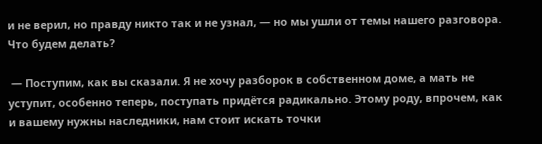и не верил, но правду никто так и не узнал, — но мы ушли от темы нашего разговора. Что будем делать?

 — Поступим, как вы сказали. Я не хочу разборок в собственном доме, а мать не уступит, особенно теперь, поступать придётся радикально. Этому роду, впрочем, как и вашему нужны наследники, нам стоит искать точки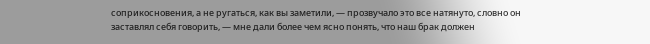соприкосновения, а не ругаться, как вы заметили, — прозвучало это все натянуто, словно он заставлял себя говорить, — мне дали более чем ясно понять, что наш брак должен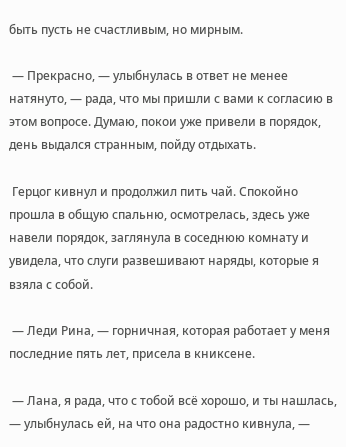быть пусть не счастливым, но мирным.

 — Прекрасно, — улыбнулась в ответ не менее натянуто, — рада, что мы пришли с вами к согласию в этом вопросе. Думаю, покои уже привели в порядок, день выдался странным, пойду отдыхать.

 Герцог кивнул и продолжил пить чай. Спокойно прошла в общую спальню, осмотрелась, здесь уже навели порядок, заглянула в соседнюю комнату и увидела, что слуги развешивают наряды, которые я взяла с собой.

 — Леди Рина, — горничная, которая работает у меня последние пять лет, присела в книксене.

 — Лана, я рада, что с тобой всё хорошо, и ты нашлась, — улыбнулась ей, на что она радостно кивнула, —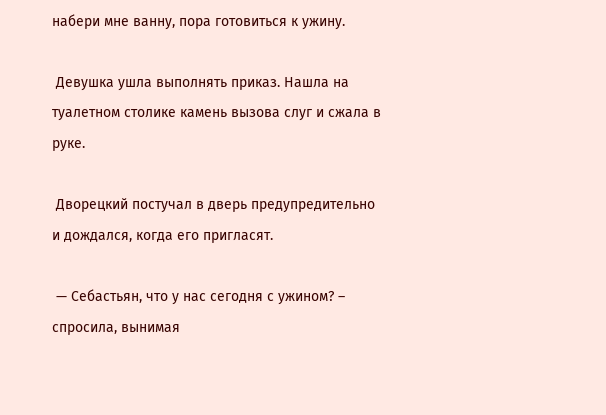набери мне ванну, пора готовиться к ужину.

 Девушка ушла выполнять приказ. Нашла на туалетном столике камень вызова слуг и сжала в руке.

 Дворецкий постучал в дверь предупредительно и дождался, когда его пригласят.

 — Себастьян, что у нас сегодня с ужином? – спросила, вынимая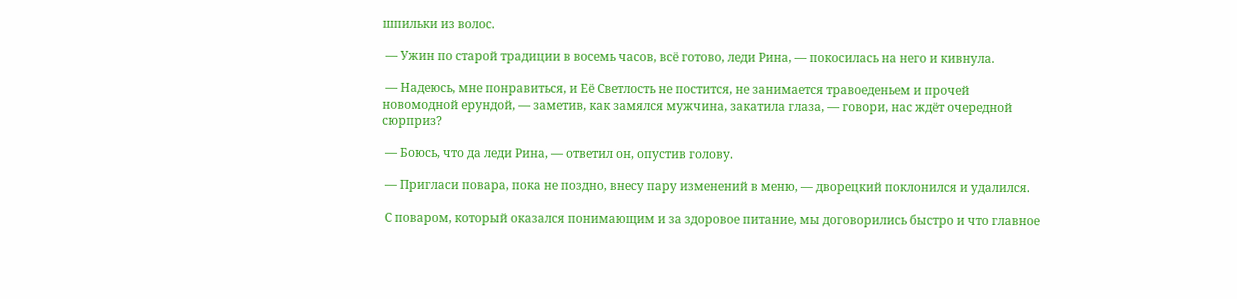шпильки из волос.

 — Ужин по старой традиции в восемь часов, всё готово, леди Рина, — покосилась на него и кивнула.

 — Надеюсь, мне понравиться, и Её Светлость не постится, не занимается травоеденьем и прочей новомодной ерундой, — заметив, как замялся мужчина, закатила глаза, — говори, нас ждёт очередной сюрприз?

 — Боюсь, что да леди Рина, — ответил он, опустив голову.

 — Пригласи повара, пока не поздно, внесу пару изменений в меню, — дворецкий поклонился и удалился.

 С поваром, который оказался понимающим и за здоровое питание, мы договорились быстро и что главное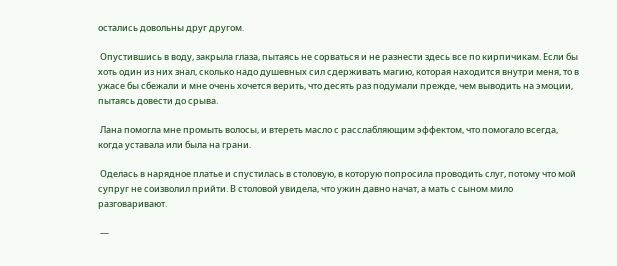остались довольны друг другом.

 Опустившись в воду, закрыла глаза, пытаясь не сорваться и не разнести здесь все по кирпичикам. Если бы хоть один из них знал, сколько надо душевных сил сдерживать магию, которая находится внутри меня, то в ужасе бы сбежали и мне очень хочется верить, что десять раз подумали прежде, чем выводить на эмоции, пытаясь довести до срыва.

 Лана помогла мне промыть волосы, и втереть масло с расслабляющим эффектом, что помогало всегда, когда уставала или была на грани.

 Оделась в нарядное платье и спустилась в столовую, в которую попросила проводить слуг, потому что мой супруг не соизволил прийти. В столовой увидела, что ужин давно начат, а мать с сыном мило разговаривают.

 —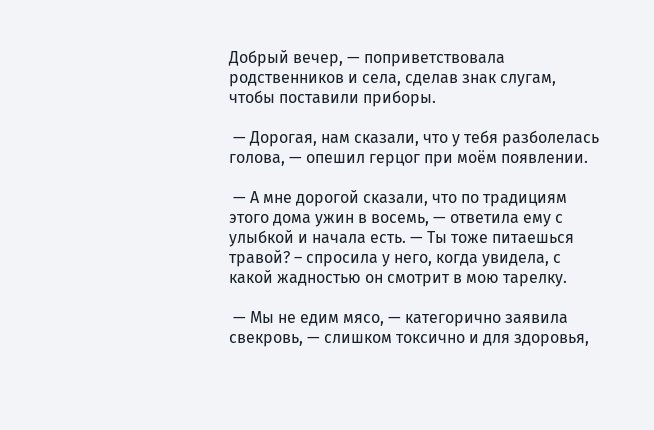Добрый вечер, — поприветствовала родственников и села, сделав знак слугам, чтобы поставили приборы.

 — Дорогая, нам сказали, что у тебя разболелась голова, — опешил герцог при моём появлении.

 — А мне дорогой сказали, что по традициям этого дома ужин в восемь, — ответила ему с улыбкой и начала есть. — Ты тоже питаешься травой? – спросила у него, когда увидела, с какой жадностью он смотрит в мою тарелку.

 — Мы не едим мясо, — категорично заявила свекровь, — слишком токсично и для здоровья,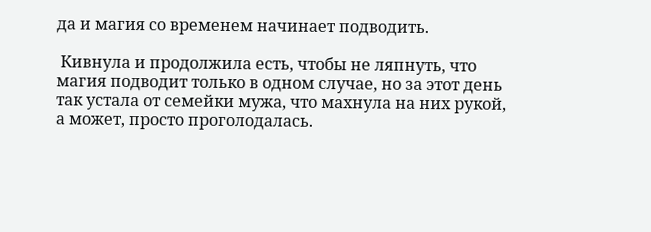да и магия со временем начинает подводить.

 Кивнула и продолжила есть, чтобы не ляпнуть, что магия подводит только в одном случае, но за этот день так устала от семейки мужа, что махнула на них рукой, а может, просто проголодалась.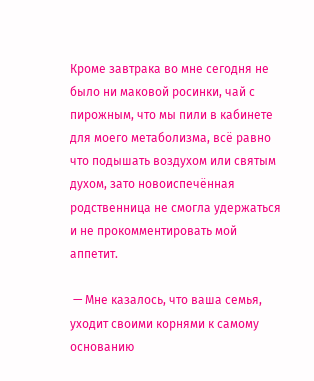Кроме завтрака во мне сегодня не было ни маковой росинки, чай с пирожным, что мы пили в кабинете для моего метаболизма, всё равно что подышать воздухом или святым духом, зато новоиспечённая родственница не смогла удержаться и не прокомментировать мой аппетит.

 — Мне казалось, что ваша семья, уходит своими корнями к самому основанию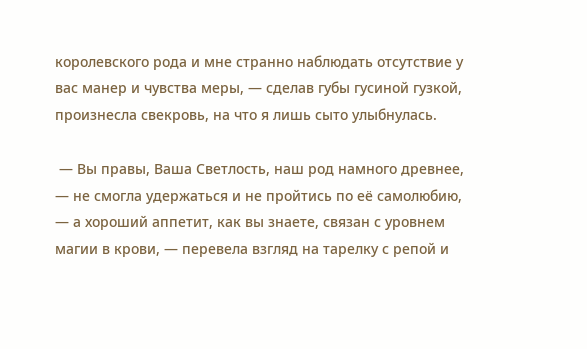королевского рода и мне странно наблюдать отсутствие у вас манер и чувства меры, — сделав губы гусиной гузкой, произнесла свекровь, на что я лишь сыто улыбнулась.

 — Вы правы, Ваша Светлость, наш род намного древнее, — не смогла удержаться и не пройтись по её самолюбию, — а хороший аппетит, как вы знаете, связан с уровнем магии в крови, — перевела взгляд на тарелку с репой и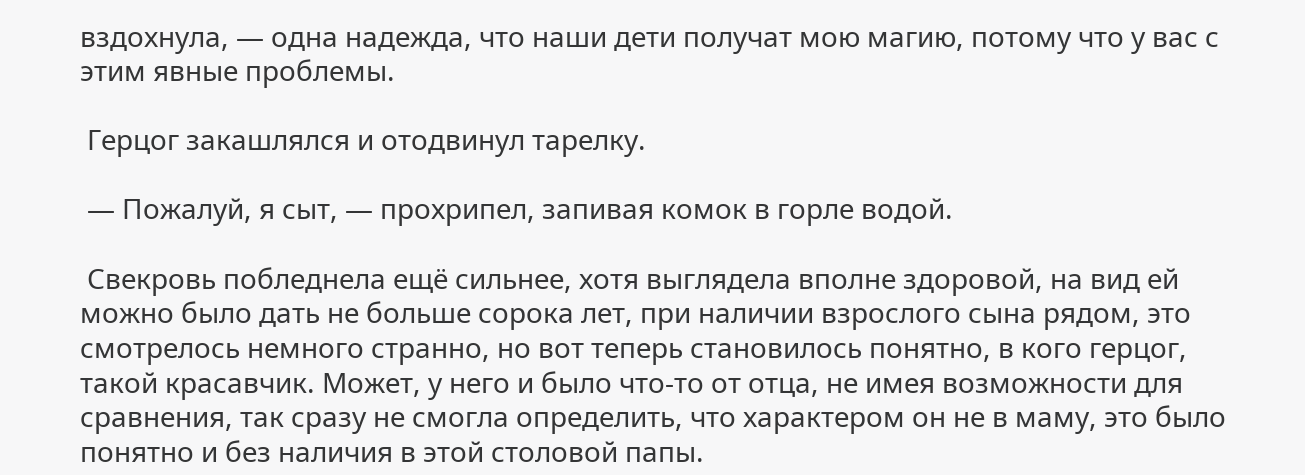вздохнула, — одна надежда, что наши дети получат мою магию, потому что у вас с этим явные проблемы.

 Герцог закашлялся и отодвинул тарелку.

 — Пожалуй, я сыт, — прохрипел, запивая комок в горле водой.

 Свекровь побледнела ещё сильнее, хотя выглядела вполне здоровой, на вид ей можно было дать не больше сорока лет, при наличии взрослого сына рядом, это смотрелось немного странно, но вот теперь становилось понятно, в кого герцог, такой красавчик. Может, у него и было что-то от отца, не имея возможности для сравнения, так сразу не смогла определить, что характером он не в маму, это было понятно и без наличия в этой столовой папы.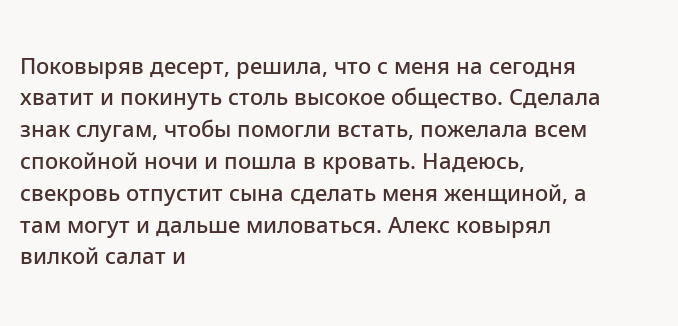Поковыряв десерт, решила, что с меня на сегодня хватит и покинуть столь высокое общество. Сделала знак слугам, чтобы помогли встать, пожелала всем спокойной ночи и пошла в кровать. Надеюсь, свекровь отпустит сына сделать меня женщиной, а там могут и дальше миловаться. Алекс ковырял вилкой салат и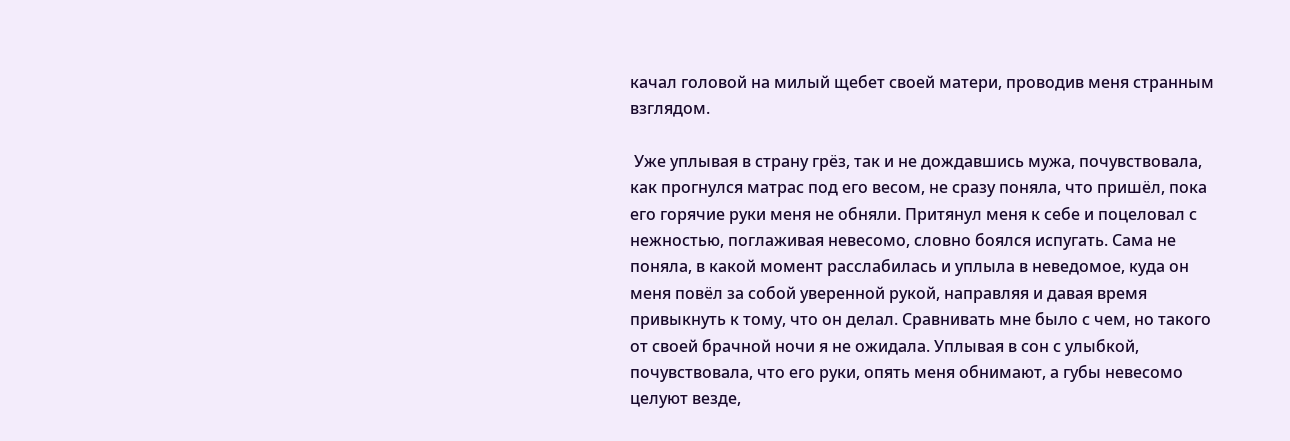качал головой на милый щебет своей матери, проводив меня странным взглядом.

 Уже уплывая в страну грёз, так и не дождавшись мужа, почувствовала, как прогнулся матрас под его весом, не сразу поняла, что пришёл, пока его горячие руки меня не обняли. Притянул меня к себе и поцеловал с нежностью, поглаживая невесомо, словно боялся испугать. Сама не поняла, в какой момент расслабилась и уплыла в неведомое, куда он меня повёл за собой уверенной рукой, направляя и давая время привыкнуть к тому, что он делал. Сравнивать мне было с чем, но такого от своей брачной ночи я не ожидала. Уплывая в сон с улыбкой, почувствовала, что его руки, опять меня обнимают, а губы невесомо целуют везде,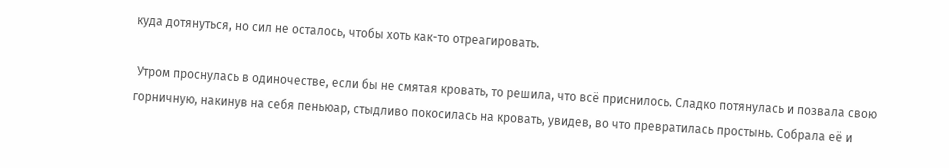куда дотянуться, но сил не осталось, чтобы хоть как-то отреагировать.

 Утром проснулась в одиночестве, если бы не смятая кровать, то решила, что всё приснилось. Сладко потянулась и позвала свою горничную, накинув на себя пеньюар, стыдливо покосилась на кровать, увидев, во что превратилась простынь. Собрала её и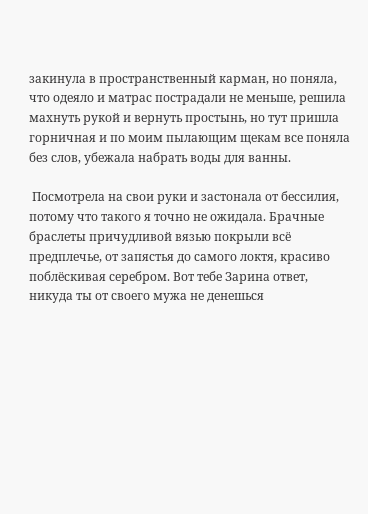закинула в пространственный карман, но поняла, что одеяло и матрас пострадали не меньше, решила махнуть рукой и вернуть простынь, но тут пришла горничная и по моим пылающим щекам все поняла без слов, убежала набрать воды для ванны.

 Посмотрела на свои руки и застонала от бессилия, потому что такого я точно не ожидала. Брачные браслеты причудливой вязью покрыли всё предплечье, от запястья до самого локтя, красиво поблёскивая серебром. Вот тебе Зарина ответ, никуда ты от своего мужа не денешься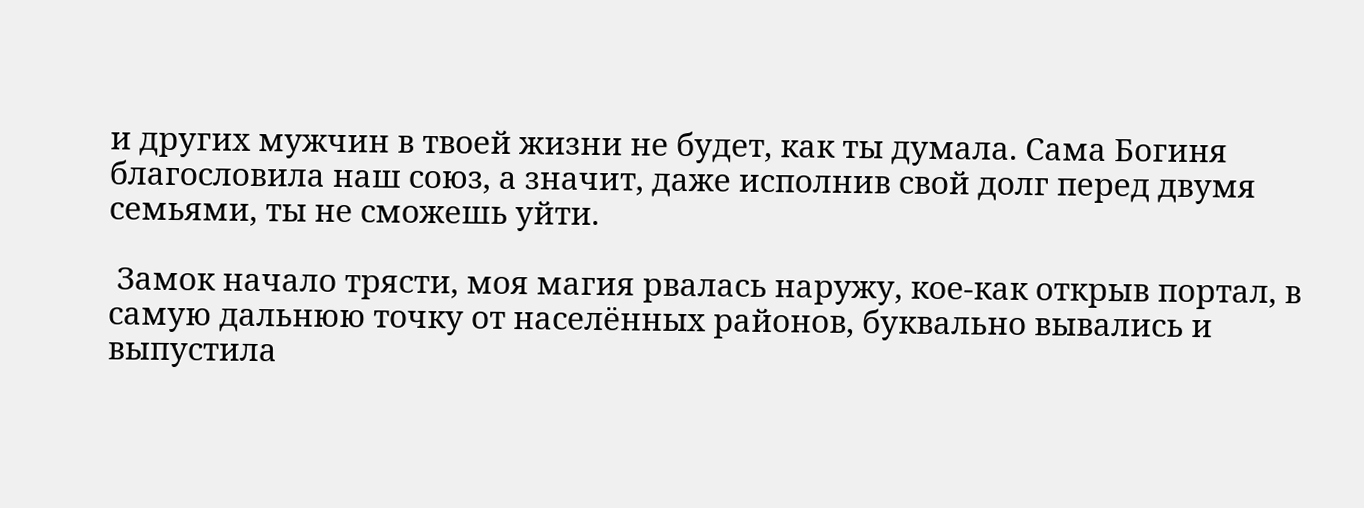и других мужчин в твоей жизни не будет, как ты думала. Сама Богиня благословила наш союз, а значит, даже исполнив свой долг перед двумя семьями, ты не сможешь уйти.

 Замок начало трясти, моя магия рвалась наружу, кое-как открыв портал, в самую дальнюю точку от населённых районов, буквально вывались и выпустила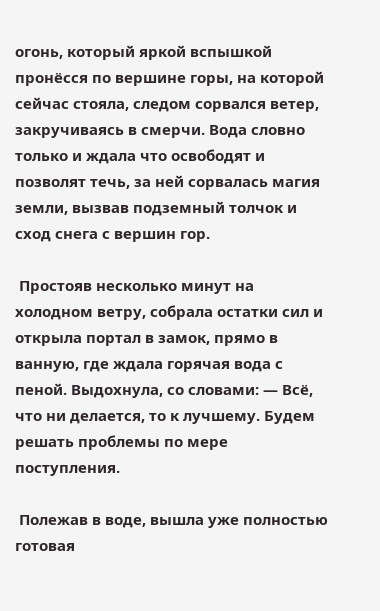огонь, который яркой вспышкой пронёсся по вершине горы, на которой сейчас стояла, следом сорвался ветер, закручиваясь в смерчи. Вода словно только и ждала что освободят и позволят течь, за ней сорвалась магия земли, вызвав подземный толчок и сход снега с вершин гор.

 Простояв несколько минут на холодном ветру, собрала остатки сил и открыла портал в замок, прямо в ванную, где ждала горячая вода с пеной. Выдохнула, со словами: — Всё, что ни делается, то к лучшему. Будем решать проблемы по мере поступления.

 Полежав в воде, вышла уже полностью готовая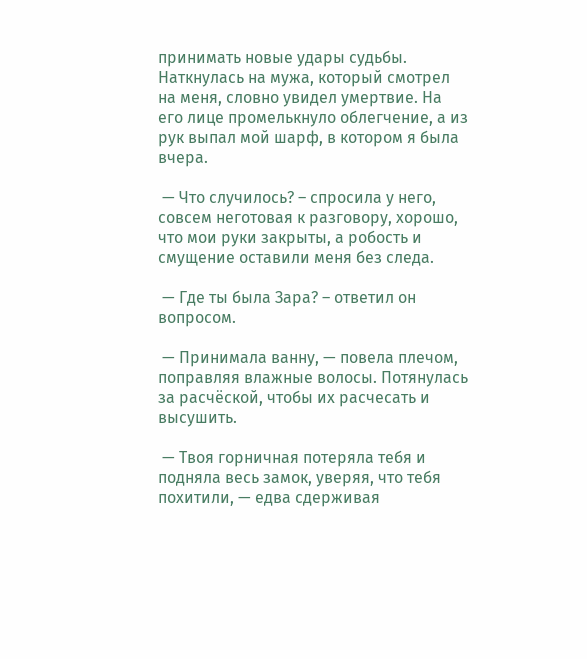принимать новые удары судьбы. Наткнулась на мужа, который смотрел на меня, словно увидел умертвие. На его лице промелькнуло облегчение, а из рук выпал мой шарф, в котором я была вчера.

 — Что случилось? – спросила у него, совсем неготовая к разговору, хорошо, что мои руки закрыты, а робость и смущение оставили меня без следа.

 — Где ты была Зара? – ответил он вопросом.

 — Принимала ванну, — повела плечом, поправляя влажные волосы. Потянулась за расчёской, чтобы их расчесать и высушить.

 — Твоя горничная потеряла тебя и подняла весь замок, уверяя, что тебя похитили, — едва сдерживая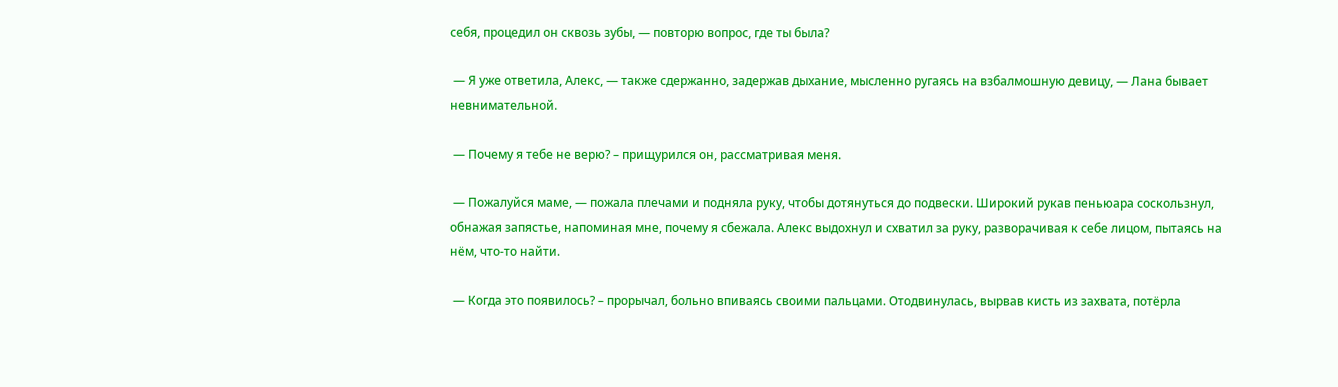себя, процедил он сквозь зубы, — повторю вопрос, где ты была?

 — Я уже ответила, Алекс, — также сдержанно, задержав дыхание, мысленно ругаясь на взбалмошную девицу, — Лана бывает невнимательной.

 — Почему я тебе не верю? – прищурился он, рассматривая меня.

 — Пожалуйся маме, — пожала плечами и подняла руку, чтобы дотянуться до подвески. Широкий рукав пеньюара соскользнул, обнажая запястье, напоминая мне, почему я сбежала. Алекс выдохнул и схватил за руку, разворачивая к себе лицом, пытаясь на нём, что-то найти.

 — Когда это появилось? – прорычал, больно впиваясь своими пальцами. Отодвинулась, вырвав кисть из захвата, потёрла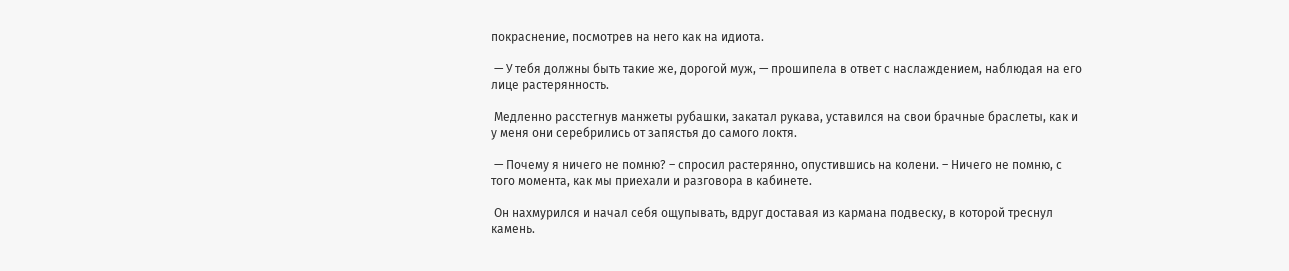покраснение, посмотрев на него как на идиота.

 — У тебя должны быть такие же, дорогой муж, — прошипела в ответ с наслаждением, наблюдая на его лице растерянность.

 Медленно расстегнув манжеты рубашки, закатал рукава, уставился на свои брачные браслеты, как и у меня они серебрились от запястья до самого локтя.

 — Почему я ничего не помню? – спросил растерянно, опустившись на колени. – Ничего не помню, с того момента, как мы приехали и разговора в кабинете.

 Он нахмурился и начал себя ощупывать, вдруг доставая из кармана подвеску, в которой треснул камень.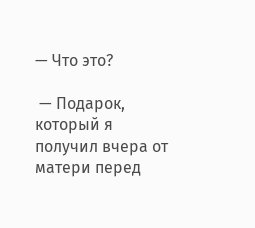— Что это?

 — Подарок, который я получил вчера от матери перед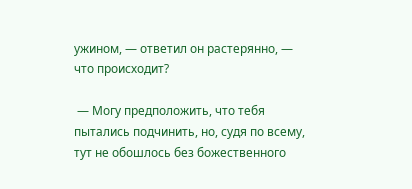ужином, — ответил он растерянно, — что происходит?

 — Могу предположить, что тебя пытались подчинить, но, судя по всему, тут не обошлось без божественного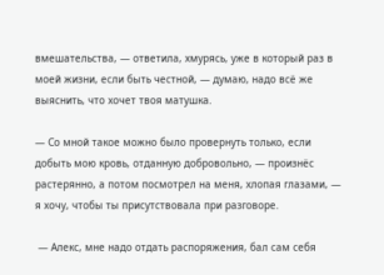вмешательства, — ответила, хмурясь, уже в который раз в моей жизни, если быть честной, — думаю, надо всё же выяснить, что хочет твоя матушка.

— Со мной такое можно было провернуть только, если добыть мою кровь, отданную добровольно, — произнёс растерянно, а потом посмотрел на меня, хлопая глазами, — я хочу, чтобы ты присутствовала при разговоре.

 — Алекс, мне надо отдать распоряжения, бал сам себя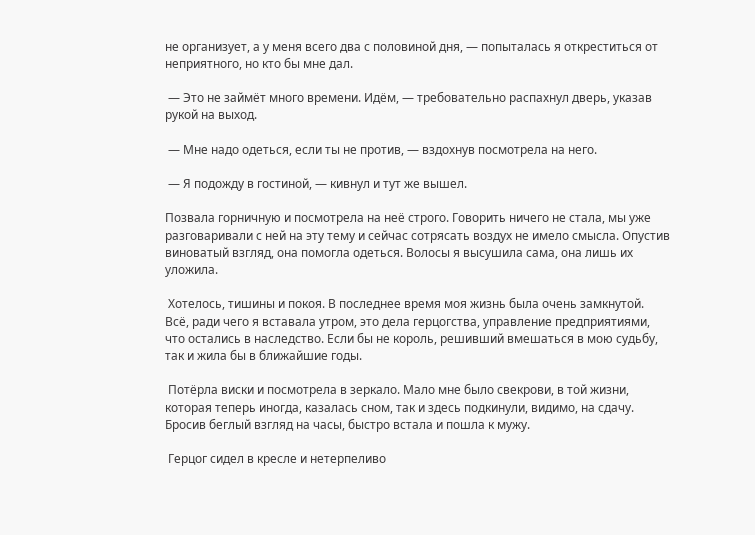не организует, а у меня всего два с половиной дня, — попыталась я откреститься от неприятного, но кто бы мне дал.

 — Это не займёт много времени. Идём, — требовательно распахнул дверь, указав рукой на выход.

 — Мне надо одеться, если ты не против, — вздохнув посмотрела на него.

 — Я подожду в гостиной, — кивнул и тут же вышел.

Позвала горничную и посмотрела на неё строго. Говорить ничего не стала, мы уже разговаривали с ней на эту тему и сейчас сотрясать воздух не имело смысла. Опустив виноватый взгляд, она помогла одеться. Волосы я высушила сама, она лишь их уложила.

 Хотелось, тишины и покоя. В последнее время моя жизнь была очень замкнутой. Всё, ради чего я вставала утром, это дела герцогства, управление предприятиями, что остались в наследство. Если бы не король, решивший вмешаться в мою судьбу, так и жила бы в ближайшие годы.

 Потёрла виски и посмотрела в зеркало. Мало мне было свекрови, в той жизни, которая теперь иногда, казалась сном, так и здесь подкинули, видимо, на сдачу. Бросив беглый взгляд на часы, быстро встала и пошла к мужу.

 Герцог сидел в кресле и нетерпеливо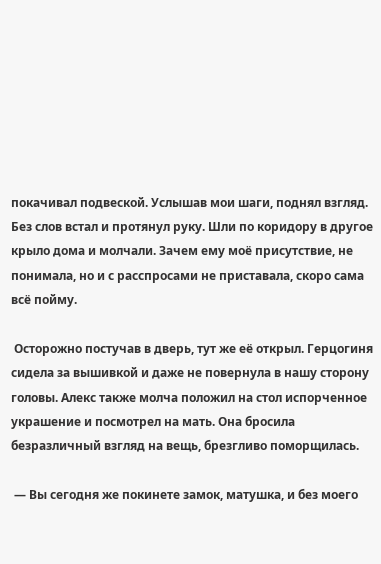покачивал подвеской. Услышав мои шаги, поднял взгляд. Без слов встал и протянул руку. Шли по коридору в другое крыло дома и молчали. Зачем ему моё присутствие, не понимала, но и с расспросами не приставала, скоро сама всё пойму.

 Осторожно постучав в дверь, тут же её открыл. Герцогиня сидела за вышивкой и даже не повернула в нашу сторону головы. Алекс также молча положил на стол испорченное украшение и посмотрел на мать. Она бросила безразличный взгляд на вещь, брезгливо поморщилась.

 — Вы сегодня же покинете замок, матушка, и без моего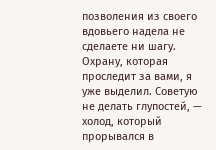позволения из своего вдовьего надела не сделаете ни шагу. Охрану, которая проследит за вами, я уже выделил. Советую не делать глупостей, — холод, который прорывался в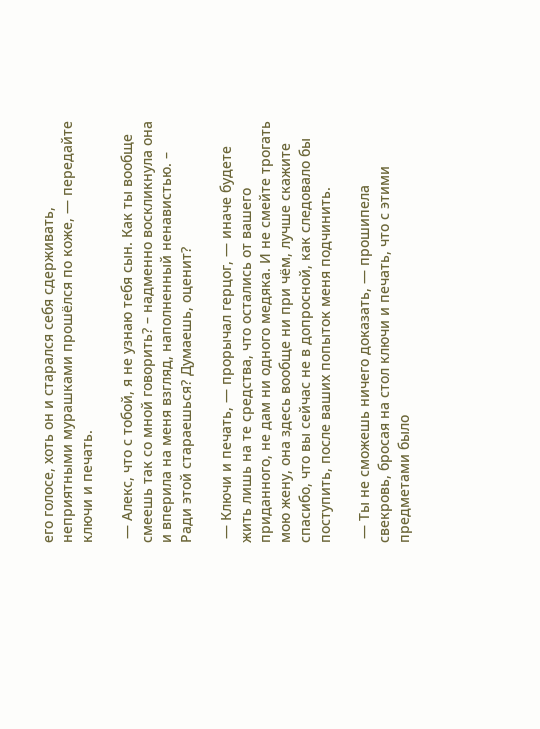его голосе, хоть он и старался себя сдерживать, неприятными мурашками прошёлся по коже, — передайте ключи и печать.

 — Алекс, что с тобой, я не узнаю тебя сын. Как ты вообще смеешь так со мной говорить? – надменно воскликнула она и вперила на меня взгляд, наполненный ненавистью. – Ради этой стараешься? Думаешь, оценит?

 — Ключи и печать, — прорычал герцог, — иначе будете жить лишь на те средства, что остались от вашего приданного, не дам ни одного медяка. И не смейте трогать мою жену, она здесь вообще ни при чём, лучше скажите спасибо, что вы сейчас не в допросной, как следовало бы поступить, после ваших попыток меня подчинить.

 — Ты не сможешь ничего доказать, — прошипела свекровь, бросая на стол ключи и печать, что с этими предметами было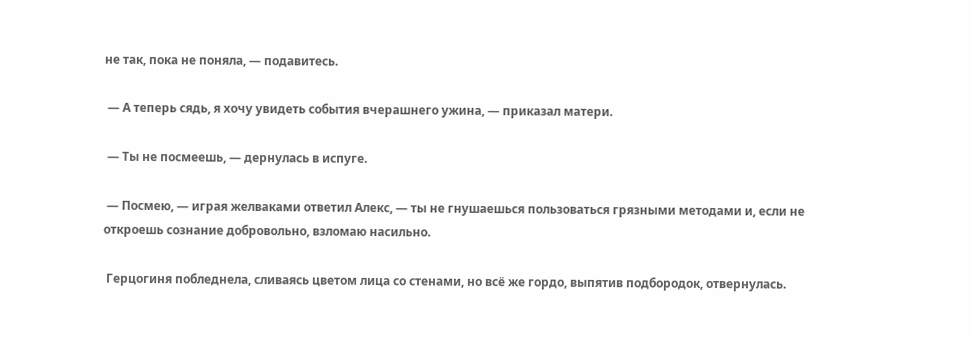не так, пока не поняла, — подавитесь.

 — А теперь сядь, я хочу увидеть события вчерашнего ужина, — приказал матери.

 — Ты не посмеешь, — дернулась в испуге.

 — Посмею, — играя желваками ответил Алекс, — ты не гнушаешься пользоваться грязными методами и, если не откроешь сознание добровольно, взломаю насильно.

 Герцогиня побледнела, сливаясь цветом лица со стенами, но всё же гордо, выпятив подбородок, отвернулась.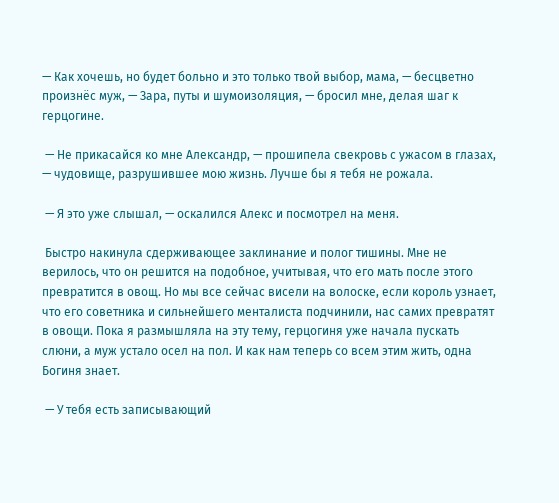— Как хочешь, но будет больно и это только твой выбор, мама, — бесцветно произнёс муж, — Зара, путы и шумоизоляция, — бросил мне, делая шаг к герцогине.

 — Не прикасайся ко мне Александр, — прошипела свекровь с ужасом в глазах, — чудовище, разрушившее мою жизнь. Лучше бы я тебя не рожала.

 — Я это уже слышал, — оскалился Алекс и посмотрел на меня.

 Быстро накинула сдерживающее заклинание и полог тишины. Мне не верилось, что он решится на подобное, учитывая, что его мать после этого превратится в овощ. Но мы все сейчас висели на волоске, если король узнает, что его советника и сильнейшего менталиста подчинили, нас самих превратят в овощи. Пока я размышляла на эту тему, герцогиня уже начала пускать слюни, а муж устало осел на пол. И как нам теперь со всем этим жить, одна Богиня знает.

 — У тебя есть записывающий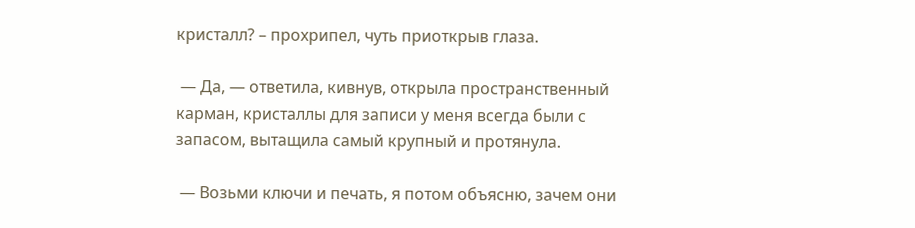кристалл? – прохрипел, чуть приоткрыв глаза.

 — Да, — ответила, кивнув, открыла пространственный карман, кристаллы для записи у меня всегда были с запасом, вытащила самый крупный и протянула.

 — Возьми ключи и печать, я потом объясню, зачем они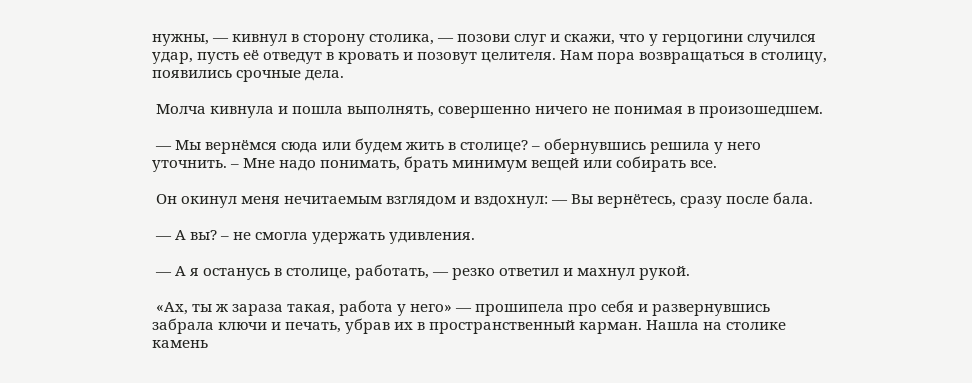нужны, — кивнул в сторону столика, — позови слуг и скажи, что у герцогини случился удар, пусть её отведут в кровать и позовут целителя. Нам пора возвращаться в столицу, появились срочные дела.

 Молча кивнула и пошла выполнять, совершенно ничего не понимая в произошедшем.

 — Мы вернёмся сюда или будем жить в столице? – обернувшись решила у него уточнить. – Мне надо понимать, брать минимум вещей или собирать все.

 Он окинул меня нечитаемым взглядом и вздохнул: — Вы вернётесь, сразу после бала.

 — А вы? – не смогла удержать удивления.

 — А я останусь в столице, работать, — резко ответил и махнул рукой.

 «Ах, ты ж зараза такая, работа у него» — прошипела про себя и развернувшись забрала ключи и печать, убрав их в пространственный карман. Нашла на столике камень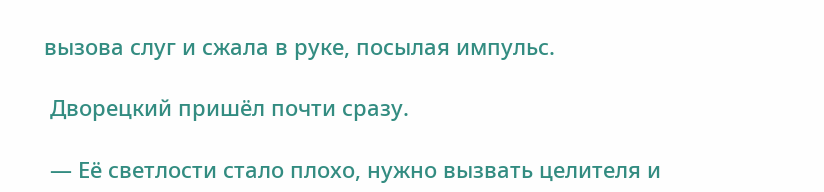вызова слуг и сжала в руке, посылая импульс.

 Дворецкий пришёл почти сразу.

 — Её светлости стало плохо, нужно вызвать целителя и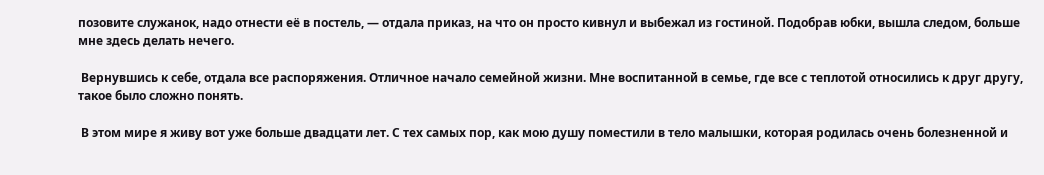позовите служанок, надо отнести её в постель, — отдала приказ, на что он просто кивнул и выбежал из гостиной. Подобрав юбки, вышла следом, больше мне здесь делать нечего.

 Вернувшись к себе, отдала все распоряжения. Отличное начало семейной жизни. Мне воспитанной в семье, где все с теплотой относились к друг другу, такое было сложно понять.

 В этом мире я живу вот уже больше двадцати лет. С тех самых пор, как мою душу поместили в тело малышки, которая родилась очень болезненной и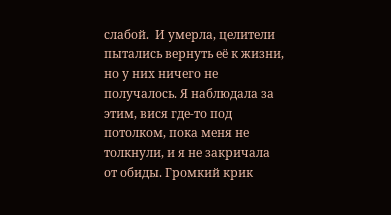слабой.  И умерла, целители пытались вернуть её к жизни, но у них ничего не получалось. Я наблюдала за этим, вися где-то под потолком, пока меня не толкнули, и я не закричала от обиды. Громкий крик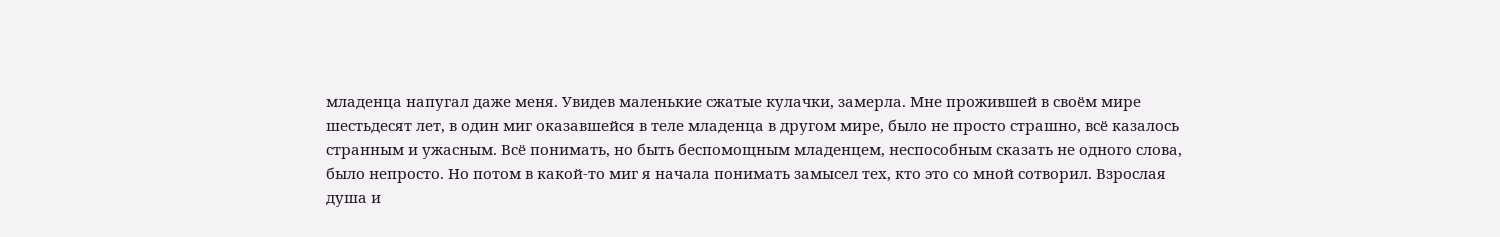младенца напугал даже меня. Увидев маленькие сжатые кулачки, замерла. Мне прожившей в своём мире шестьдесят лет, в один миг оказавшейся в теле младенца в другом мире, было не просто страшно, всё казалось странным и ужасным. Всё понимать, но быть беспомощным младенцем, неспособным сказать не одного слова, было непросто. Но потом в какой-то миг я начала понимать замысел тех, кто это со мной сотворил. Взрослая душа и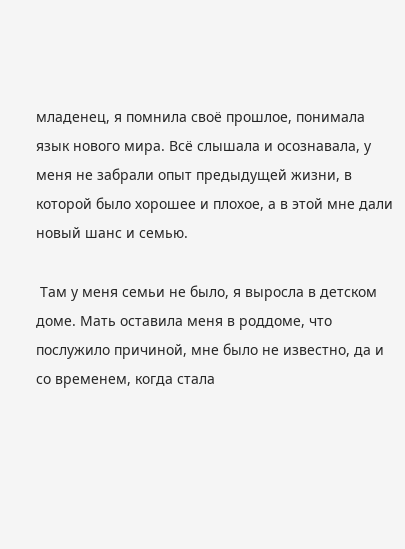младенец, я помнила своё прошлое, понимала язык нового мира. Всё слышала и осознавала, у меня не забрали опыт предыдущей жизни, в которой было хорошее и плохое, а в этой мне дали новый шанс и семью.

 Там у меня семьи не было, я выросла в детском доме. Мать оставила меня в роддоме, что послужило причиной, мне было не известно, да и со временем, когда стала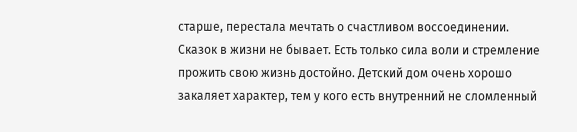старше, перестала мечтать о счастливом воссоединении. Сказок в жизни не бывает. Есть только сила воли и стремление прожить свою жизнь достойно. Детский дом очень хорошо закаляет характер, тем у кого есть внутренний не сломленный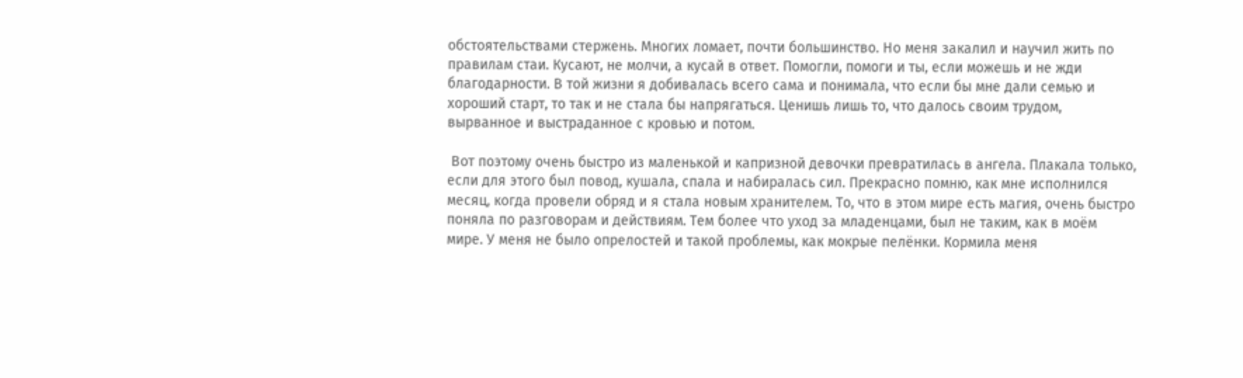обстоятельствами стержень. Многих ломает, почти большинство. Но меня закалил и научил жить по правилам стаи. Кусают, не молчи, а кусай в ответ. Помогли, помоги и ты, если можешь и не жди благодарности. В той жизни я добивалась всего сама и понимала, что если бы мне дали семью и хороший старт, то так и не стала бы напрягаться. Ценишь лишь то, что далось своим трудом, вырванное и выстраданное с кровью и потом.

 Вот поэтому очень быстро из маленькой и капризной девочки превратилась в ангела. Плакала только, если для этого был повод, кушала, спала и набиралась сил. Прекрасно помню, как мне исполнился месяц, когда провели обряд и я стала новым хранителем. То, что в этом мире есть магия, очень быстро поняла по разговорам и действиям. Тем более что уход за младенцами, был не таким, как в моём мире. У меня не было опрелостей и такой проблемы, как мокрые пелёнки. Кормила меня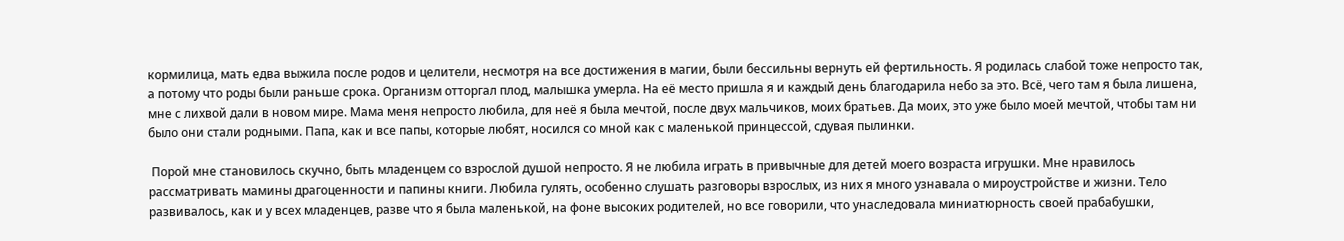кормилица, мать едва выжила после родов и целители, несмотря на все достижения в магии, были бессильны вернуть ей фертильность. Я родилась слабой тоже непросто так, а потому что роды были раньше срока. Организм отторгал плод, малышка умерла. На её место пришла я и каждый день благодарила небо за это. Всё, чего там я была лишена, мне с лихвой дали в новом мире. Мама меня непросто любила, для неё я была мечтой, после двух мальчиков, моих братьев. Да моих, это уже было моей мечтой, чтобы там ни было они стали родными. Папа, как и все папы, которые любят, носился со мной как с маленькой принцессой, сдувая пылинки.

 Порой мне становилось скучно, быть младенцем со взрослой душой непросто. Я не любила играть в привычные для детей моего возраста игрушки. Мне нравилось рассматривать мамины драгоценности и папины книги. Любила гулять, особенно слушать разговоры взрослых, из них я много узнавала о мироустройстве и жизни. Тело развивалось, как и у всех младенцев, разве что я была маленькой, на фоне высоких родителей, но все говорили, что унаследовала миниатюрность своей прабабушки,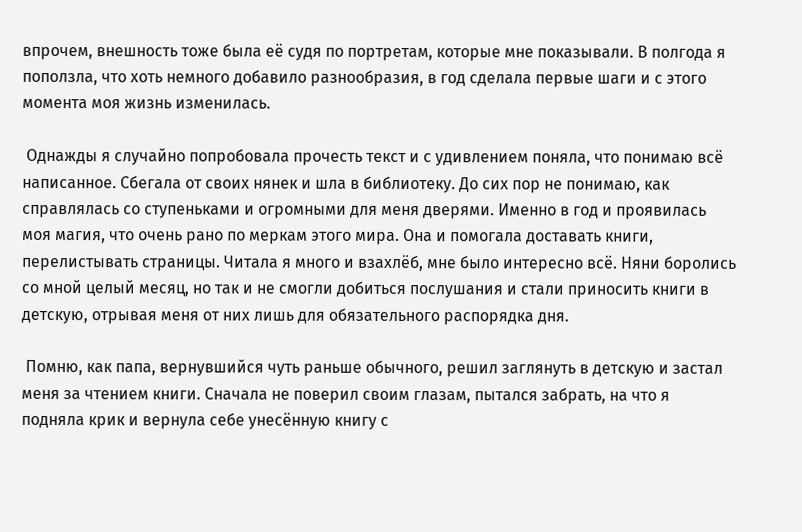впрочем, внешность тоже была её судя по портретам, которые мне показывали. В полгода я поползла, что хоть немного добавило разнообразия, в год сделала первые шаги и с этого момента моя жизнь изменилась.

 Однажды я случайно попробовала прочесть текст и с удивлением поняла, что понимаю всё написанное. Сбегала от своих нянек и шла в библиотеку. До сих пор не понимаю, как справлялась со ступеньками и огромными для меня дверями. Именно в год и проявилась моя магия, что очень рано по меркам этого мира. Она и помогала доставать книги, перелистывать страницы. Читала я много и взахлёб, мне было интересно всё. Няни боролись со мной целый месяц, но так и не смогли добиться послушания и стали приносить книги в детскую, отрывая меня от них лишь для обязательного распорядка дня.

 Помню, как папа, вернувшийся чуть раньше обычного, решил заглянуть в детскую и застал меня за чтением книги. Сначала не поверил своим глазам, пытался забрать, на что я подняла крик и вернула себе унесённую книгу с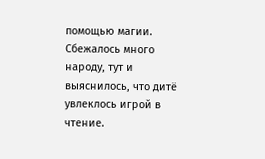помощью магии. Сбежалось много народу, тут и выяснилось, что дитё увлеклось игрой в чтение.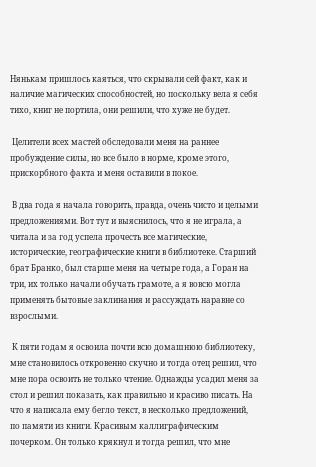Нянькам пришлось каяться, что скрывали сей факт, как и наличие магических способностей, но поскольку вела я себя тихо, книг не портила, они решили, что хуже не будет.

 Целители всех мастей обследовали меня на раннее пробуждение силы, но все было в норме, кроме этого, прискорбного факта и меня оставили в покое.

 В два года я начала говорить, правда, очень чисто и целыми предложениями. Вот тут и выяснилось, что я не играла, а читала и за год успела прочесть все магические, исторические, географические книги в библиотеке. Старший брат Бранко, был старше меня на четыре года, а Горан на три, их только начали обучать грамоте, а я вовсю могла применять бытовые заклинания и рассуждать наравне со взрослыми.

 К пяти годам я освоила почти всю домашнюю библиотеку, мне становилось откровенно скучно и тогда отец решил, что мне пора освоить не только чтение. Однажды усадил меня за стол и решил показать, как правильно и красиво писать. На что я написала ему бегло текст, в несколько предложений, по памяти из книги. Красивым каллиграфическим почерком. Он только крякнул и тогда решил, что мне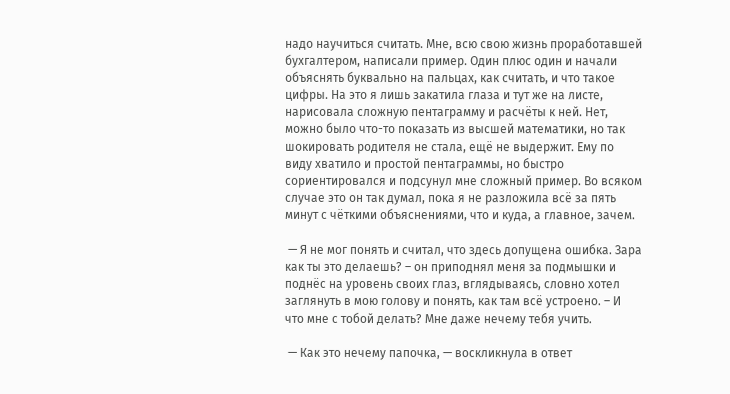надо научиться считать. Мне, всю свою жизнь проработавшей бухгалтером, написали пример. Один плюс один и начали объяснять буквально на пальцах, как считать, и что такое цифры. На это я лишь закатила глаза и тут же на листе, нарисовала сложную пентаграмму и расчёты к ней. Нет, можно было что-то показать из высшей математики, но так шокировать родителя не стала, ещё не выдержит. Ему по виду хватило и простой пентаграммы, но быстро сориентировался и подсунул мне сложный пример. Во всяком случае это он так думал, пока я не разложила всё за пять минут с чёткими объяснениями, что и куда, а главное, зачем.

 — Я не мог понять и считал, что здесь допущена ошибка. Зара как ты это делаешь? – он приподнял меня за подмышки и поднёс на уровень своих глаз, вглядываясь, словно хотел заглянуть в мою голову и понять, как там всё устроено. – И что мне с тобой делать? Мне даже нечему тебя учить.

 — Как это нечему папочка, — воскликнула в ответ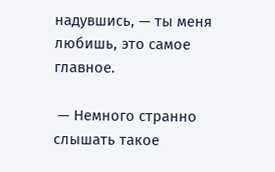надувшись, — ты меня любишь, это самое главное.

 — Немного странно слышать такое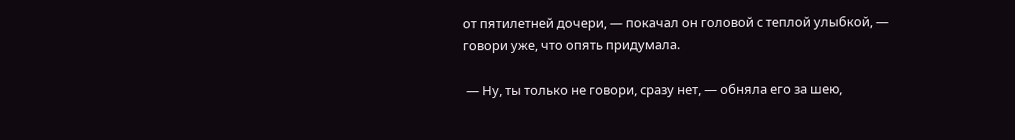от пятилетней дочери, — покачал он головой с теплой улыбкой, — говори уже, что опять придумала.

 — Ну, ты только не говори, сразу нет, — обняла его за шею,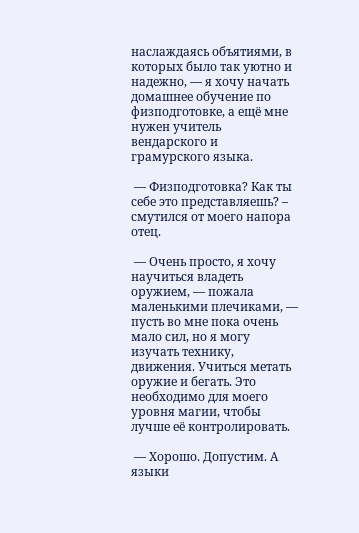наслаждаясь объятиями, в которых было так уютно и надежно, — я хочу начать домашнее обучение по физподготовке, а ещё мне нужен учитель вендарского и грамурского языка.

 — Физподготовка? Как ты себе это представляешь? – смутился от моего напора отец.

 — Очень просто, я хочу научиться владеть оружием, — пожала маленькими плечиками, — пусть во мне пока очень мало сил, но я могу изучать технику, движения. Учиться метать оружие и бегать. Это необходимо для моего уровня магии, чтобы лучше её контролировать.

 — Хорошо. Допустим. А языки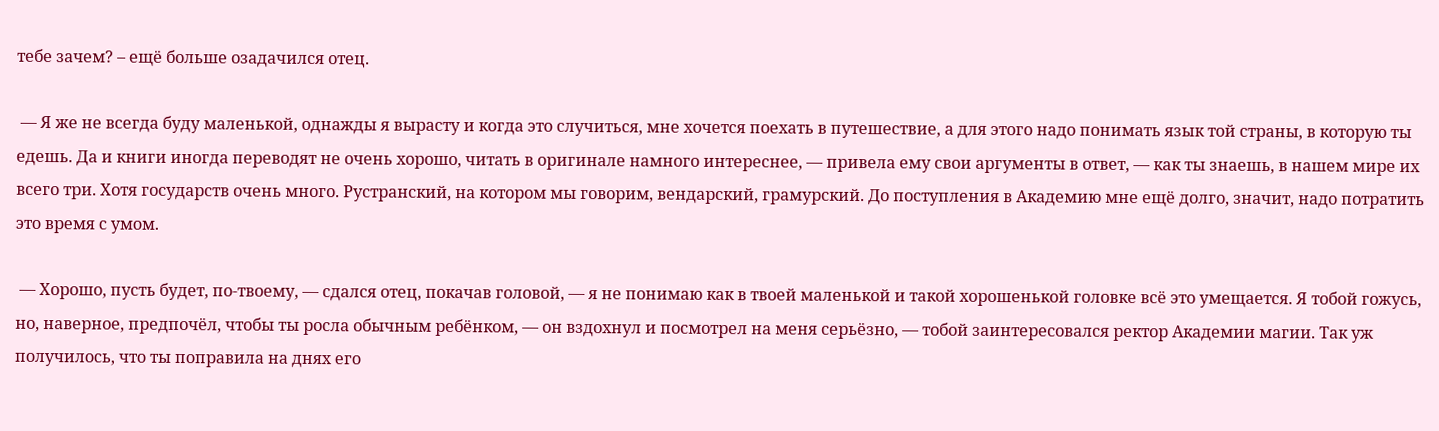тебе зачем? – ещё больше озадачился отец.

 — Я же не всегда буду маленькой, однажды я вырасту и когда это случиться, мне хочется поехать в путешествие, а для этого надо понимать язык той страны, в которую ты едешь. Да и книги иногда переводят не очень хорошо, читать в оригинале намного интереснее, — привела ему свои аргументы в ответ, — как ты знаешь, в нашем мире их всего три. Хотя государств очень много. Рустранский, на котором мы говорим, вендарский, грамурский. До поступления в Академию мне ещё долго, значит, надо потратить это время с умом.

 — Хорошо, пусть будет, по-твоему, — сдался отец, покачав головой, — я не понимаю как в твоей маленькой и такой хорошенькой головке всё это умещается. Я тобой гожусь, но, наверное, предпочёл, чтобы ты росла обычным ребёнком, — он вздохнул и посмотрел на меня серьёзно, — тобой заинтересовался ректор Академии магии. Так уж получилось, что ты поправила на днях его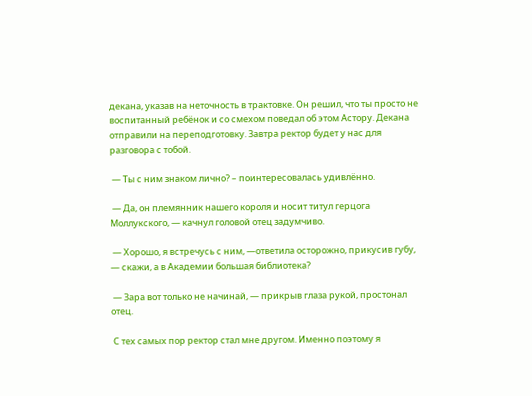декана, указав на неточность в трактовке. Он решил, что ты просто не воспитанный ребёнок и со смехом поведал об этом Астору. Декана отправили на переподготовку. Завтра ректор будет у нас для разговора с тобой.

 — Ты с ним знаком лично? – поинтересовалась удивлённо.

 — Да, он племянник нашего короля и носит титул герцога Моллукского, — качнул головой отец задумчиво.

 — Хорошо, я встречусь с ним, —ответила осторожно, прикусив губу, — скажи, а в Академии большая библиотека?

 — Зара вот только не начинай, — прикрыв глаза рукой, простонал отец.

 С тех самых пор ректор стал мне другом. Именно поэтому я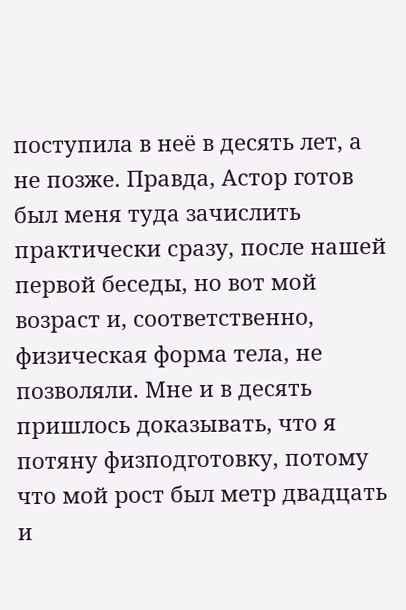поступила в неё в десять лет, а не позже. Правда, Астор готов был меня туда зачислить практически сразу, после нашей первой беседы, но вот мой возраст и, соответственно, физическая форма тела, не позволяли. Мне и в десять пришлось доказывать, что я потяну физподготовку, потому что мой рост был метр двадцать и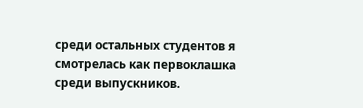среди остальных студентов я смотрелась как первоклашка среди выпускников.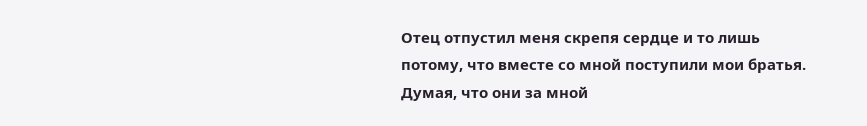Отец отпустил меня скрепя сердце и то лишь потому, что вместе со мной поступили мои братья. Думая, что они за мной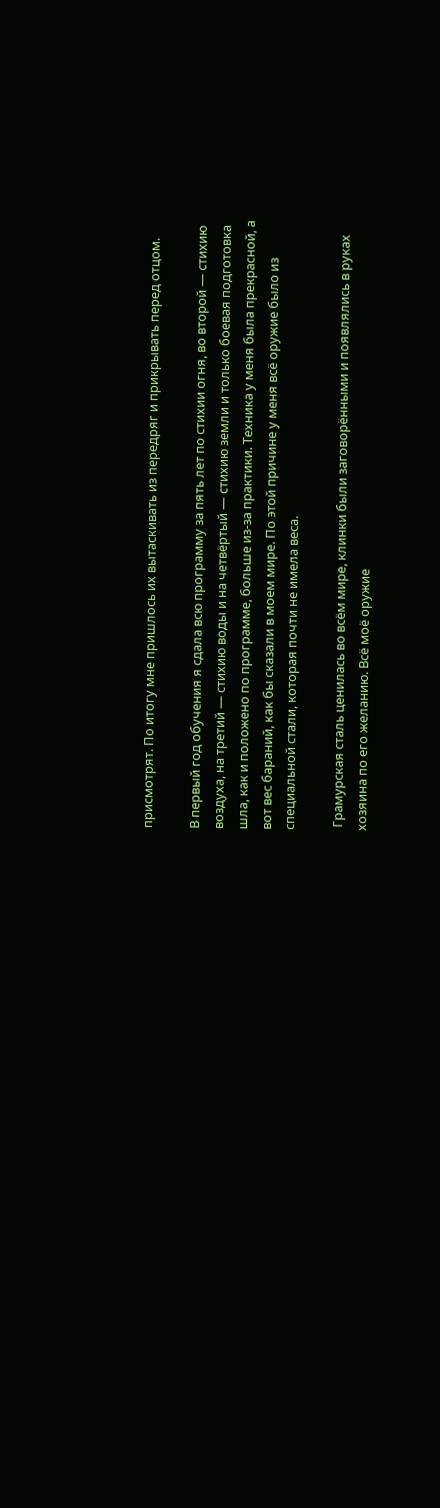присмотрят. По итогу мне пришлось их вытаскивать из передряг и прикрывать перед отцом.

В первый год обучения я сдала всю программу за пять лет по стихии огня, во второй — стихию воздуха, на третий — стихию воды и на четвёртый — стихию земли и только боевая подготовка шла, как и положено по программе, больше из-за практики. Техника у меня была прекрасной, а вот вес бараний, как бы сказали в моем мире. По этой причине у меня всё оружие было из специальной стали, которая почти не имела веса.

 Грамурская сталь ценилась во всём мире, клинки были заговорёнными и появлялись в руках хозяина по его желанию. Всё моё оружие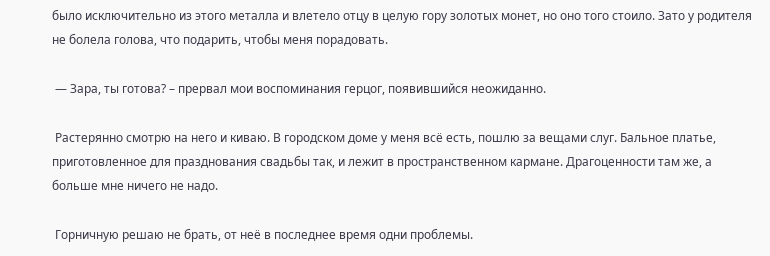было исключительно из этого металла и влетело отцу в целую гору золотых монет, но оно того стоило. Зато у родителя не болела голова, что подарить, чтобы меня порадовать.

 — Зара, ты готова? – прервал мои воспоминания герцог, появившийся неожиданно.

 Растерянно смотрю на него и киваю. В городском доме у меня всё есть, пошлю за вещами слуг. Бальное платье, приготовленное для празднования свадьбы так, и лежит в пространственном кармане. Драгоценности там же, а больше мне ничего не надо.

 Горничную решаю не брать, от неё в последнее время одни проблемы.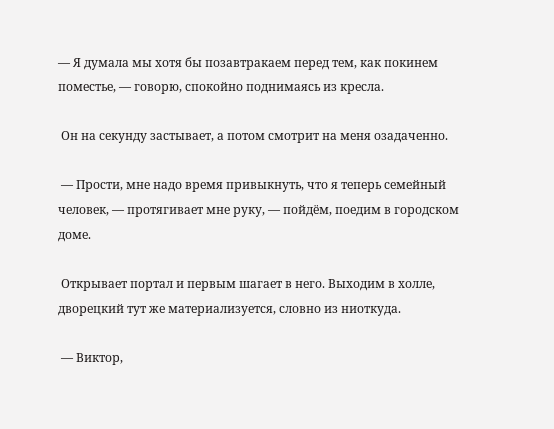— Я думала мы хотя бы позавтракаем перед тем, как покинем поместье, — говорю, спокойно поднимаясь из кресла.

 Он на секунду застывает, а потом смотрит на меня озадаченно.

 — Прости, мне надо время привыкнуть, что я теперь семейный человек, — протягивает мне руку, — пойдём, поедим в городском доме.

 Открывает портал и первым шагает в него. Выходим в холле, дворецкий тут же материализуется, словно из ниоткуда.

 — Виктор,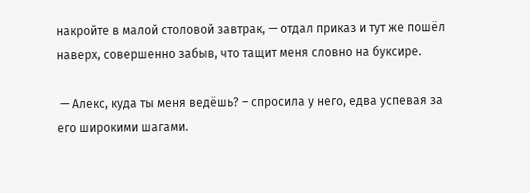накройте в малой столовой завтрак, — отдал приказ и тут же пошёл наверх, совершенно забыв, что тащит меня словно на буксире.

 — Алекс, куда ты меня ведёшь? – спросила у него, едва успевая за его широкими шагами.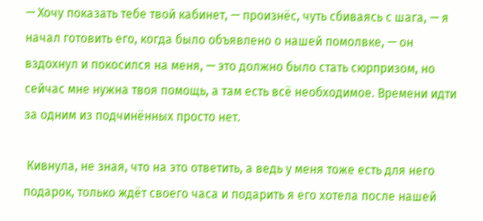— Хочу показать тебе твой кабинет, — произнёс, чуть сбиваясь с шага, — я начал готовить его, когда было объявлено о нашей помолвке, — он вздохнул и покосился на меня, — это должно было стать сюрпризом, но сейчас мне нужна твоя помощь, а там есть всё необходимое. Времени идти за одним из подчинённых просто нет.

 Кивнула, не зная, что на это ответить, а ведь у меня тоже есть для него подарок, только ждёт своего часа и подарить я его хотела после нашей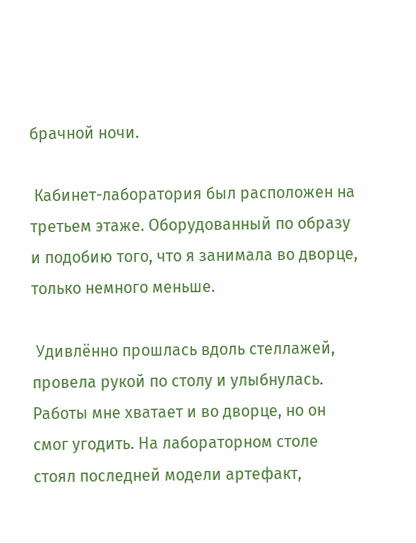брачной ночи.

 Кабинет-лаборатория был расположен на третьем этаже. Оборудованный по образу и подобию того, что я занимала во дворце, только немного меньше.

 Удивлённо прошлась вдоль стеллажей, провела рукой по столу и улыбнулась. Работы мне хватает и во дворце, но он смог угодить. На лабораторном столе стоял последней модели артефакт,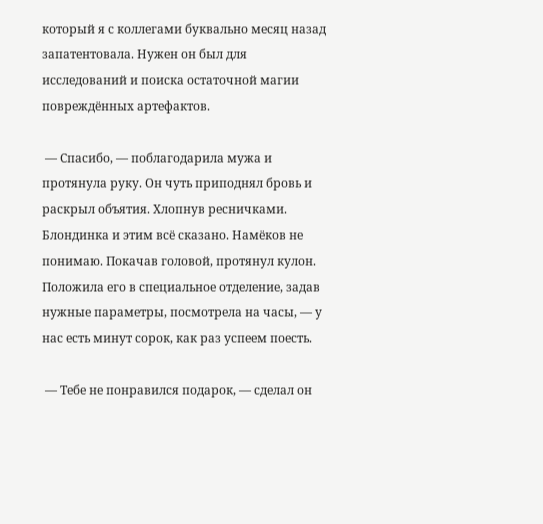который я с коллегами буквально месяц назад запатентовала. Нужен он был для исследований и поиска остаточной магии повреждённых артефактов.

 — Спасибо, — поблагодарила мужа и протянула руку. Он чуть приподнял бровь и раскрыл объятия. Хлопнув ресничками. Блондинка и этим всё сказано. Намёков не понимаю. Покачав головой, протянул кулон. Положила его в специальное отделение, задав нужные параметры, посмотрела на часы, — у нас есть минут сорок, как раз успеем поесть.

 — Тебе не понравился подарок, — сделал он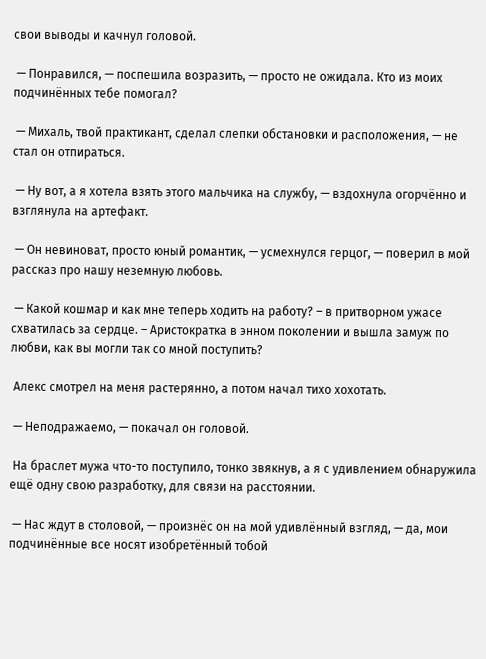свои выводы и качнул головой.

 — Понравился, — поспешила возразить, — просто не ожидала. Кто из моих подчинённых тебе помогал?

 — Михаль, твой практикант, сделал слепки обстановки и расположения, — не стал он отпираться.

 — Ну вот, а я хотела взять этого мальчика на службу, — вздохнула огорчённо и взглянула на артефакт.

 — Он невиноват, просто юный романтик, — усмехнулся герцог, — поверил в мой рассказ про нашу неземную любовь.

 — Какой кошмар и как мне теперь ходить на работу? – в притворном ужасе схватилась за сердце. – Аристократка в энном поколении и вышла замуж по любви, как вы могли так со мной поступить?

 Алекс смотрел на меня растерянно, а потом начал тихо хохотать.

 — Неподражаемо, — покачал он головой.

 На браслет мужа что-то поступило, тонко звякнув, а я с удивлением обнаружила ещё одну свою разработку, для связи на расстоянии.

 — Нас ждут в столовой, — произнёс он на мой удивлённый взгляд, — да, мои подчинённые все носят изобретённый тобой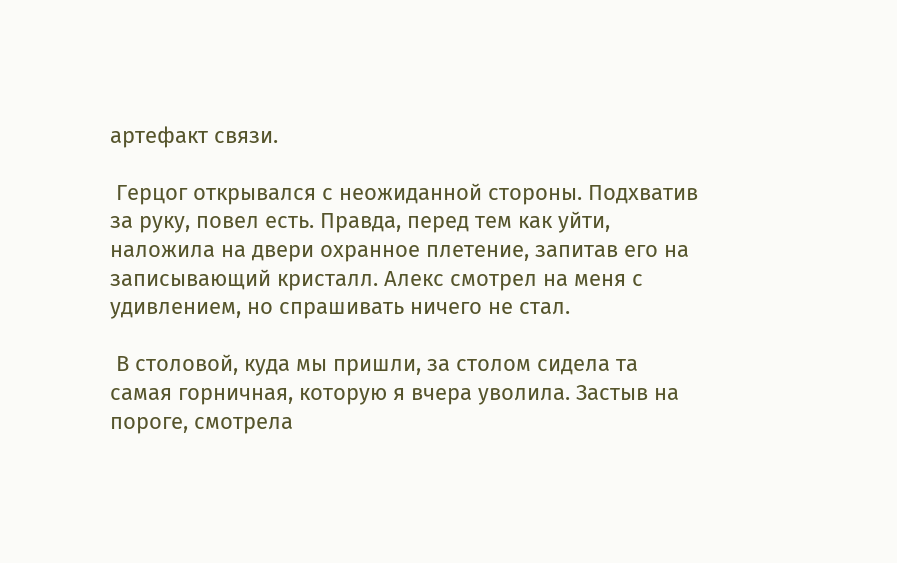артефакт связи.

 Герцог открывался с неожиданной стороны. Подхватив за руку, повел есть. Правда, перед тем как уйти, наложила на двери охранное плетение, запитав его на записывающий кристалл. Алекс смотрел на меня с удивлением, но спрашивать ничего не стал.

 В столовой, куда мы пришли, за столом сидела та самая горничная, которую я вчера уволила. Застыв на пороге, смотрела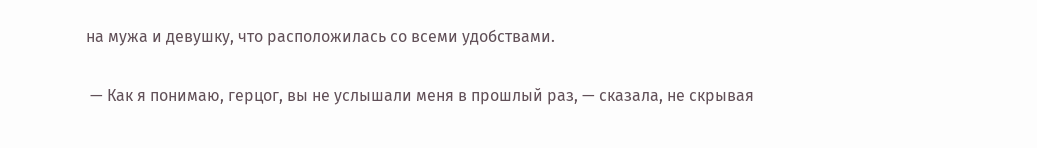на мужа и девушку, что расположилась со всеми удобствами.

 — Как я понимаю, герцог, вы не услышали меня в прошлый раз, — сказала, не скрывая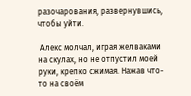разочарования, развернувшись, чтобы уйти.

 Алекс молчал, играя желваками на скулах, но не отпустил моей руки, крепко сжимая. Нажав что-то на своём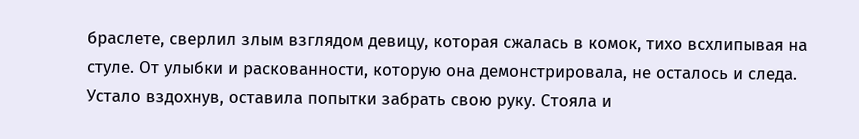браслете, сверлил злым взглядом девицу, которая сжалась в комок, тихо всхлипывая на стуле. От улыбки и раскованности, которую она демонстрировала, не осталось и следа.  Устало вздохнув, оставила попытки забрать свою руку. Стояла и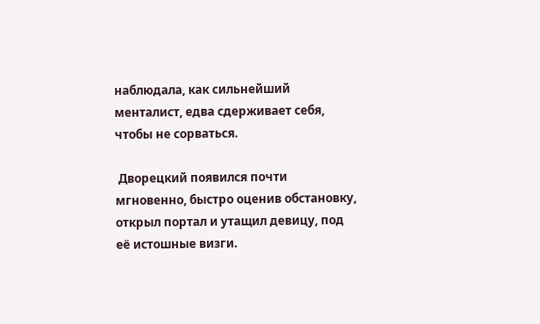наблюдала, как сильнейший менталист, едва сдерживает себя, чтобы не сорваться.

 Дворецкий появился почти мгновенно, быстро оценив обстановку, открыл портал и утащил девицу, под её истошные визги.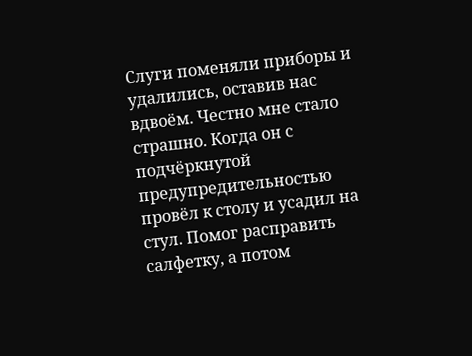Слуги поменяли приборы и удалились, оставив нас вдвоём. Честно мне стало страшно. Когда он с подчёркнутой предупредительностью провёл к столу и усадил на стул. Помог расправить салфетку, а потом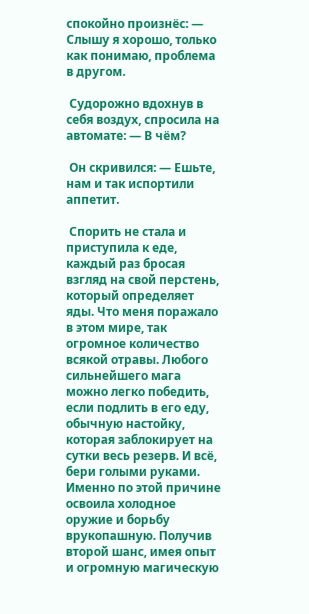спокойно произнёс: — Слышу я хорошо, только как понимаю, проблема в другом.

 Судорожно вдохнув в себя воздух, спросила на автомате: — В чём?

 Он скривился: — Ешьте, нам и так испортили аппетит.

 Спорить не стала и приступила к еде, каждый раз бросая взгляд на свой перстень, который определяет яды. Что меня поражало в этом мире, так огромное количество всякой отравы. Любого сильнейшего мага можно легко победить, если подлить в его еду, обычную настойку, которая заблокирует на сутки весь резерв. И всё, бери голыми руками. Именно по этой причине освоила холодное оружие и борьбу врукопашную. Получив второй шанс, имея опыт и огромную магическую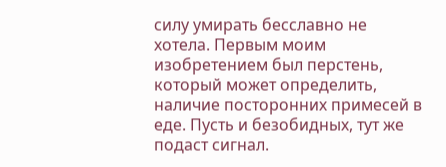силу умирать бесславно не хотела. Первым моим изобретением был перстень, который может определить, наличие посторонних примесей в еде. Пусть и безобидных, тут же подаст сигнал.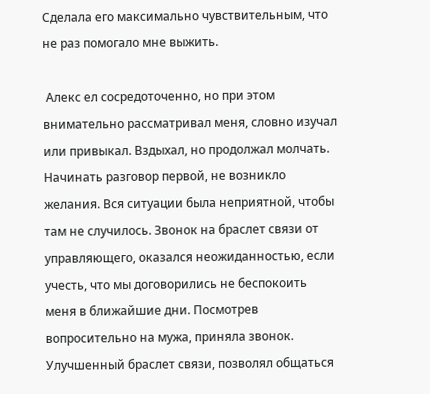Сделала его максимально чувствительным, что не раз помогало мне выжить.

 Алекс ел сосредоточенно, но при этом внимательно рассматривал меня, словно изучал или привыкал. Вздыхал, но продолжал молчать. Начинать разговор первой, не возникло желания. Вся ситуации была неприятной, чтобы там не случилось. Звонок на браслет связи от управляющего, оказался неожиданностью, если учесть, что мы договорились не беспокоить меня в ближайшие дни. Посмотрев вопросительно на мужа, приняла звонок. Улучшенный браслет связи, позволял общаться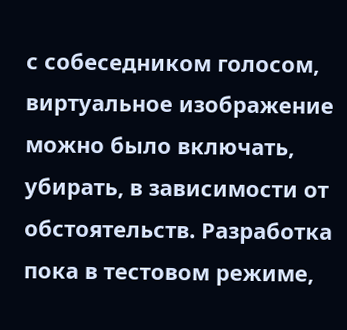с собеседником голосом, виртуальное изображение можно было включать, убирать, в зависимости от обстоятельств. Разработка пока в тестовом режиме,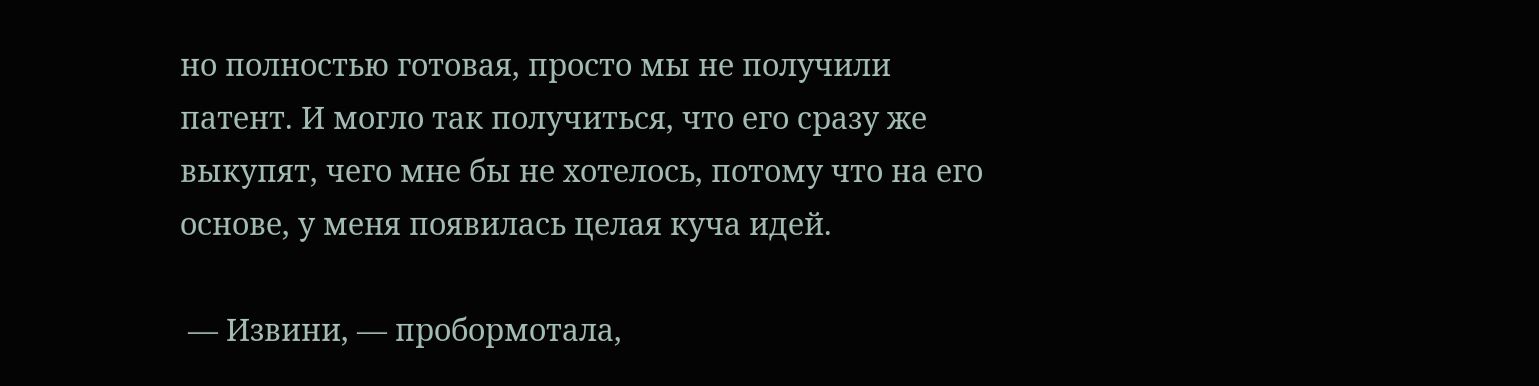но полностью готовая, просто мы не получили патент. И могло так получиться, что его сразу же выкупят, чего мне бы не хотелось, потому что на его основе, у меня появилась целая куча идей.

 — Извини, — пробормотала,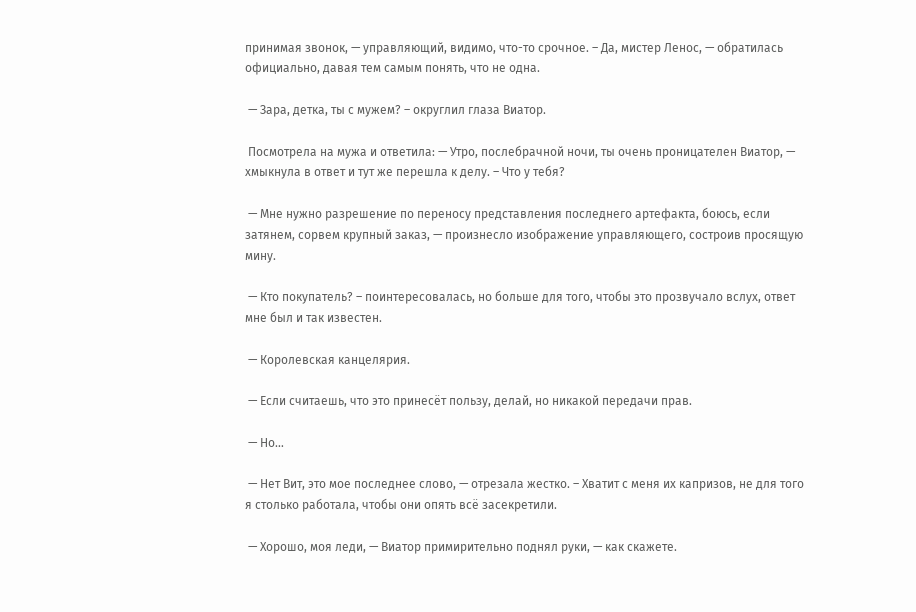принимая звонок, — управляющий, видимо, что-то срочное. – Да, мистер Ленос, — обратилась официально, давая тем самым понять, что не одна.

 — Зара, детка, ты с мужем? – округлил глаза Виатор.

 Посмотрела на мужа и ответила: — Утро, послебрачной ночи, ты очень проницателен Виатор, — хмыкнула в ответ и тут же перешла к делу. – Что у тебя?

 — Мне нужно разрешение по переносу представления последнего артефакта, боюсь, если затянем, сорвем крупный заказ, — произнесло изображение управляющего, состроив просящую мину.

 — Кто покупатель? – поинтересовалась, но больше для того, чтобы это прозвучало вслух, ответ мне был и так известен.

 — Королевская канцелярия.

 — Если считаешь, что это принесёт пользу, делай, но никакой передачи прав.

 — Но…

 — Нет Вит, это мое последнее слово, — отрезала жестко. – Хватит с меня их капризов, не для того я столько работала, чтобы они опять всё засекретили.

 — Хорошо, моя леди, — Виатор примирительно поднял руки, — как скажете.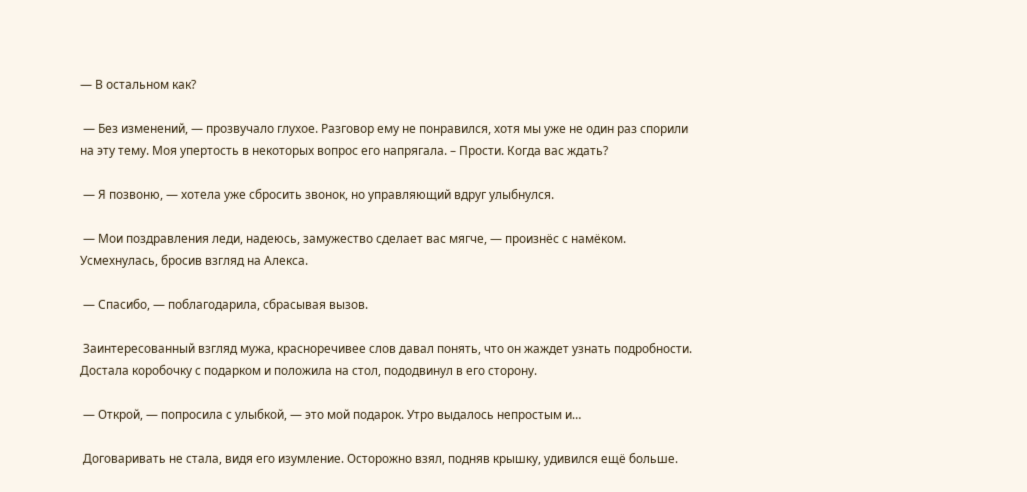— В остальном как?

 — Без изменений, — прозвучало глухое. Разговор ему не понравился, хотя мы уже не один раз спорили на эту тему. Моя упертость в некоторых вопрос его напрягала. – Прости. Когда вас ждать?

 — Я позвоню, — хотела уже сбросить звонок, но управляющий вдруг улыбнулся.

 — Мои поздравления леди, надеюсь, замужество сделает вас мягче, — произнёс с намёком. Усмехнулась, бросив взгляд на Алекса.

 — Спасибо, — поблагодарила, сбрасывая вызов.

 Заинтересованный взгляд мужа, красноречивее слов давал понять, что он жаждет узнать подробности. Достала коробочку с подарком и положила на стол, пододвинул в его сторону.

 — Открой, — попросила с улыбкой, — это мой подарок. Утро выдалось непростым и…

 Договаривать не стала, видя его изумление. Осторожно взял, подняв крышку, удивился ещё больше.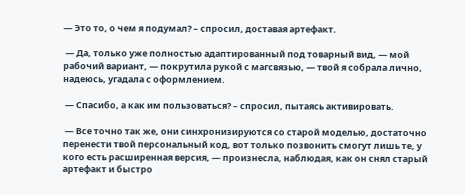— Это то, о чем я подумал? – спросил, доставая артефакт.

 — Да, только уже полностью адаптированный под товарный вид, — мой рабочий вариант, — покрутила рукой с магсвязью, — твой я собрала лично, надеюсь, угадала с оформлением.

 — Спасибо, а как им пользоваться? – спросил, пытаясь активировать.

 — Все точно так же, они синхронизируются со старой моделью, достаточно перенести твой персональный код, вот только позвонить смогут лишь те, у кого есть расширенная версия, — произнесла, наблюдая, как он снял старый артефакт и быстро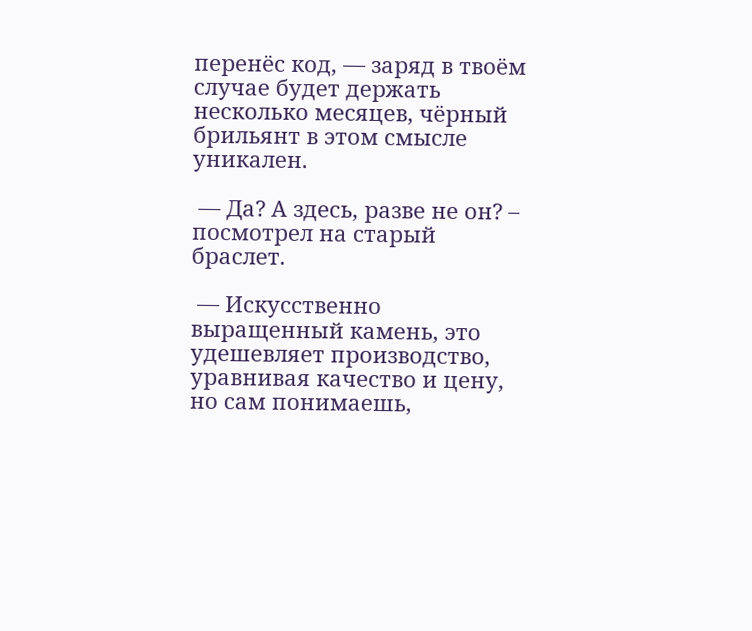перенёс код, — заряд в твоём случае будет держать несколько месяцев, чёрный брильянт в этом смысле уникален.

 — Да? А здесь, разве не он? – посмотрел на старый браслет.

 — Искусственно выращенный камень, это удешевляет производство, уравнивая качество и цену, но сам понимаешь,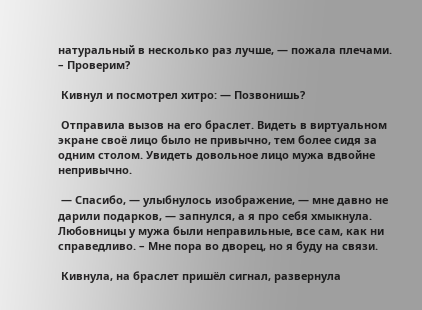натуральный в несколько раз лучше, — пожала плечами. – Проверим?

 Кивнул и посмотрел хитро: — Позвонишь?

 Отправила вызов на его браслет. Видеть в виртуальном экране своё лицо было не привычно, тем более сидя за одним столом. Увидеть довольное лицо мужа вдвойне непривычно.

 — Спасибо, — улыбнулось изображение, — мне давно не дарили подарков, — запнулся, а я про себя хмыкнула. Любовницы у мужа были неправильные, все сам, как ни справедливо. – Мне пора во дворец, но я буду на связи.

 Кивнула, на браслет пришёл сигнал, развернула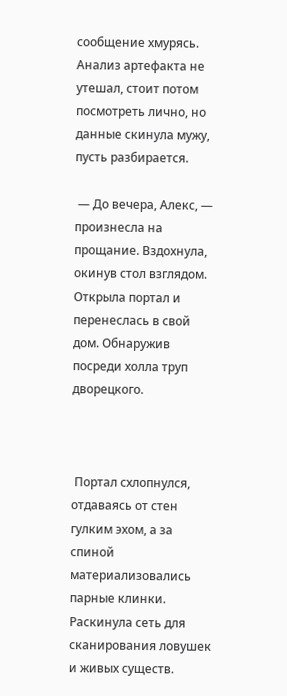сообщение хмурясь. Анализ артефакта не утешал, стоит потом посмотреть лично, но данные скинула мужу, пусть разбирается.

 — До вечера, Алекс, — произнесла на прощание. Вздохнула, окинув стол взглядом. Открыла портал и перенеслась в свой дом. Обнаружив посреди холла труп дворецкого.



 Портал схлопнулся, отдаваясь от стен гулким эхом, а за спиной материализовались парные клинки. Раскинула сеть для сканирования ловушек и живых существ.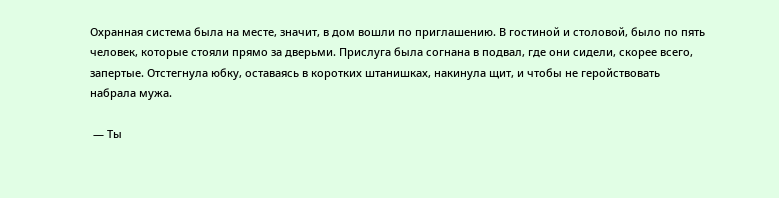Охранная система была на месте, значит, в дом вошли по приглашению. В гостиной и столовой, было по пять человек, которые стояли прямо за дверьми. Прислуга была согнана в подвал, где они сидели, скорее всего, запертые. Отстегнула юбку, оставаясь в коротких штанишках, накинула щит, и чтобы не геройствовать набрала мужа.

 — Ты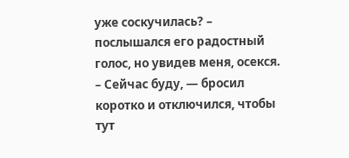уже соскучилась? – послышался его радостный голос, но увидев меня, осекся. – Сейчас буду, — бросил коротко и отключился, чтобы тут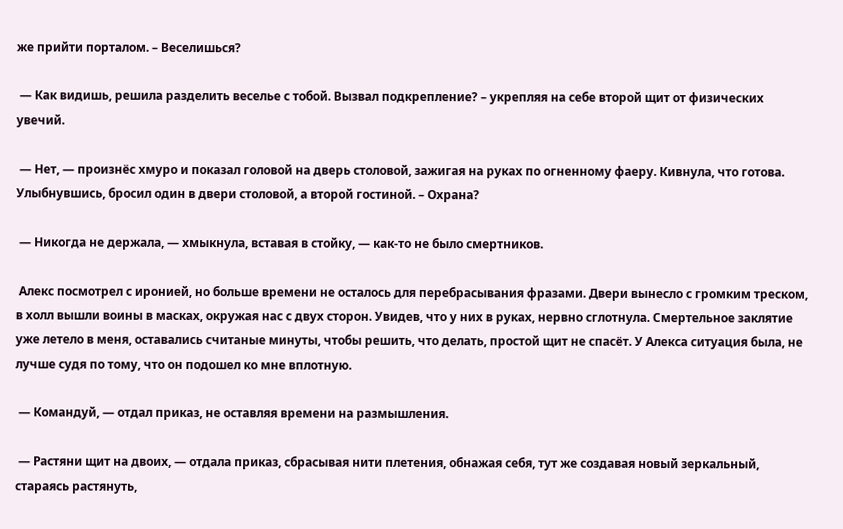же прийти порталом. – Веселишься?

 — Как видишь, решила разделить веселье с тобой. Вызвал подкрепление? – укрепляя на себе второй щит от физических увечий.

 — Нет, — произнёс хмуро и показал головой на дверь столовой, зажигая на руках по огненному фаеру. Кивнула, что готова. Улыбнувшись, бросил один в двери столовой, а второй гостиной. – Охрана?

 — Никогда не держала, — хмыкнула, вставая в стойку, — как-то не было смертников.

 Алекс посмотрел с иронией, но больше времени не осталось для перебрасывания фразами. Двери вынесло с громким треском, в холл вышли воины в масках, окружая нас с двух сторон. Увидев, что у них в руках, нервно сглотнула. Смертельное заклятие уже летело в меня, оставались считаные минуты, чтобы решить, что делать, простой щит не спасёт. У Алекса ситуация была, не лучше судя по тому, что он подошел ко мне вплотную.

 — Командуй, — отдал приказ, не оставляя времени на размышления.

 — Растяни щит на двоих, — отдала приказ, сбрасывая нити плетения, обнажая себя, тут же создавая новый зеркальный, стараясь растянуть,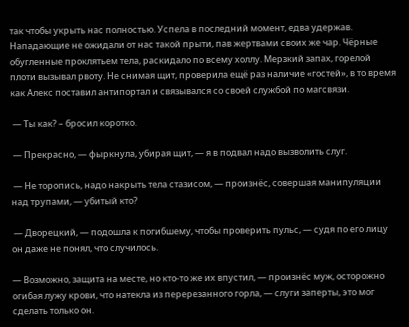так чтобы укрыть нас полностью. Успела в последний момент, едва удержав. Нападающие не ожидали от нас такой прыти, пав жертвами своих же чар. Чёрные обугленные проклятьем тела, раскидало по всему холлу. Мерзкий запах, горелой плоти вызывал рвоту. Не снимая щит, проверила ещё раз наличие «гостей», в то время как Алекс поставил антипортал и связывался со своей службой по магсвязи.

 — Ты как? – бросил коротко.

 — Прекрасно, — фыркнула, убирая щит, — я в подвал надо вызволить слуг.

 — Не торопись, надо накрыть тела стазисом, — произнёс, совершая манипуляции над трупами, — убитый кто?

 — Дворецкий, — подошла к погибшему, чтобы проверить пульс, — судя по его лицу он даже не понял, что случилось.

— Возможно, защита на месте, но кто-то же их впустил, — произнёс муж, осторожно огибая лужу крови, что натекла из перерезанного горла, — слуги заперты, это мог сделать только он.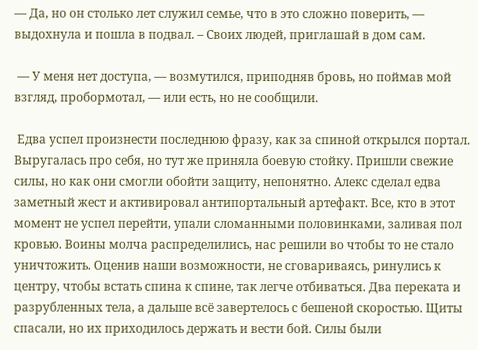— Да, но он столько лет служил семье, что в это сложно поверить, — выдохнула и пошла в подвал. – Своих людей, приглашай в дом сам.

 — У меня нет доступа, — возмутился, приподняв бровь, но поймав мой взгляд, пробормотал, — или есть, но не сообщили.

 Едва успел произнести последнюю фразу, как за спиной открылся портал. Выругалась про себя, но тут же приняла боевую стойку. Пришли свежие силы, но как они смогли обойти защиту, непонятно. Алекс сделал едва заметный жест и активировал антипортальный артефакт. Все, кто в этот момент не успел перейти, упали сломанными половинками, заливая пол кровью. Воины молча распределились, нас решили во чтобы то не стало уничтожить. Оценив наши возможности, не сговариваясь, ринулись к центру, чтобы встать спина к спине, так легче отбиваться. Два переката и разрубленных тела, а дальше всё завертелось с бешеной скоростью. Щиты спасали, но их приходилось держать и вести бой. Силы были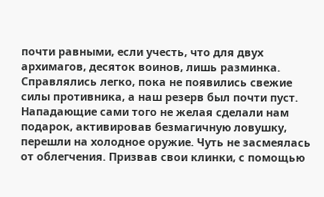почти равными, если учесть, что для двух архимагов, десяток воинов, лишь разминка. Справлялись легко, пока не появились свежие силы противника, а наш резерв был почти пуст. Нападающие сами того не желая сделали нам подарок, активировав безмагичную ловушку, перешли на холодное оружие. Чуть не засмеялась от облегчения. Призвав свои клинки, с помощью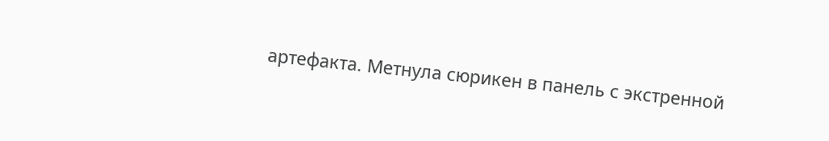артефакта. Метнула сюрикен в панель с экстренной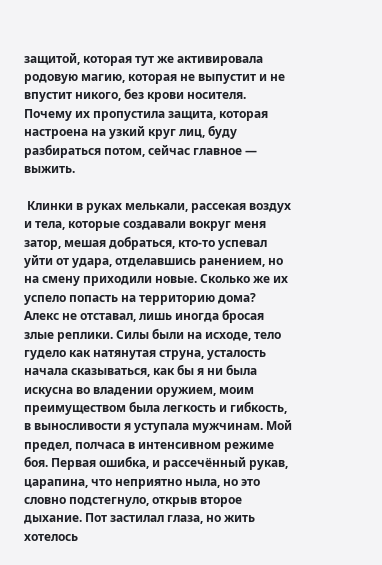защитой, которая тут же активировала родовую магию, которая не выпустит и не впустит никого, без крови носителя. Почему их пропустила защита, которая настроена на узкий круг лиц, буду разбираться потом, сейчас главное — выжить.

 Клинки в руках мелькали, рассекая воздух и тела, которые создавали вокруг меня затор, мешая добраться, кто-то успевал уйти от удара, отделавшись ранением, но на смену приходили новые. Сколько же их успело попасть на территорию дома? Алекс не отставал, лишь иногда бросая злые реплики. Силы были на исходе, тело гудело как натянутая струна, усталость начала сказываться, как бы я ни была искусна во владении оружием, моим преимуществом была легкость и гибкость, в выносливости я уступала мужчинам. Мой предел, полчаса в интенсивном режиме боя. Первая ошибка, и рассечённый рукав, царапина, что неприятно ныла, но это словно подстегнуло, открыв второе дыхание. Пот застилал глаза, но жить хотелось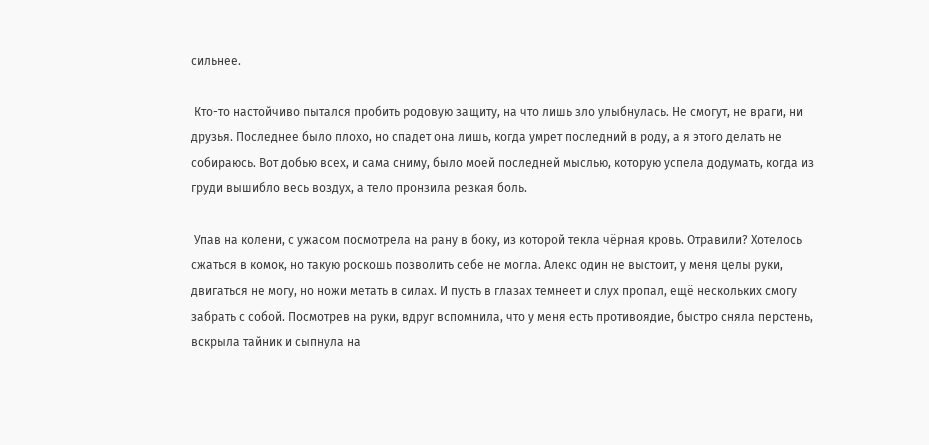сильнее.

 Кто-то настойчиво пытался пробить родовую защиту, на что лишь зло улыбнулась. Не смогут, не враги, ни друзья. Последнее было плохо, но спадет она лишь, когда умрет последний в роду, а я этого делать не собираюсь. Вот добью всех, и сама сниму, было моей последней мыслью, которую успела додумать, когда из груди вышибло весь воздух, а тело пронзила резкая боль.

 Упав на колени, с ужасом посмотрела на рану в боку, из которой текла чёрная кровь. Отравили? Хотелось сжаться в комок, но такую роскошь позволить себе не могла. Алекс один не выстоит, у меня целы руки, двигаться не могу, но ножи метать в силах. И пусть в глазах темнеет и слух пропал, ещё нескольких смогу забрать с собой. Посмотрев на руки, вдруг вспомнила, что у меня есть противоядие, быстро сняла перстень, вскрыла тайник и сыпнула на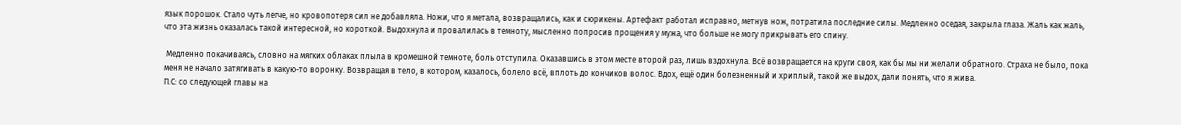язык порошок. Стало чуть легче, но кровопотеря сил не добавляла. Ножи, что я метала, возвращались, как и сюрикены. Артефакт работал исправно, метнув нож, потратила последние силы. Медленно оседая, закрыла глаза. Жаль как жаль, что эта жизнь оказалась такой интересной, но короткой. Выдохнула и провалилась в темноту, мысленно попросив прощения у мужа, что больше не могу прикрывать его спину.

 Медленно покачиваясь, словно на мягких облаках плыла в кромешной темноте, боль отступила. Оказавшись в этом месте второй раз, лишь вздохнула. Всё возвращается на круги своя, как бы мы ни желали обратного. Страха не было, пока меня не начало затягивать в какую-то воронку. Возвращая в тело, в котором, казалось, болело всё, вплоть до кончиков волос. Вдох, ещё один болезненный и хриплый, такой же выдох, дали понять, что я жива.
П.С: со следующей главы на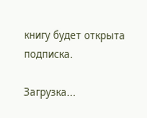книгу будет открыта подписка.

Загрузка...